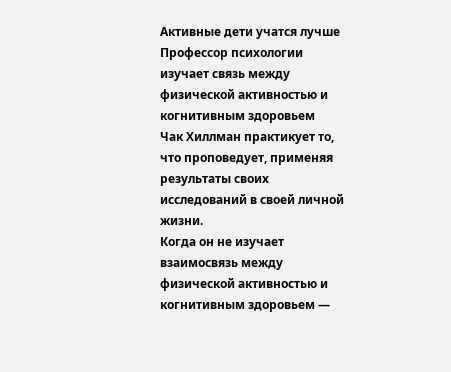Активные дети учатся лучше
Профессор психологии изучает связь между физической активностью и когнитивным здоровьем
Чак Хиллман практикует то, что проповедует, применяя результаты своих исследований в своей личной жизни.
Когда он не изучает взаимосвязь между физической активностью и когнитивным здоровьем —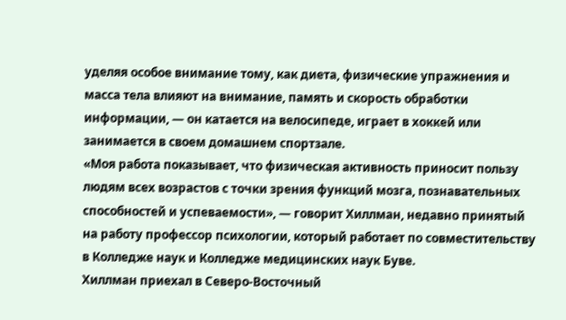уделяя особое внимание тому, как диета, физические упражнения и масса тела влияют на внимание, память и скорость обработки информации, — он катается на велосипеде, играет в хоккей или занимается в своем домашнем спортзале.
«Моя работа показывает, что физическая активность приносит пользу людям всех возрастов с точки зрения функций мозга, познавательных способностей и успеваемости», — говорит Хиллман, недавно принятый на работу профессор психологии, который работает по совместительству в Колледже наук и Колледже медицинских наук Буве.
Хиллман приехал в Северо-Восточный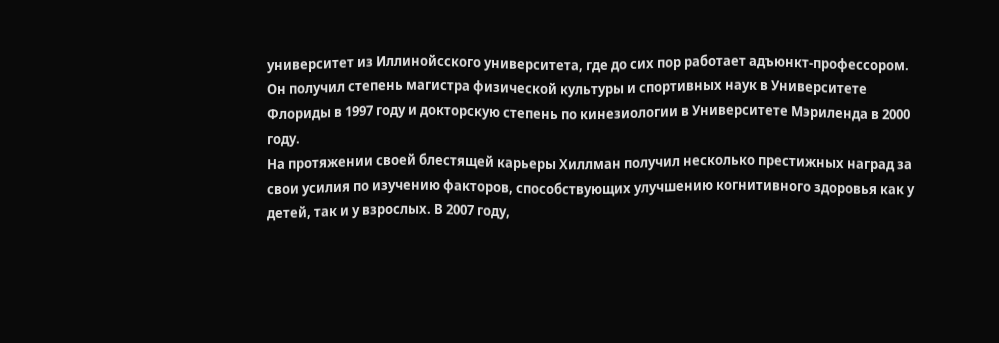университет из Иллинойсского университета, где до сих пор работает адъюнкт-профессором. Он получил степень магистра физической культуры и спортивных наук в Университете Флориды в 1997 году и докторскую степень по кинезиологии в Университете Мэриленда в 2000 году.
На протяжении своей блестящей карьеры Хиллман получил несколько престижных наград за свои усилия по изучению факторов, способствующих улучшению когнитивного здоровья как у детей, так и у взрослых. В 2007 году,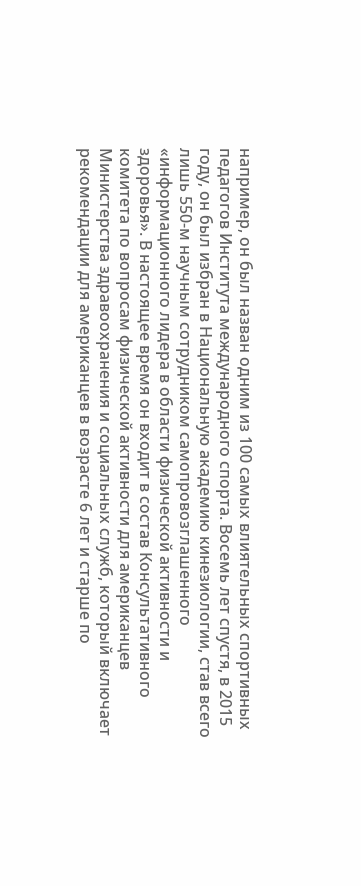например, он был назван одним из 100 самых влиятельных спортивных педагогов Института международного спорта. Восемь лет спустя, в 2015 году, он был избран в Национальную академию кинезиологии, став всего лишь 550-м научным сотрудником самопровозглашенного «информационного лидера в области физической активности и здоровья». В настоящее время он входит в состав Консультативного комитета по вопросам физической активности для американцев Министерства здравоохранения и социальных служб, который включает рекомендации для американцев в возрасте 6 лет и старше по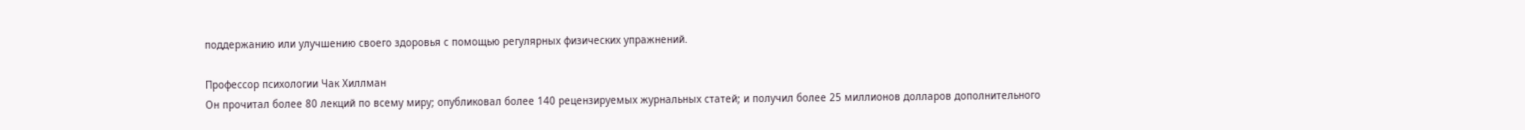поддержанию или улучшению своего здоровья с помощью регулярных физических упражнений.

Профессор психологии Чак Хиллман
Он прочитал более 80 лекций по всему миру; опубликовал более 140 рецензируемых журнальных статей; и получил более 25 миллионов долларов дополнительного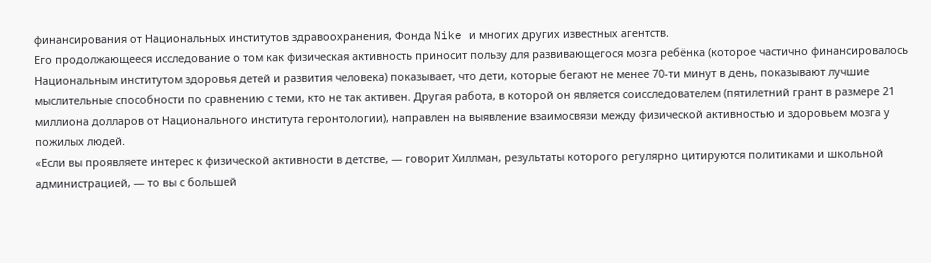финансирования от Национальных институтов здравоохранения, Фонда Nike и многих других известных агентств.
Его продолжающееся исследование о том как физическая активность приносит пользу для развивающегося мозга ребёнка (которое частично финансировалось Национальным институтом здоровья детей и развития человека) показывает, что дети, которые бегают не менее 70-ти минут в день, показывают лучшие мыслительные способности по сравнению с теми, кто не так активен. Другая работа, в которой он является соисследователем (пятилетний грант в размере 21 миллиона долларов от Национального института геронтологии), направлен на выявление взаимосвязи между физической активностью и здоровьем мозга у пожилых людей.
«Если вы проявляете интерес к физической активности в детстве, — говорит Хиллман, результаты которого регулярно цитируются политиками и школьной администрацией, — то вы с большей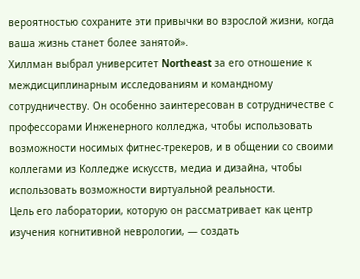вероятностью сохраните эти привычки во взрослой жизни, когда ваша жизнь станет более занятой».
Хиллман выбрал университет Northeast за его отношение к междисциплинарным исследованиям и командному сотрудничеству. Он особенно заинтересован в сотрудничестве с профессорами Инженерного колледжа, чтобы использовать возможности носимых фитнес-трекеров, и в общении со своими коллегами из Колледже искусств, медиа и дизайна, чтобы использовать возможности виртуальной реальности.
Цель его лаборатории, которую он рассматривает как центр изучения когнитивной неврологии, — создать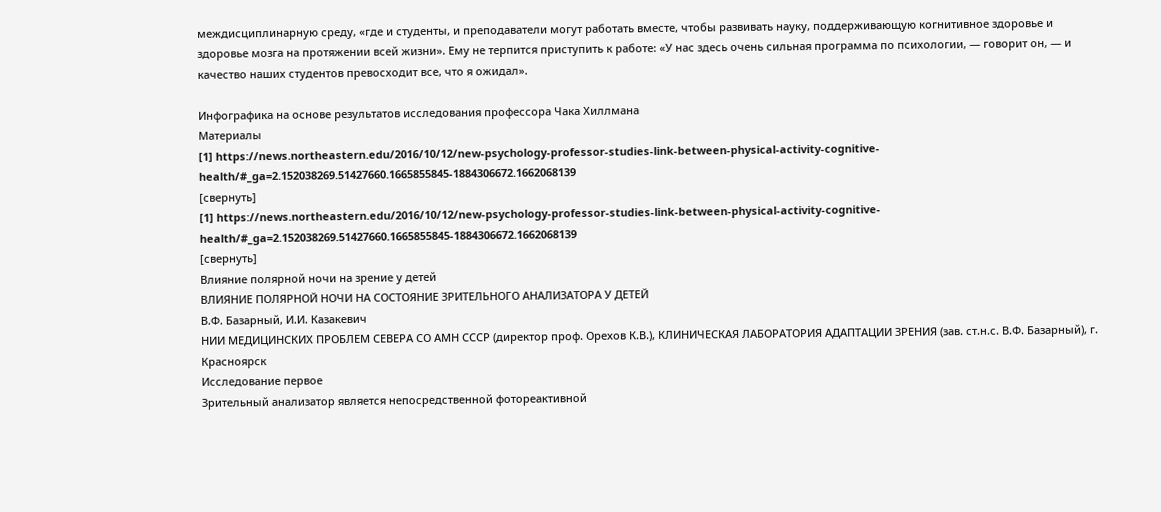междисциплинарную среду, «где и студенты, и преподаватели могут работать вместе, чтобы развивать науку, поддерживающую когнитивное здоровье и здоровье мозга на протяжении всей жизни». Ему не терпится приступить к работе: «У нас здесь очень сильная программа по психологии, — говорит он, — и качество наших студентов превосходит все, что я ожидал».

Инфографика на основе результатов исследования профессора Чака Хиллмана
Материалы
[1] https://news.northeastern.edu/2016/10/12/new-psychology-professor-studies-link-between-physical-activity-cognitive-health/#_ga=2.152038269.51427660.1665855845-1884306672.1662068139
[свернуть]
[1] https://news.northeastern.edu/2016/10/12/new-psychology-professor-studies-link-between-physical-activity-cognitive-health/#_ga=2.152038269.51427660.1665855845-1884306672.1662068139
[свернуть]
Влияние полярной ночи на зрение у детей
ВЛИЯНИЕ ПОЛЯРНОЙ НОЧИ НА СОСТОЯНИЕ ЗРИТЕЛЬНОГО АНАЛИЗАТОРА У ДЕТЕЙ
В.Ф. Базарный, И.И. Казакевич
НИИ МЕДИЦИНСКИХ ПРОБЛЕМ СЕВЕРА СО АМН СССР (директор проф. Орехов К.В.), КЛИНИЧЕСКАЯ ЛАБОРАТОРИЯ АДАПТАЦИИ ЗРЕНИЯ (зав. ст.н.с. В.Ф. Базарный), г. Красноярск
Исследование первое
Зрительный анализатор является непосредственной фотореактивной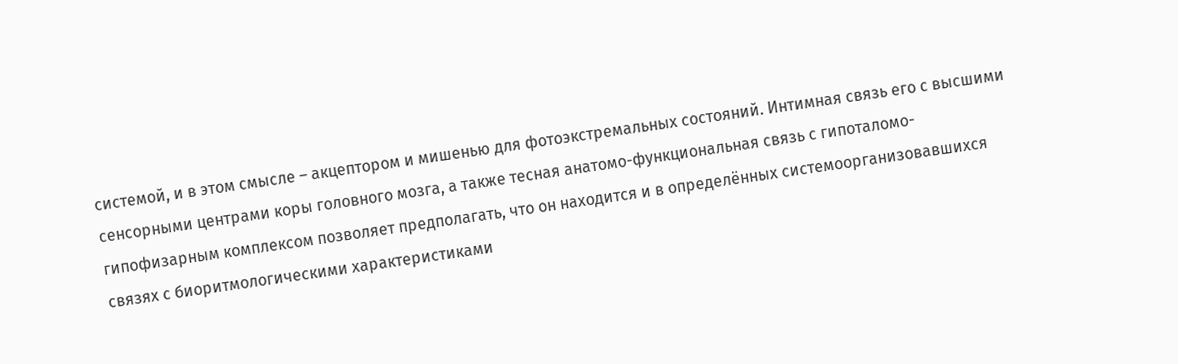системой, и в этом смысле – акцептором и мишенью для фотоэкстремальных состояний. Интимная связь его с высшими сенсорными центрами коры головного мозга, а также тесная анатомо-функциональная связь с гипоталомо-гипофизарным комплексом позволяет предполагать, что он находится и в определённых системоорганизовавшихся связях с биоритмологическими характеристиками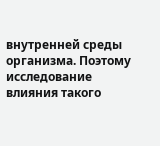внутренней среды организма. Поэтому исследование влияния такого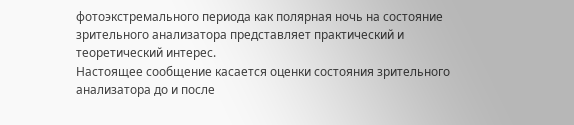фотоэкстремального периода как полярная ночь на состояние зрительного анализатора представляет практический и теоретический интерес.
Настоящее сообщение касается оценки состояния зрительного анализатора до и после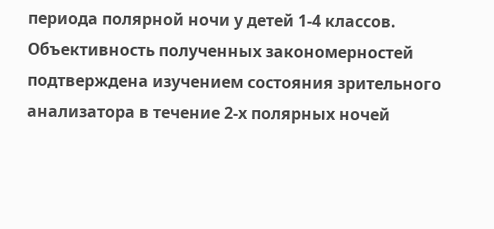периода полярной ночи у детей 1-4 классов. Объективность полученных закономерностей подтверждена изучением состояния зрительного анализатора в течение 2-х полярных ночей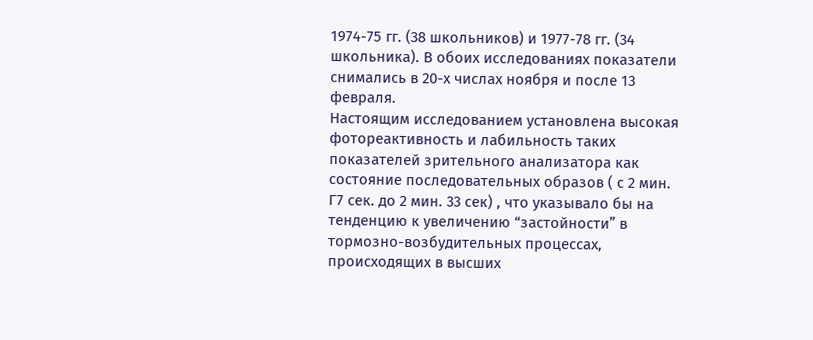1974-75 гг. (38 школьников) и 1977-78 гг. (34 школьника). В обоих исследованиях показатели снимались в 20-х числах ноября и после 13 февраля.
Настоящим исследованием установлена высокая фотореактивность и лабильность таких показателей зрительного анализатора как состояние последовательных образов ( с 2 мин. Г7 сек. до 2 мин. 33 сек) , что указывало бы на тенденцию к увеличению “застойности” в тормозно-возбудительных процессах, происходящих в высших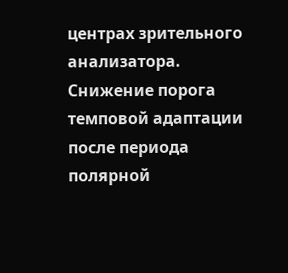центрах зрительного анализатора. Снижение порога темповой адаптации после периода полярной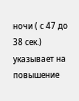ночи ( с 47 до 38 сек.) указывает на повышение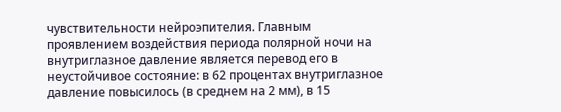чувствительности нейроэпителия. Главным проявлением воздействия периода полярной ночи на внутриглазное давление является перевод его в неустойчивое состояние: в 62 процентах внутриглазное давление повысилось (в среднем на 2 мм), в 15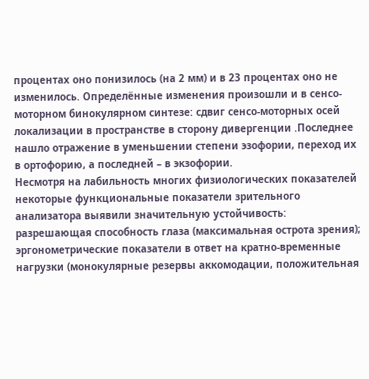процентах оно понизилось (на 2 мм) и в 23 процентах оно не изменилось. Определённые изменения произошли и в сенсо-моторном бинокулярном синтезе: сдвиг сенсо-моторных осей локализации в пространстве в сторону дивергенции .Последнее нашло отражение в уменьшении степени эзофории, переход их в ортофорию, а последней – в экзофории.
Несмотря на лабильность многих физиологических показателей некоторые функциональные показатели зрительного анализатора выявили значительную устойчивость: разрешающая способность глаза (максимальная острота зрения); эргонометрические показатели в ответ на кратно-временные нагрузки (монокулярные резервы аккомодации, положительная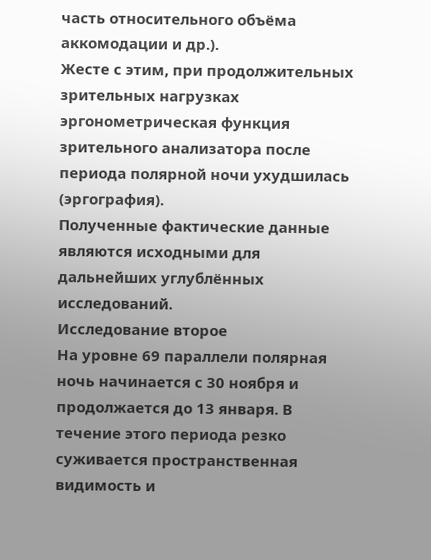часть относительного объёма аккомодации и др.).
Жесте с этим, при продолжительных зрительных нагрузках эргонометрическая функция зрительного анализатора после периода полярной ночи ухудшилась (эргография).
Полученные фактические данные являются исходными для дальнейших углублённых исследований.
Исследование второе
На уровне 69 параллели полярная ночь начинается с 30 ноября и продолжается до 13 января. В течение этого периода резко суживается пространственная видимость и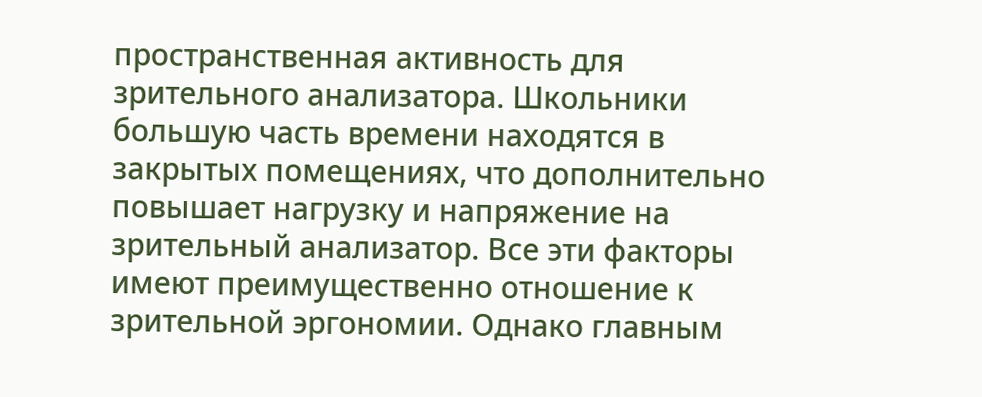пространственная активность для зрительного анализатора. Школьники большую часть времени находятся в закрытых помещениях, что дополнительно повышает нагрузку и напряжение на зрительный анализатор. Все эти факторы имеют преимущественно отношение к зрительной эргономии. Однако главным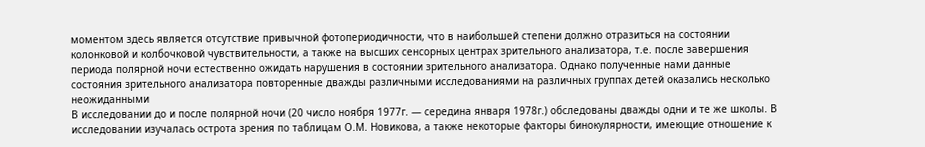моментом здесь является отсутствие привычной фотопериодичности, что в наибольшей степени должно отразиться на состоянии колонковой и колбочковой чувствительности, а также на высших сенсорных центрах зрительного анализатора, т.е. после завершения периода полярной ночи естественно ожидать нарушения в состоянии зрительного анализатора. Однако полученные нами данные состояния зрительного анализатора повторенные дважды различными исследованиями на различных группах детей оказались несколько неожиданными
В исследовании до и после полярной ночи (20 число ноября 1977г. — середина января 1978г.) обследованы дважды одни и те же школы. В исследовании изучалась острота зрения по таблицам О.М. Новикова, а также некоторые факторы бинокулярности, имеющие отношение к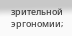зрительной эргономии;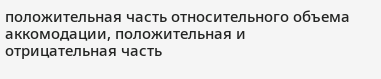положительная часть относительного объема аккомодации, положительная и отрицательная часть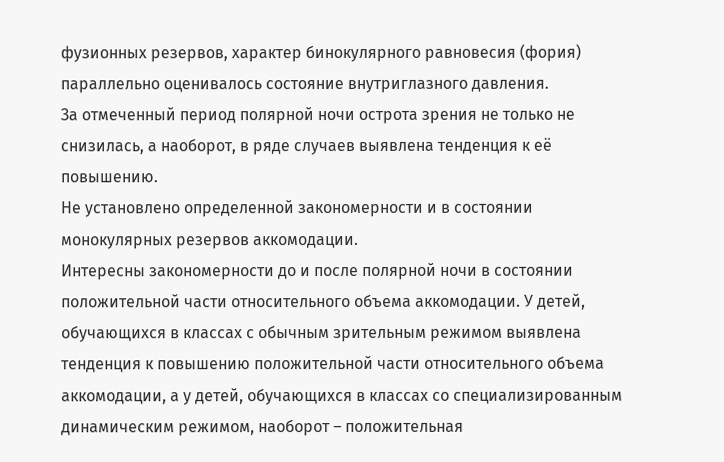фузионных резервов, характер бинокулярного равновесия (фория) параллельно оценивалось состояние внутриглазного давления.
За отмеченный период полярной ночи острота зрения не только не снизилась, а наоборот, в ряде случаев выявлена тенденция к её повышению.
Не установлено определенной закономерности и в состоянии монокулярных резервов аккомодации.
Интересны закономерности до и после полярной ночи в состоянии положительной части относительного объема аккомодации. У детей, обучающихся в классах с обычным зрительным режимом выявлена тенденция к повышению положительной части относительного объема аккомодации, а у детей, обучающихся в классах со специализированным динамическим режимом, наоборот – положительная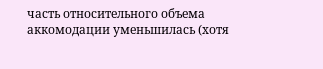часть относительного объема аккомодации уменьшилась (хотя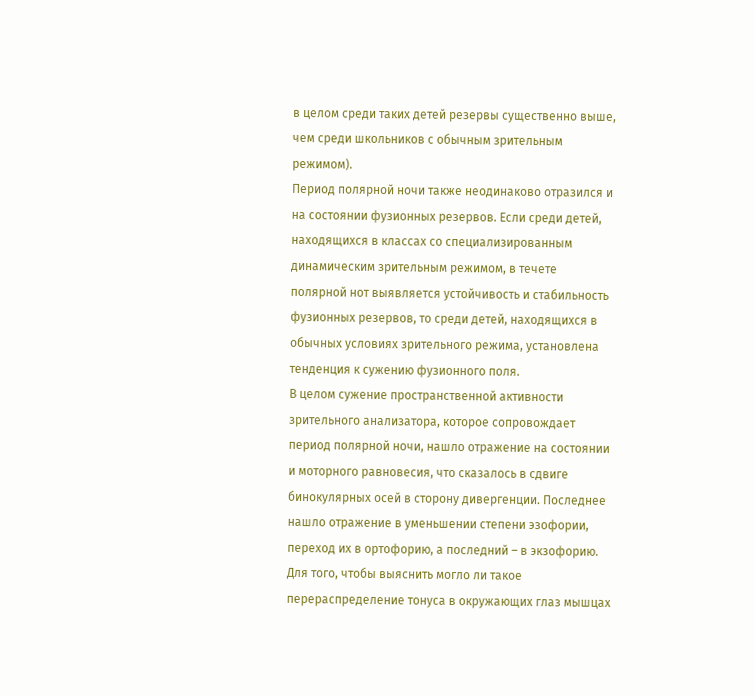в целом среди таких детей резервы существенно выше, чем среди школьников с обычным зрительным режимом).
Период полярной ночи также неодинаково отразился и на состоянии фузионных резервов. Если среди детей, находящихся в классах со специализированным динамическим зрительным режимом, в течете полярной нот выявляется устойчивость и стабильность фузионных резервов, то среди детей, находящихся в обычных условиях зрительного режима, установлена тенденция к сужению фузионного поля.
В целом сужение пространственной активности зрительного анализатора, которое сопровождает период полярной ночи, нашло отражение на состоянии и моторного равновесия, что сказалось в сдвиге бинокулярных осей в сторону дивергенции. Последнее нашло отражение в уменьшении степени эзофории, переход их в ортофорию, а последний – в экзофорию.
Для того, чтобы выяснить могло ли такое перераспределение тонуса в окружающих глаз мышцах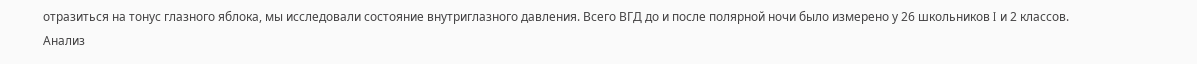отразиться на тонус глазного яблока, мы исследовали состояние внутриглазного давления. Всего ВГД до и после полярной ночи было измерено у 26 школьников I и 2 классов.
Анализ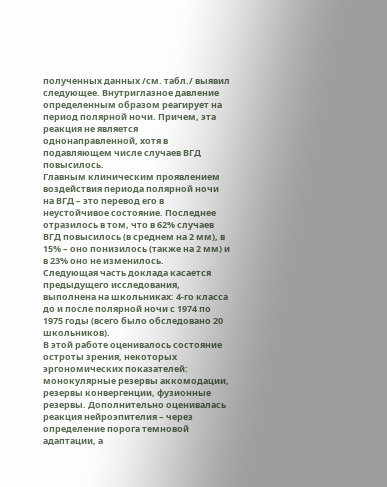полученных данных /см. табл./ выявил следующее. Внутриглазное давление определенным образом реагирует на период полярной ночи. Причем, эта реакция не является однонаправленной, хотя в подавляющем числе случаев ВГД повысилось.
Главным клиническим проявлением воздействия периода полярной ночи на ВГД – это перевод его в неустойчивое состояние. Последнее отразилось в том, что в 62% случаев ВГД повысилось (в среднем на 2 мм), в 15% – оно понизилось (также на 2 мм) и в 23% оно не изменилось.
Следующая часть доклада касается предыдущего исследования, выполнена на школьниках: 4-го класса до и после полярной ночи с 1974 по 1975 годы (всего было обследовано 20 школьников).
В этой работе оценивалось состояние остроты зрения, некоторых эргономических показателей: монокулярные резервы аккомодации, резервы конвергенции, фузионные резервы. Дополнительно оценивалась реакция нейроэпителия – через определение порога темновой адаптации, а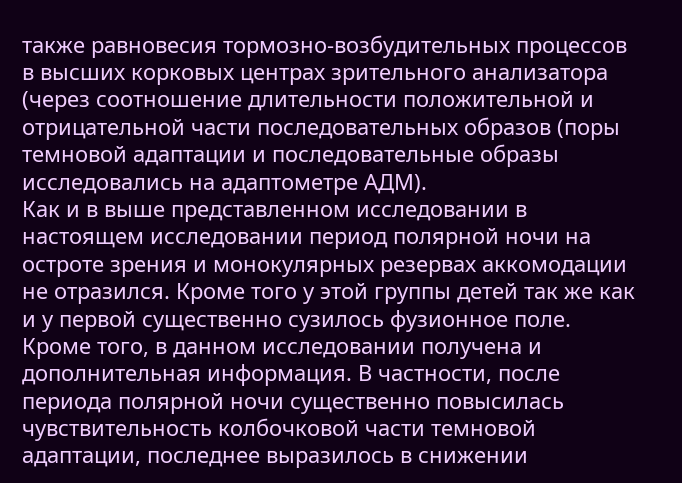также равновесия тормозно-возбудительных процессов в высших корковых центрах зрительного анализатора (через соотношение длительности положительной и отрицательной части последовательных образов (поры темновой адаптации и последовательные образы исследовались на адаптометре АДМ).
Как и в выше представленном исследовании в настоящем исследовании период полярной ночи на остроте зрения и монокулярных резервах аккомодации не отразился. Кроме того у этой группы детей так же как и у первой существенно сузилось фузионное поле.
Кроме того, в данном исследовании получена и дополнительная информация. В частности, после периода полярной ночи существенно повысилась чувствительность колбочковой части темновой адаптации, последнее выразилось в снижении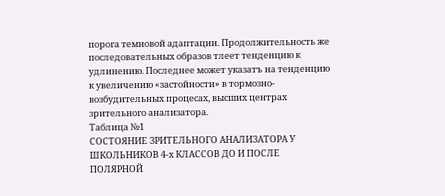порога темновой адаптации. Продолжительность же последовательных образов тлеет тенденцию к удлинению. Последнее может указатъ на тенденцию к увеличению «застойности» в тормозно-возбудительных процесах, высших центрах зрительного анализатора.
Таблица №1
СОСТОЯНИЕ ЗРИТЕЛЬНОГО АНАЛИЗАТОРА У ШКОЛЬНИКОВ 4-х КЛАССОВ ДО И ПОСЛЕ ПОЛЯРНОЙ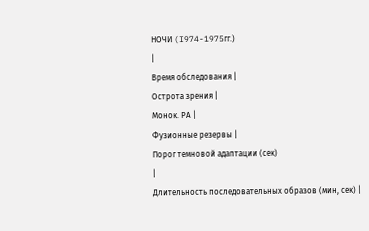НОЧИ (I974-1975гг.)
|
Время обследования |
Острота зрения |
Монок. РА |
Фузионные резервы |
Порог темновой адаптации (сек)
|
Длительность последовательных образов (мин, сек) |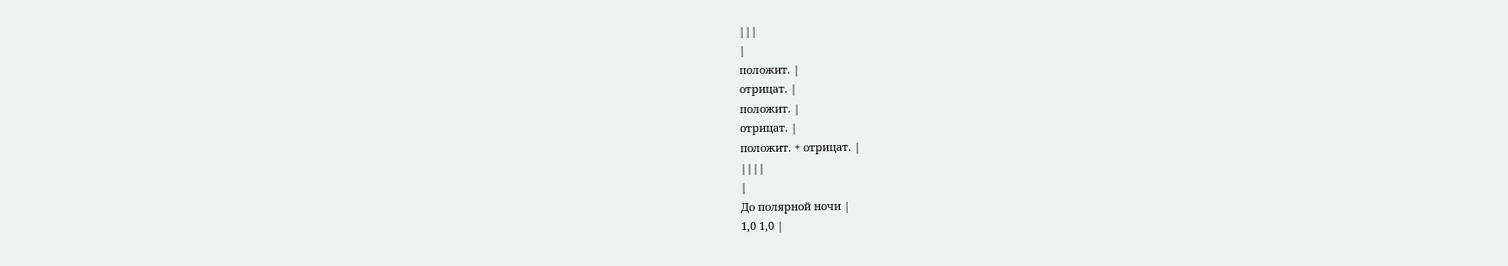|||
|
положит. |
отрицат. |
положит. |
отрицат. |
положит. + отрицат. |
||||
|
До полярной ночи |
1,0 1,0 |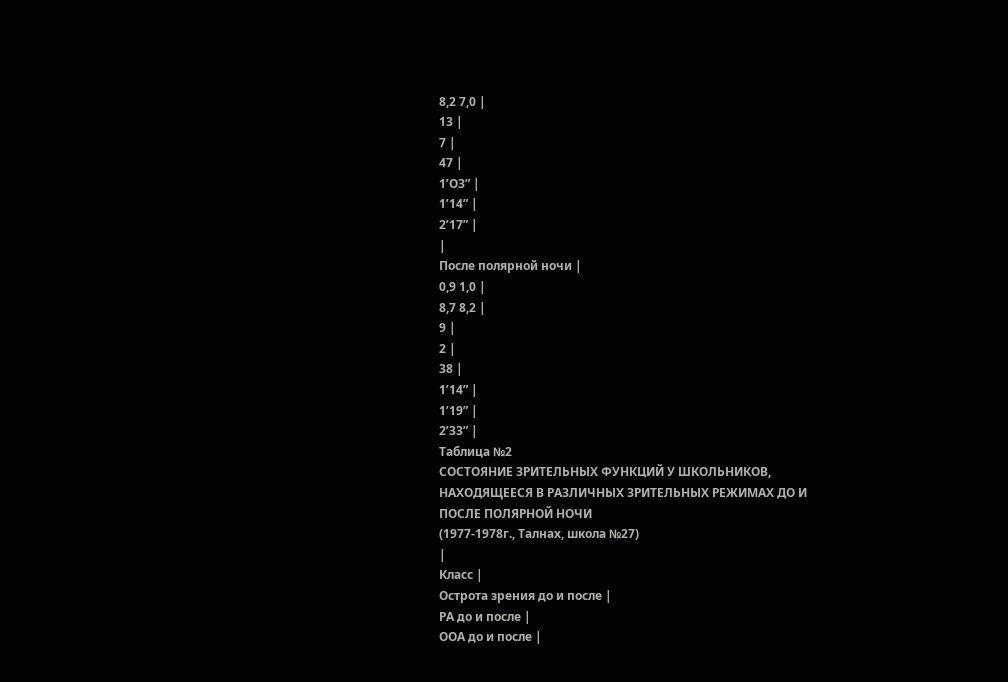8,2 7,0 |
13 |
7 |
47 |
1’ОЗ” |
1’14” |
2’17” |
|
После полярной ночи |
0,9 1,0 |
8,7 8,2 |
9 |
2 |
38 |
1’14” |
1’19” |
2’33” |
Таблица №2
СОСТОЯНИЕ ЗРИТЕЛЬНЫХ ФУНКЦИЙ У ШКОЛЬНИКОВ, НАХОДЯЩЕЕСЯ В РАЗЛИЧНЫХ ЗРИТЕЛЬНЫХ РЕЖИМАХ ДО И ПОСЛЕ ПОЛЯРНОЙ НОЧИ
(1977-1978г., Талнах, школа №27)
|
Класс |
Острота зрения до и после |
РА до и после |
ООА до и после |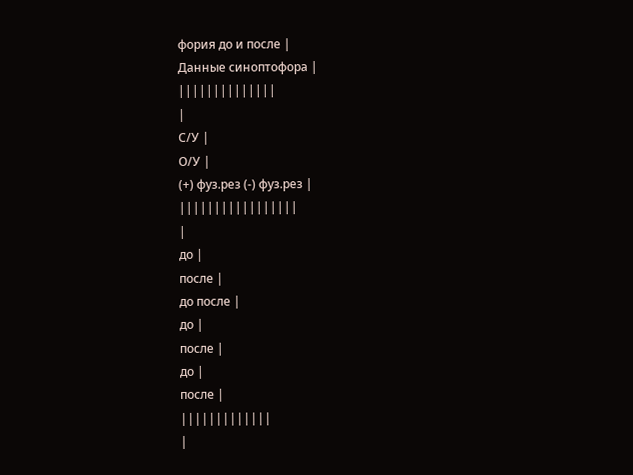фория до и после |
Данные синоптофора |
||||||||||||||
|
С/У |
О/У |
(+) фуз.рез (-) фуз.рез |
|||||||||||||||||
|
до |
после |
до после |
до |
после |
до |
после |
|||||||||||||
|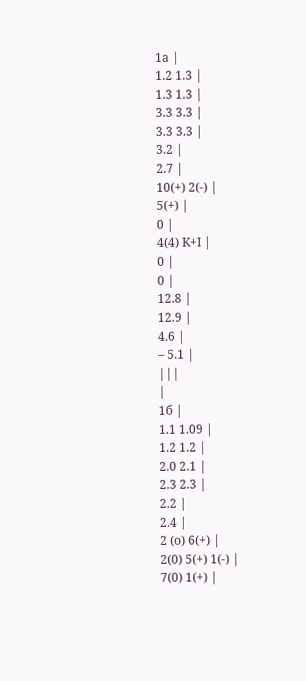1а |
1.2 1.3 |
1.3 1.3 |
3.3 3.3 |
3.3 3.3 |
3.2 |
2.7 |
10(+) 2(-) |
5(+) |
0 |
4(4) К+І |
0 |
0 |
12.8 |
12.9 |
4.6 |
– 5.1 |
|||
|
1б |
1.1 1.09 |
1.2 1.2 |
2.0 2.1 |
2.3 2.3 |
2.2 |
2.4 |
2 (о) 6(+) |
2(0) 5(+) 1(-) |
7(0) 1(+) |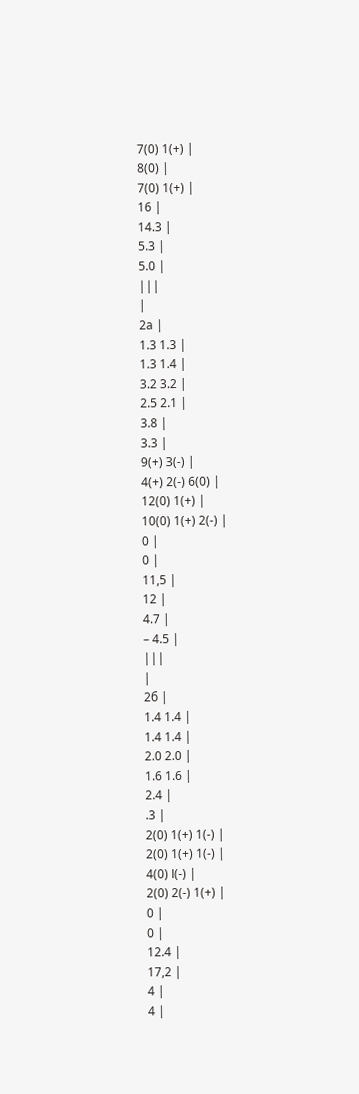7(0) 1(+) |
8(0) |
7(0) 1(+) |
16 |
14.3 |
5.3 |
5.0 |
|||
|
2а |
1.3 1.3 |
1.3 1.4 |
3.2 3.2 |
2.5 2.1 |
3.8 |
3.3 |
9(+) З(-) |
4(+) 2(-) 6(0) |
12(0) 1(+) |
10(0) 1(+) 2(-) |
0 |
0 |
11,5 |
12 |
4.7 |
– 4.5 |
|||
|
2б |
1.4 1.4 |
1.4 1.4 |
2.0 2.0 |
1.6 1.6 |
2.4 |
.3 |
2(0) 1(+) 1(-) |
2(0) 1(+) 1(-) |
4(0) І(-) |
2(0) 2(-) 1(+) |
0 |
0 |
12.4 |
17,2 |
4 |
4 |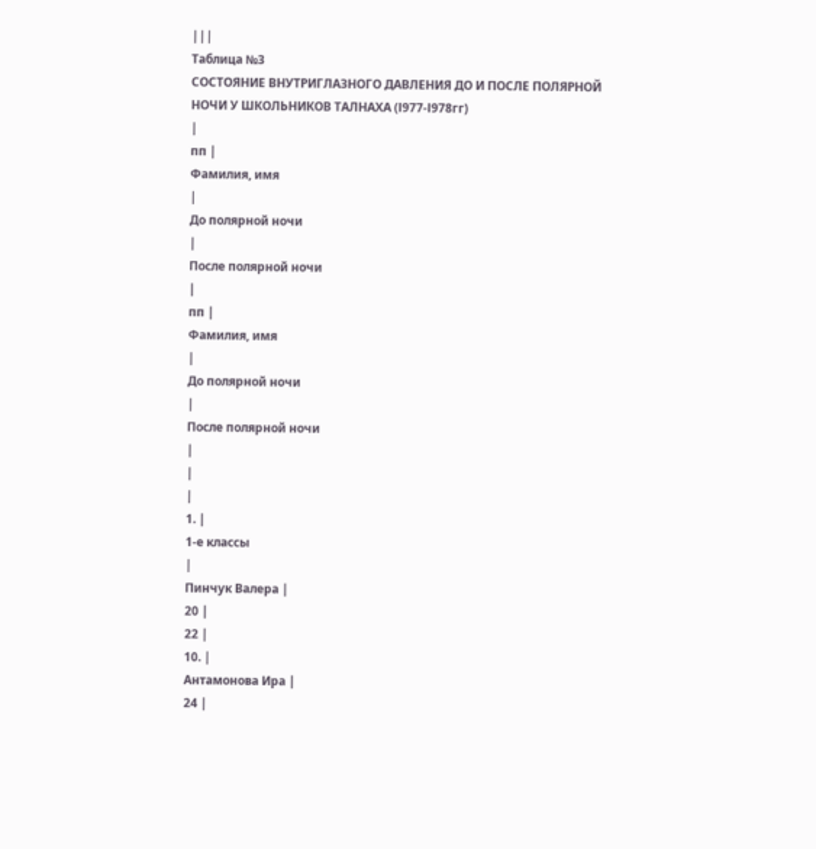|||
Таблица №3
СОСТОЯНИЕ ВНУТРИГЛАЗНОГО ДАВЛЕНИЯ ДО И ПОСЛЕ ПОЛЯРНОЙ НОЧИ У ШКОЛЬНИКОВ ТАЛНАХА (І977-І978гг)
|
пп |
Фамилия, имя
|
До полярной ночи
|
После полярной ночи
|
пп |
Фамилия, имя
|
До полярной ночи
|
После полярной ночи
|
|
|
1. |
1-е классы
|
Пинчук Валера |
20 |
22 |
10. |
Антамонова Ира |
24 |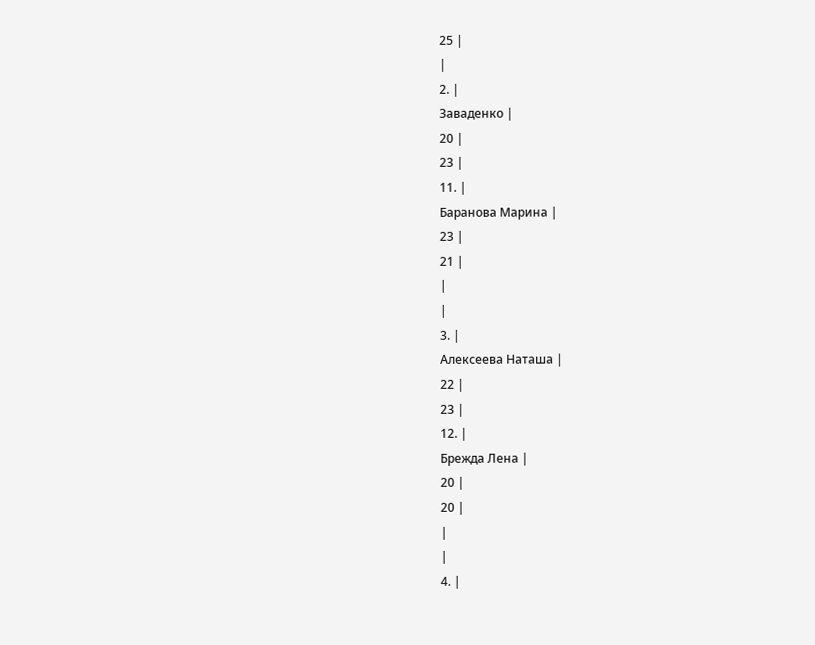25 |
|
2. |
Заваденко |
20 |
23 |
11. |
Баранова Марина |
23 |
21 |
|
|
3. |
Алексеева Наташа |
22 |
23 |
12. |
Брежда Лена |
20 |
20 |
|
|
4. |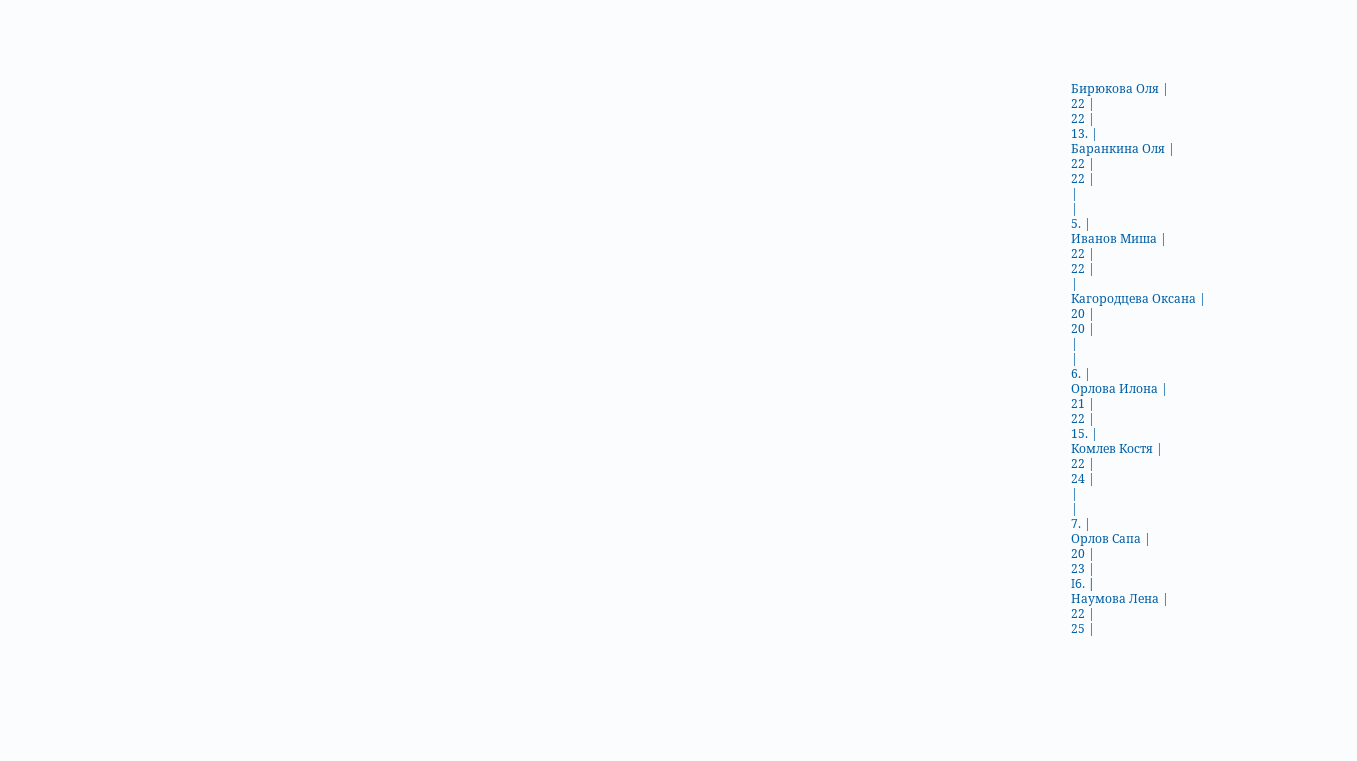Бирюкова Оля |
22 |
22 |
13. |
Баранкина Оля |
22 |
22 |
|
|
5. |
Иванов Миша |
22 |
22 |
|
Кагородцева Оксана |
20 |
20 |
|
|
6. |
Орлова Илона |
21 |
22 |
15. |
Комлев Костя |
22 |
24 |
|
|
7. |
Орлов Сапа |
20 |
23 |
I6. |
Наумова Лена |
22 |
25 |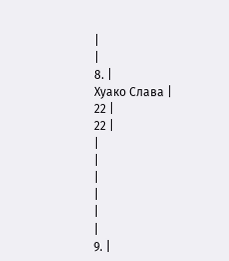|
|
8. |
Хуако Слава |
22 |
22 |
|
|
|
|
|
|
9. |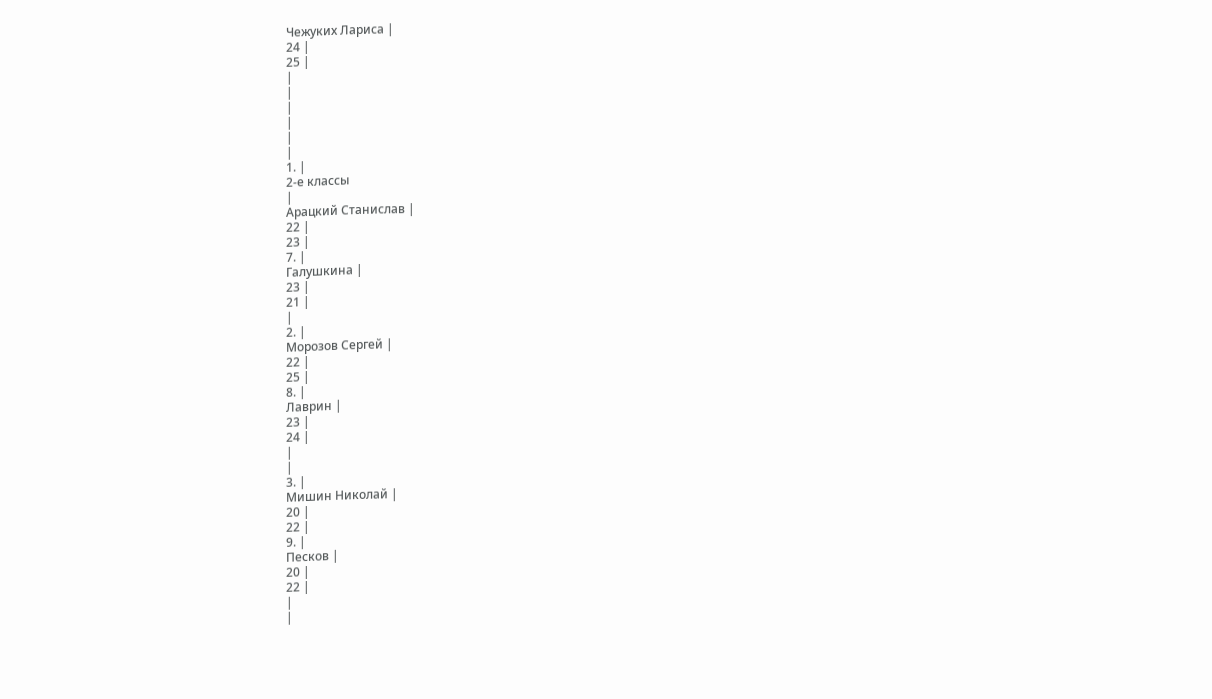Чежуких Лариса |
24 |
25 |
|
|
|
|
|
|
1. |
2-е классы
|
Арацкий Станислав |
22 |
23 |
7. |
Галушкина |
23 |
21 |
|
2. |
Морозов Сергей |
22 |
25 |
8. |
Лаврин |
23 |
24 |
|
|
3. |
Мишин Николай |
20 |
22 |
9. |
Песков |
20 |
22 |
|
|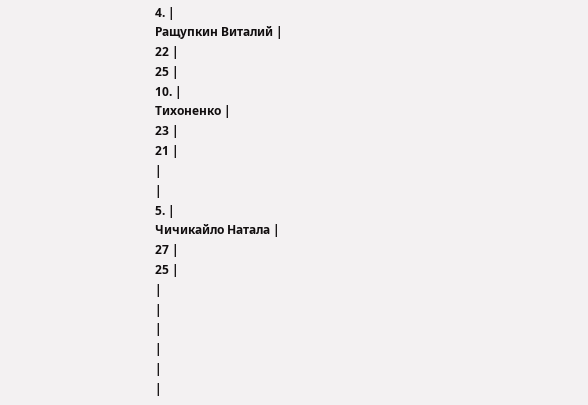4. |
Ращупкин Виталий |
22 |
25 |
10. |
Тихоненко |
23 |
21 |
|
|
5. |
Чичикайло Натала |
27 |
25 |
|
|
|
|
|
|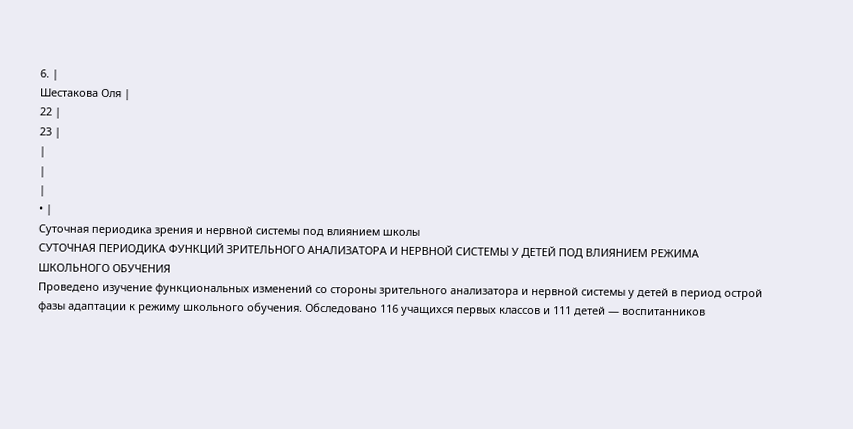6. |
Шестакова Оля |
22 |
23 |
|
|
|
• |
Cуточная периодика зрения и нервной системы под влиянием школы
СУТОЧНАЯ ПЕРИОДИКА ФУНКЦИЙ ЗРИТЕЛЬНОГО АНАЛИЗАТОРА И НЕРВНОЙ СИСТЕМЫ У ДЕТЕЙ ПОД ВЛИЯНИЕМ РЕЖИМА ШКОЛЬНОГО ОБУЧЕНИЯ
Проведено изучение функциональных изменений со стороны зрительного анализатора и нервной системы у детей в период острой фазы адаптации к режиму школьного обучения. Обследовано 116 учащихся первых классов и 111 детей — воспитанников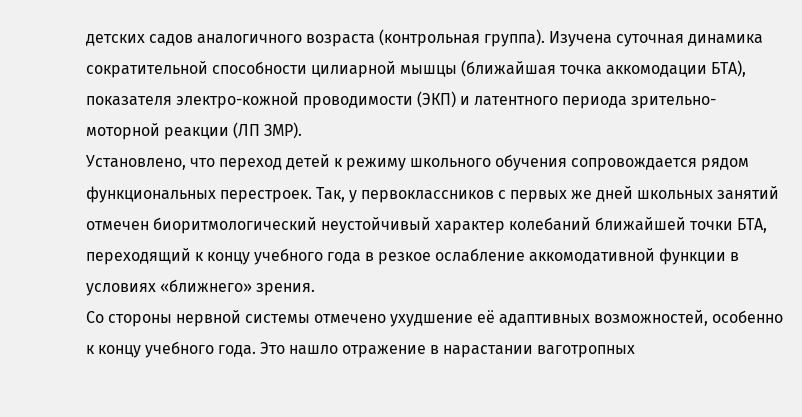детских садов аналогичного возраста (контрольная группа). Изучена суточная динамика сократительной способности цилиарной мышцы (ближайшая точка аккомодации БТА), показателя электро-кожной проводимости (ЭКП) и латентного периода зрительно-моторной реакции (ЛП ЗМР).
Установлено, что переход детей к режиму школьного обучения сопровождается рядом функциональных перестроек. Так, у первоклассников с первых же дней школьных занятий отмечен биоритмологический неустойчивый характер колебаний ближайшей точки БТА, переходящий к концу учебного года в резкое ослабление аккомодативной функции в условиях «ближнего» зрения.
Со стороны нервной системы отмечено ухудшение её адаптивных возможностей, особенно к концу учебного года. Это нашло отражение в нарастании ваготропных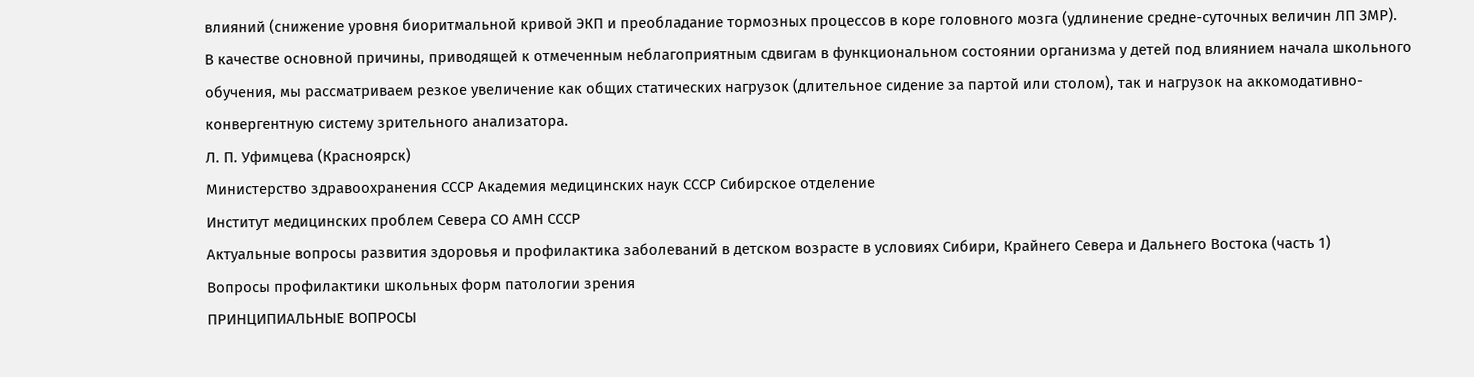влияний (снижение уровня биоритмальной кривой ЭКП и преобладание тормозных процессов в коре головного мозга (удлинение средне-суточных величин ЛП ЗМР).
В качестве основной причины, приводящей к отмеченным неблагоприятным сдвигам в функциональном состоянии организма у детей под влиянием начала школьного обучения, мы рассматриваем резкое увеличение как общих статических нагрузок (длительное сидение за партой или столом), так и нагрузок на аккомодативно-конвергентную систему зрительного анализатора.
Л. П. Уфимцева (Красноярск)
Министерство здравоохранения СССР Академия медицинских наук СССР Сибирское отделение
Институт медицинских проблем Севера СО АМН СССР
Актуальные вопросы развития здоровья и профилактика заболеваний в детском возрасте в условиях Сибири, Крайнего Севера и Дальнего Востока (часть 1)
Вопросы профилактики школьных форм патологии зрения
ПРИНЦИПИАЛЬНЫЕ ВОПРОСЫ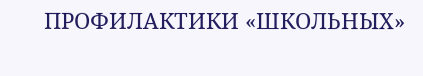ПРОФИЛАКТИКИ «ШКОЛЬНЫХ»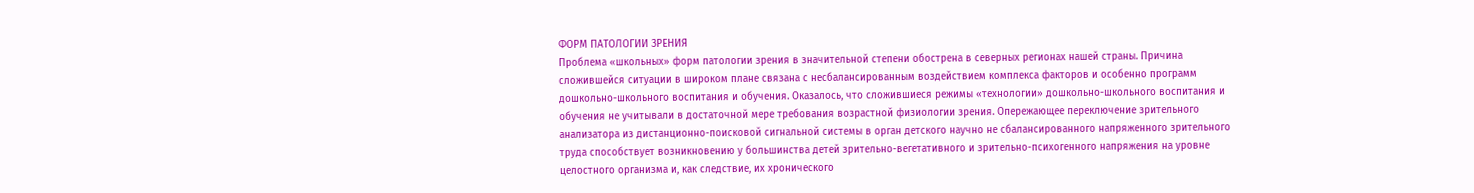ФОРМ ПАТОЛОГИИ ЗРЕНИЯ
Проблема «школьных» форм патологии зрения в значительной степени обострена в северных регионах нашей страны. Причина сложившейся ситуации в широком плане связана с несбалансированным воздействием комплекса факторов и особенно программ дошкольно-школьного воспитания и обучения. Оказалось, что сложившиеся режимы «технологии» дошкольно-школьного воспитания и обучения не учитывали в достаточной мере требования возрастной физиологии зрения. Опережающее переключение зрительного анализатора из дистанционно-поисковой сигнальной системы в орган детского научно не сбалансированного напряженного зрительного труда способствует возникновению у большинства детей зрительно-вегетативного и зрительно-психогенного напряжения на уровне целостного организма и, как следствие, их хронического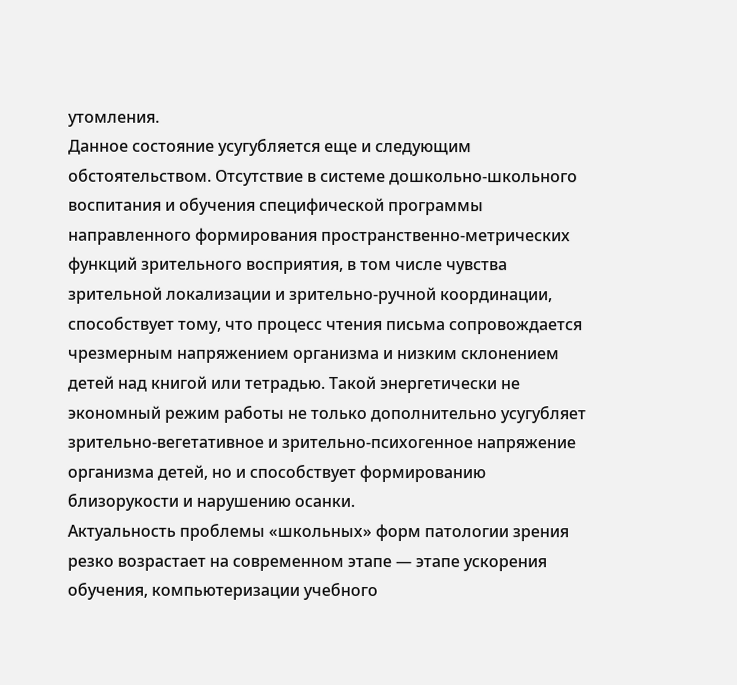утомления.
Данное состояние усугубляется еще и следующим обстоятельством. Отсутствие в системе дошкольно-школьного воспитания и обучения специфической программы направленного формирования пространственно-метрических функций зрительного восприятия, в том числе чувства зрительной локализации и зрительно-ручной координации, способствует тому, что процесс чтения письма сопровождается чрезмерным напряжением организма и низким склонением детей над книгой или тетрадью. Такой энергетически не экономный режим работы не только дополнительно усугубляет зрительно-вегетативное и зрительно-психогенное напряжение организма детей, но и способствует формированию близорукости и нарушению осанки.
Актуальность проблемы «школьных» форм патологии зрения резко возрастает на современном этапе — этапе ускорения обучения, компьютеризации учебного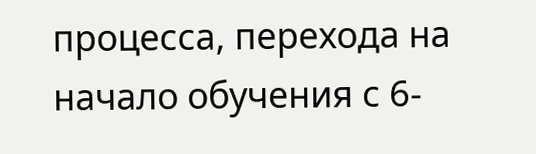процесса, перехода на начало обучения с 6-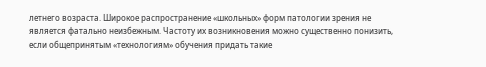летнего возраста. Широкое распространение «школьных» форм патологии зрения не является фатально неизбежным. Частоту их возникновения можно существенно понизить, если общепринятым «технологиям» обучения придать такие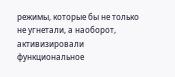режимы, которые бы не только не угнетали, а наоборот, активизировали функциональное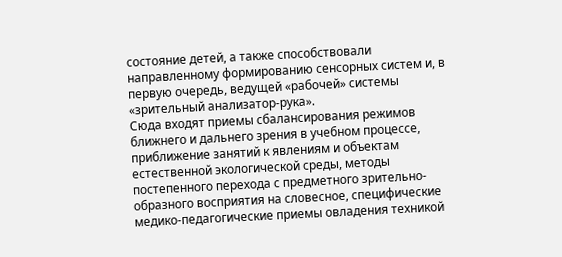состояние детей, а также способствовали направленному формированию сенсорных систем и, в первую очередь, ведущей «рабочей» системы «зрительный анализатор-рука».
Сюда входят приемы сбалансирования режимов ближнего и дальнего зрения в учебном процессе, приближение занятий к явлениям и объектам естественной экологической среды, методы постепенного перехода с предметного зрительно-образного восприятия на словесное, специфические медико-педагогические приемы овладения техникой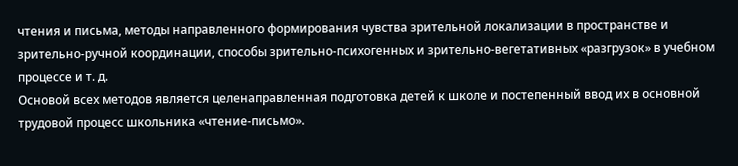чтения и письма, методы направленного формирования чувства зрительной локализации в пространстве и зрительно-ручной координации, способы зрительно-психогенных и зрительно-вегетативных «разгрузок» в учебном процессе и т. д.
Основой всех методов является целенаправленная подготовка детей к школе и постепенный ввод их в основной трудовой процесс школьника «чтение-письмо».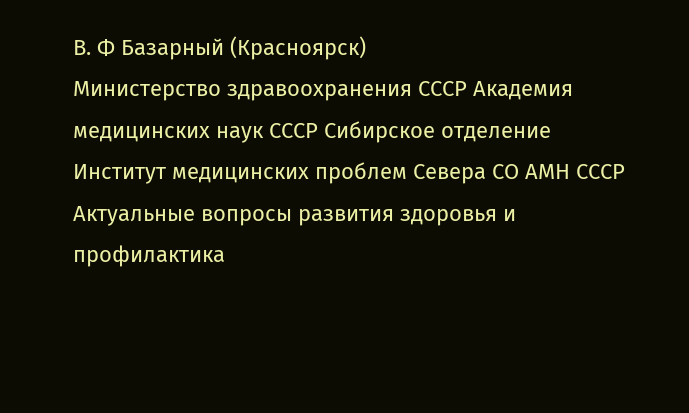В. Ф Базарный (Красноярск)
Министерство здравоохранения СССР Академия медицинских наук СССР Сибирское отделение
Институт медицинских проблем Севера СО АМН СССР
Актуальные вопросы развития здоровья и профилактика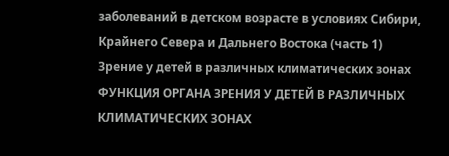заболеваний в детском возрасте в условиях Сибири, Крайнего Севера и Дальнего Востока (часть 1)
Зрение у детей в различных климатических зонах
ФУНКЦИЯ ОРГАНА ЗРЕНИЯ У ДЕТЕЙ В РАЗЛИЧНЫХ КЛИМАТИЧЕСКИХ ЗОНАХ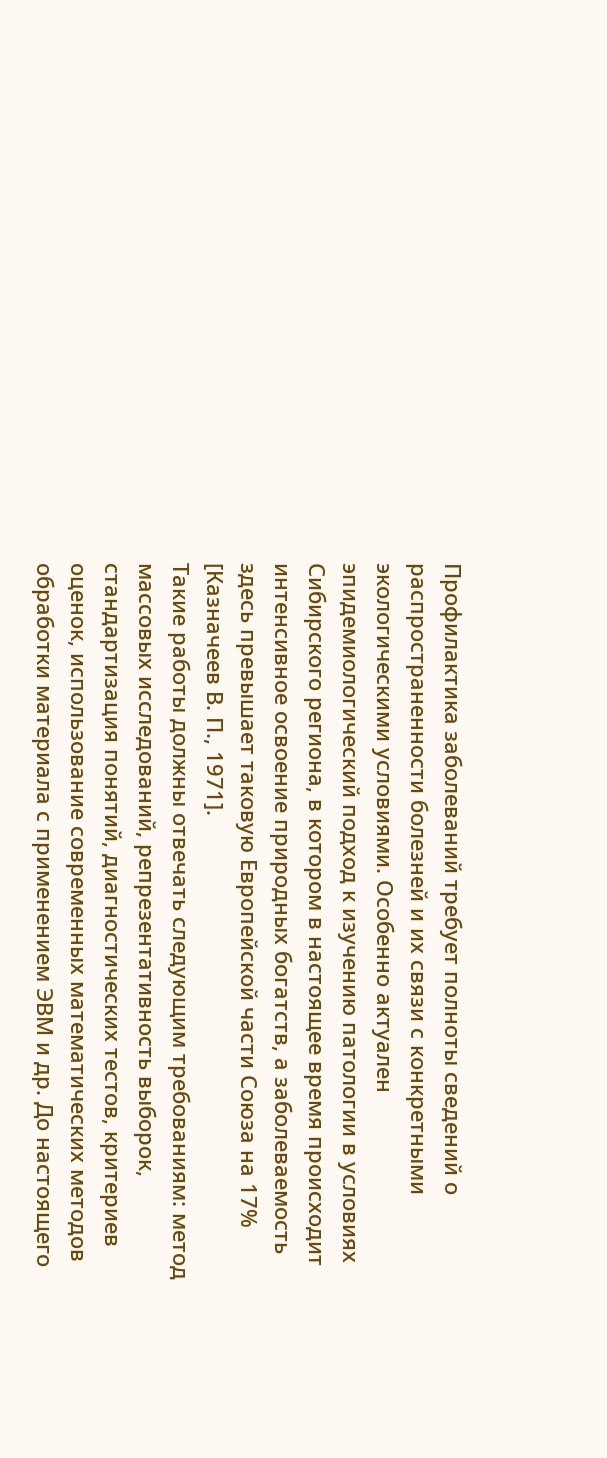Профилактика заболеваний требует полноты сведений о распространенности болезней и их связи с конкретными экологическими условиями. Особенно актуален эпидемиологический подход к изучению патологии в условиях Сибирского региона, в котором в настоящее время происходит интенсивное освоение природных богатств, а заболеваемость здесь превышает таковую Европейской части Союза на 17% [Казначеев В. П., 1971].
Такие работы должны отвечать следующим требованиям: метод массовых исследований, репрезентативность выборок, стандартизация понятий, диагностических тестов, критериев оценок, использование современных математических методов обработки материала с применением ЭВМ и др. До настоящего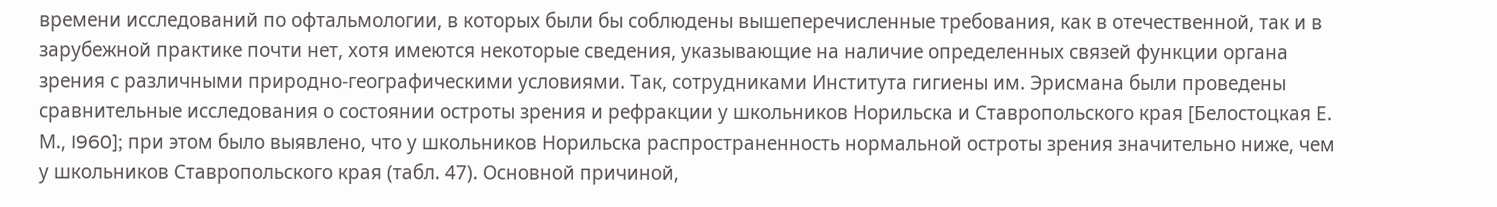времени исследований по офтальмологии, в которых были бы соблюдены вышеперечисленные требования, как в отечественной, так и в зарубежной практике почти нет, хотя имеются некоторые сведения, указывающие на наличие определенных связей функции органа зрения с различными природно-географическими условиями. Так, сотрудниками Института гигиены им. Эрисмана были проведены сравнительные исследования о состоянии остроты зрения и рефракции у школьников Норильска и Ставропольского края [Белостоцкая Е. М., I960]; при этом было выявлено, что у школьников Норильска распространенность нормальной остроты зрения значительно ниже, чем у школьников Ставропольского края (табл. 47). Основной причиной,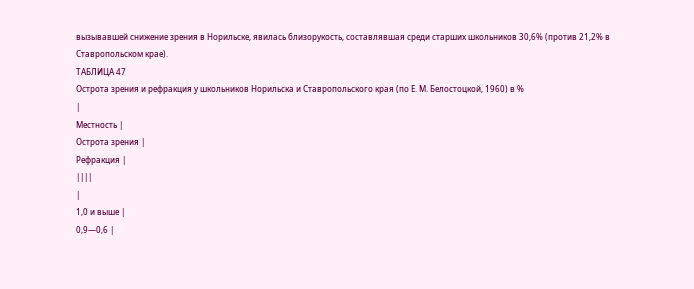вызывавшей снижение зрения в Норильске, явилась близорукость, составлявшая среди старших школьников 30,6% (против 21,2% в Ставропольском крае).
ТАБЛИЦА 47
Острота зрения и рефракция у школьников Норильска и Ставропольского края (по Е. М. Белостоцкой, 1960) в %
|
Местность |
Острота зрения |
Рефракция |
||||
|
1,0 и выше |
0,9—0,6 |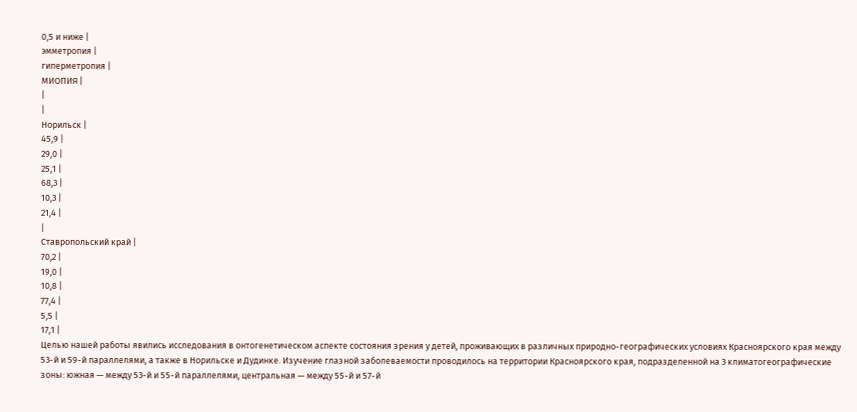0,5 и ниже |
эмметропия |
гиперметропия |
МИОПИЯ |
|
|
Норильск |
45,9 |
29,0 |
25,1 |
68,3 |
10,3 |
21,4 |
|
Ставропольский край |
70,2 |
19,0 |
10,8 |
77,4 |
5,5 |
17,1 |
Целью нашей работы явились исследования в онтогенетическом аспекте состояния зрения у детей, проживающих в различных природно-географических условиях Красноярского края между 53-й и 59-й параллелями, а также в Норильске и Дудинке. Изучение глазной заболеваемости проводилось на территории Красноярского края, подразделенной на 3 климатогеографические зоны: южная — между 53-й и 55-й параллелями, центральная — между 55-й и 57-й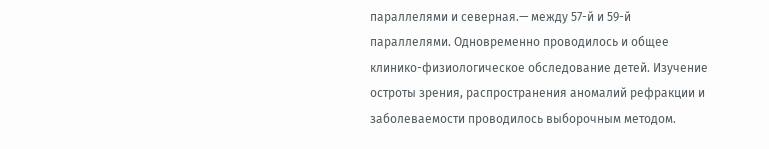параллелями и северная.— между 57-й и 59-й параллелями. Одновременно проводилось и общее клинико-физиологическое обследование детей. Изучение остроты зрения, распространения аномалий рефракции и заболеваемости проводилось выборочным методом.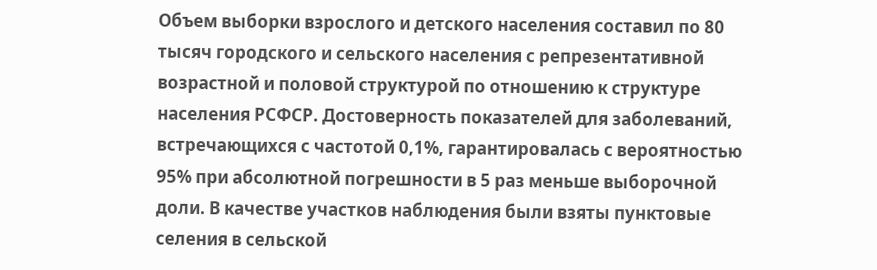Объем выборки взрослого и детского населения составил по 80 тысяч городского и сельского населения с репрезентативной возрастной и половой структурой по отношению к структуре населения РСФСР. Достоверность показателей для заболеваний, встречающихся с частотой 0,1%, гарантировалась с вероятностью 95% при абсолютной погрешности в 5 раз меньше выборочной доли. В качестве участков наблюдения были взяты пунктовые селения в сельской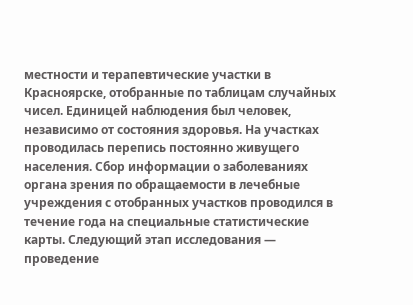местности и терапевтические участки в Красноярске, отобранные по таблицам случайных чисел. Единицей наблюдения был человек, независимо от состояния здоровья. На участках проводилась перепись постоянно живущего населения. Сбор информации о заболеваниях органа зрения по обращаемости в лечебные учреждения с отобранных участков проводился в течение года на специальные статистические карты. Следующий этап исследования — проведение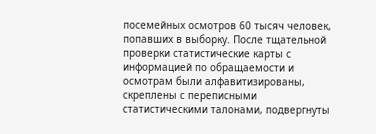посемейных осмотров 60 тысяч человек, попавших в выборку. После тщательной проверки статистические карты с информацией по обращаемости и осмотрам были алфавитизированы, скреплены с переписными статистическими талонами, подвергнуты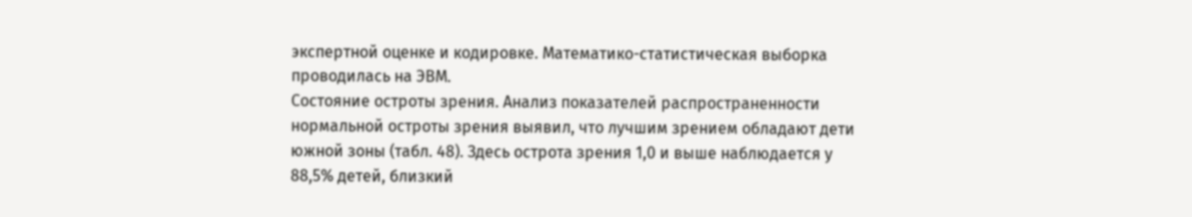экспертной оценке и кодировке. Математико-статистическая выборка проводилась на ЭВМ.
Состояние остроты зрения. Анализ показателей распространенности нормальной остроты зрения выявил, что лучшим зрением обладают дети южной зоны (табл. 48). Здесь острота зрения 1,0 и выше наблюдается у 88,5% детей, близкий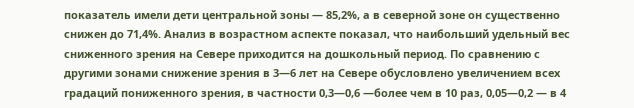показатель имели дети центральной зоны — 85,2%, а в северной зоне он существенно снижен до 71,4%. Анализ в возрастном аспекте показал, что наибольший удельный вес сниженного зрения на Севере приходится на дошкольный период. По сравнению с другими зонами снижение зрения в 3—6 лет на Севере обусловлено увеличением всех градаций пониженного зрения, в частности 0,3—0,6 —более чем в 10 раз, 0,05—0,2 — в 4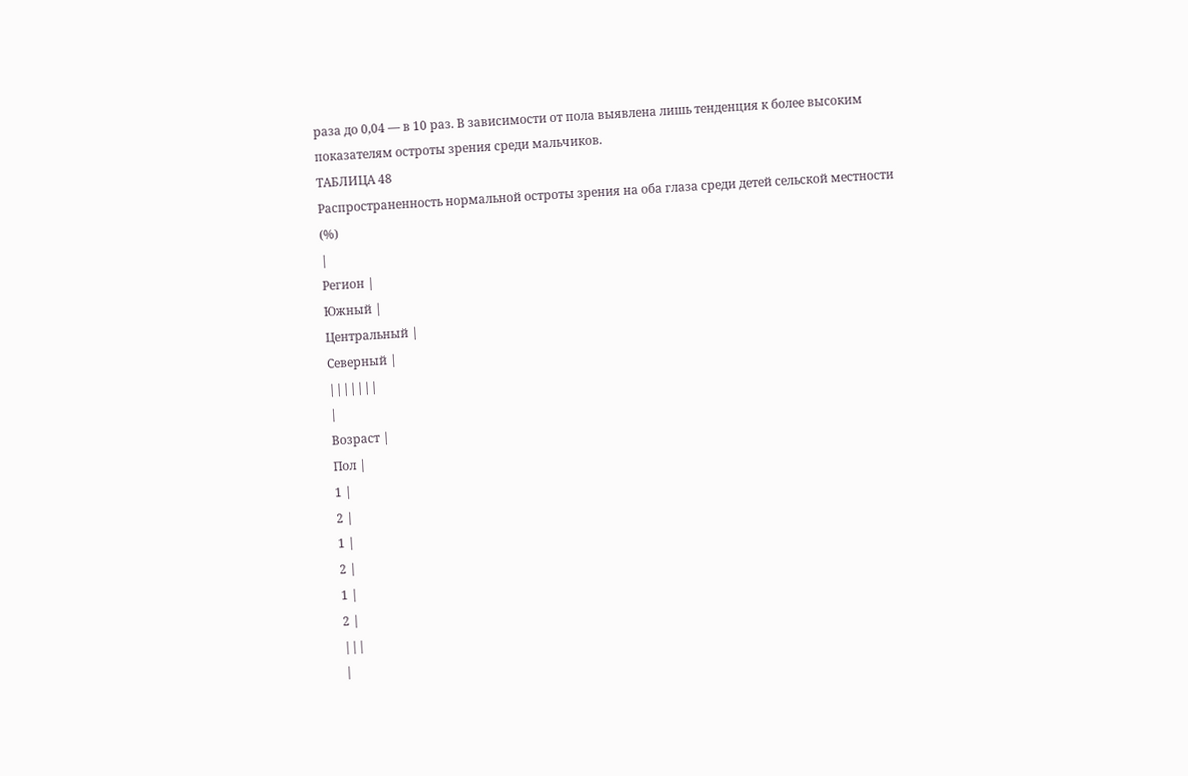раза до 0,04 — в 10 раз. В зависимости от пола выявлена лишь тенденция к более высоким показателям остроты зрения среди мальчиков.
ТАБЛИЦА 48
Распространенность нормальной остроты зрения на оба глаза среди детей сельской местности (%)
|
Регион |
Южный |
Центральный |
Северный |
|||||||
|
Возраст |
Пол |
1 |
2 |
1 |
2 |
1 |
2 |
|||
|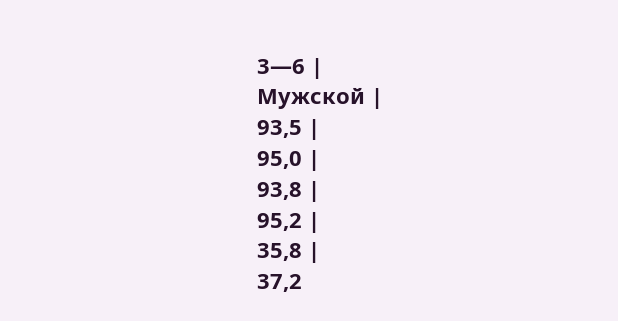3—6 |
Мужской |
93,5 |
95,0 |
93,8 |
95,2 |
35,8 |
37,2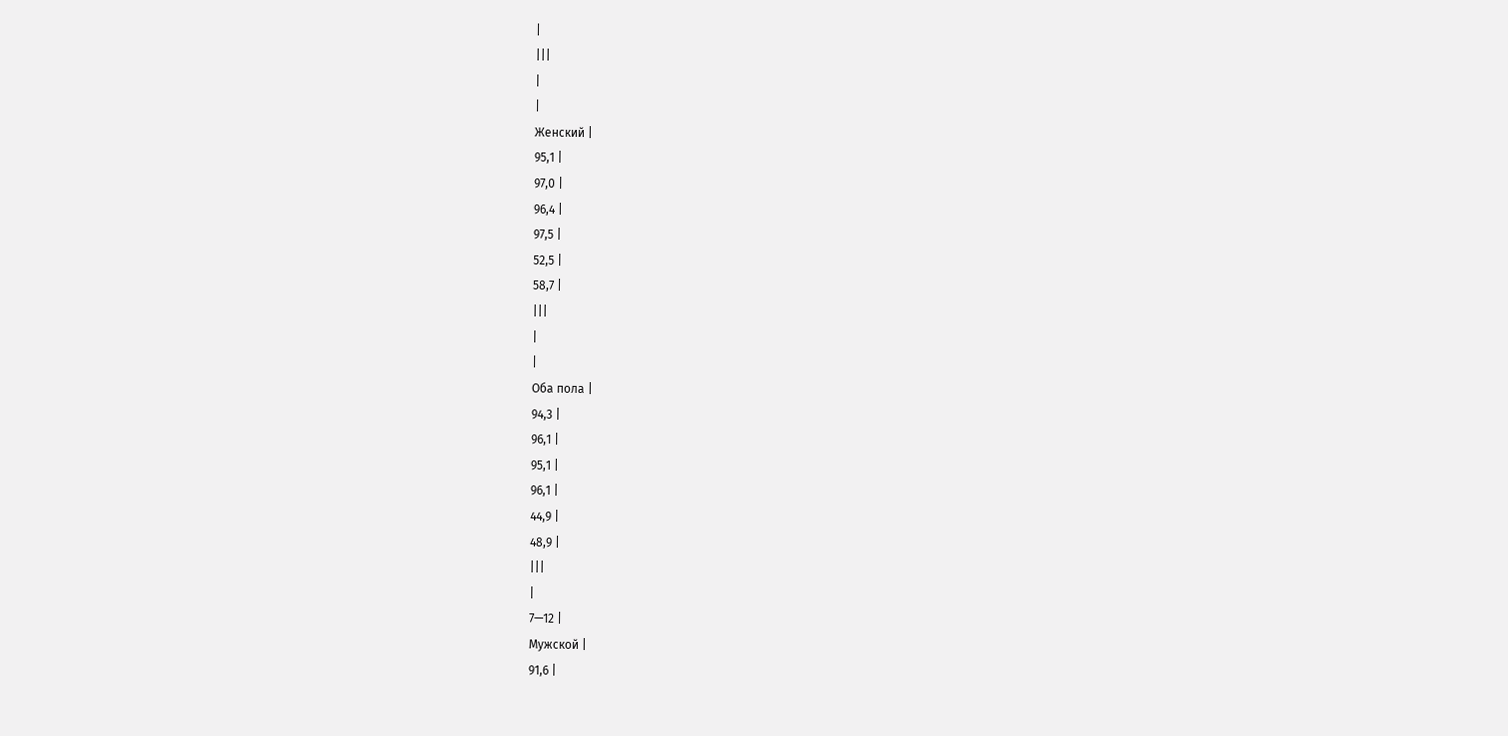|
|||
|
|
Женский |
95,1 |
97,0 |
96,4 |
97,5 |
52,5 |
58,7 |
|||
|
|
Оба пола |
94,3 |
96,1 |
95,1 |
96,1 |
44,9 |
48,9 |
|||
|
7—12 |
Мужской |
91,6 |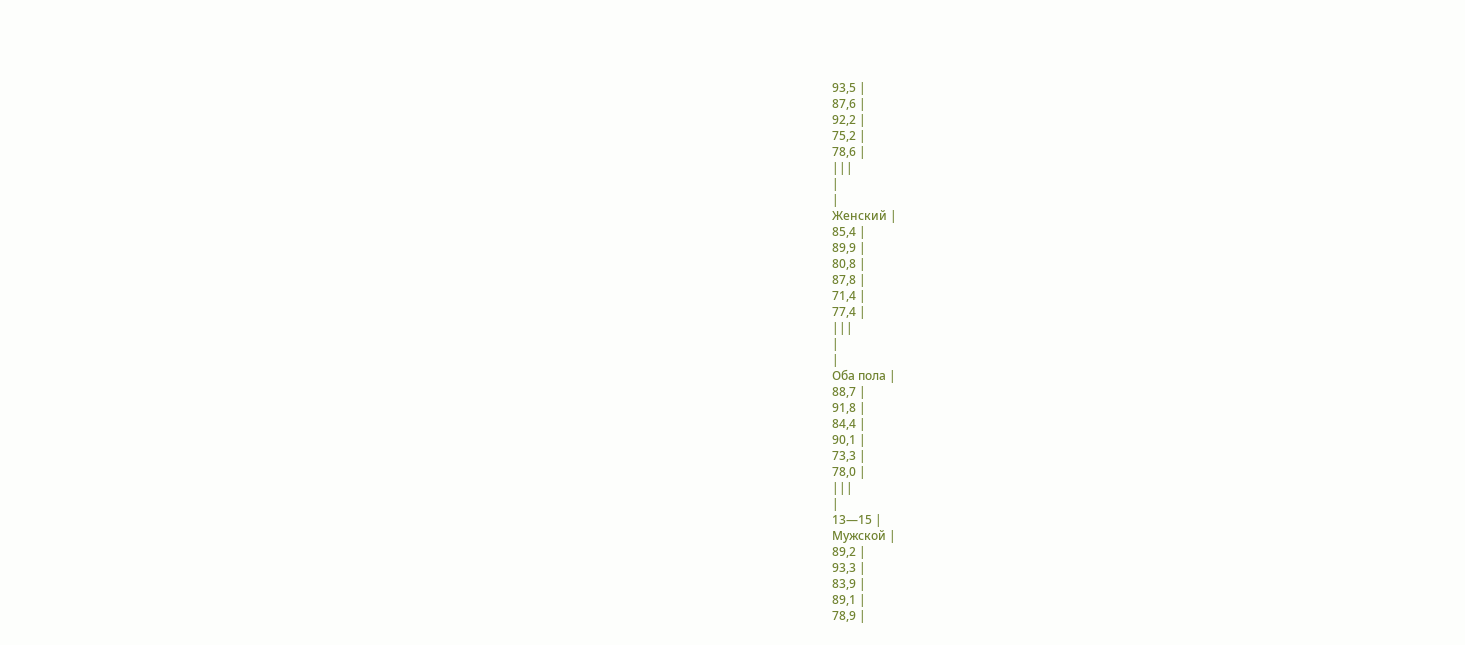93,5 |
87,6 |
92,2 |
75,2 |
78,6 |
|||
|
|
Женский |
85,4 |
89,9 |
80,8 |
87,8 |
71,4 |
77,4 |
|||
|
|
Оба пола |
88,7 |
91,8 |
84,4 |
90,1 |
73,3 |
78,0 |
|||
|
13—15 |
Мужской |
89,2 |
93,3 |
83,9 |
89,1 |
78,9 |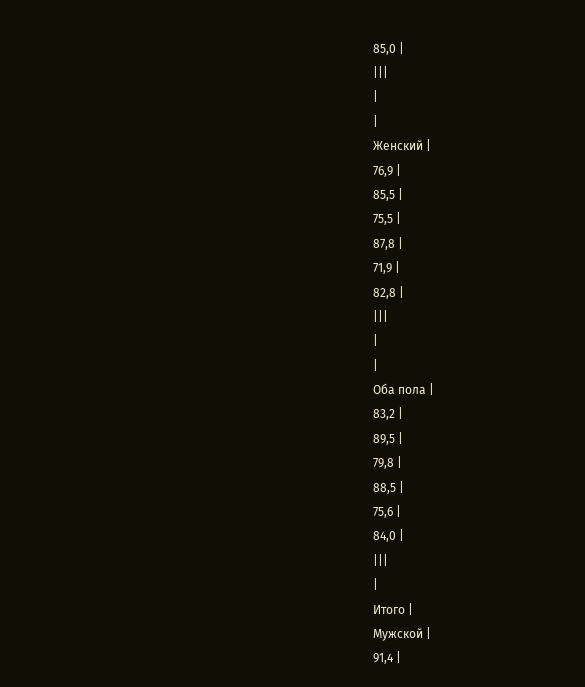85,0 |
|||
|
|
Женский |
76,9 |
85,5 |
75,5 |
87,8 |
71,9 |
82,8 |
|||
|
|
Оба пола |
83,2 |
89,5 |
79,8 |
88,5 |
75,6 |
84,0 |
|||
|
Итого |
Мужской |
91,4 |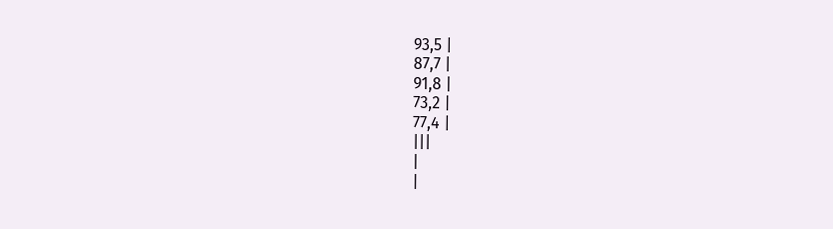93,5 |
87,7 |
91,8 |
73,2 |
77,4 |
|||
|
|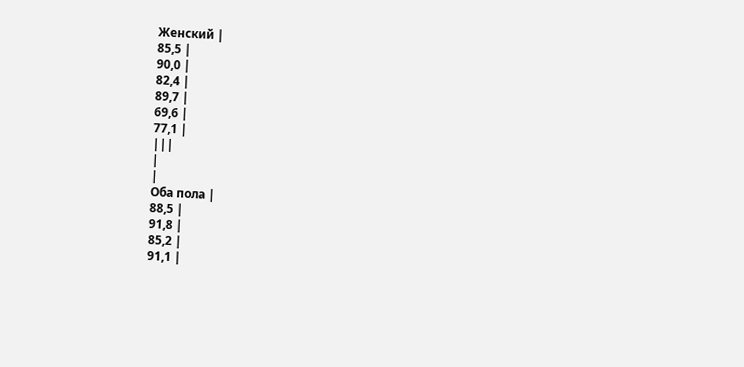Женский |
85,5 |
90,0 |
82,4 |
89,7 |
69,6 |
77,1 |
|||
|
|
Оба пола |
88,5 |
91,8 |
85,2 |
91,1 |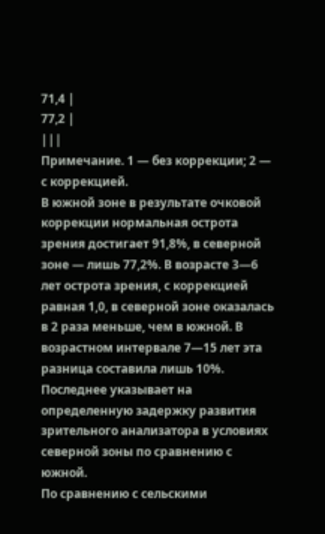71,4 |
77,2 |
|||
Примечание. 1 — без коррекции; 2 — с коррекцией.
В южной зоне в результате очковой коррекции нормальная острота зрения достигает 91,8%, в северной зоне — лишь 77,2%. В возрасте 3—6 лет острота зрения, с коррекцией равная 1,0, в северной зоне оказалась в 2 раза меньше, чем в южной. В возрастном интервале 7—15 лет эта разница составила лишь 10%. Последнее указывает на определенную задержку развития зрительного анализатора в условиях северной зоны по сравнению с южной.
По сравнению с сельскими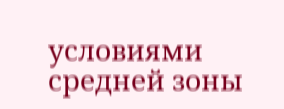условиями средней зоны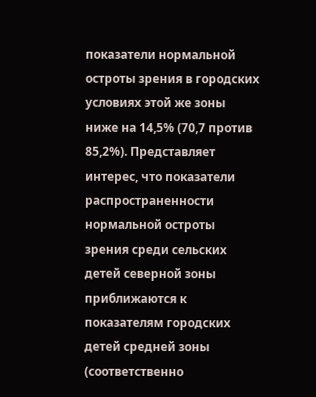показатели нормальной остроты зрения в городских условиях этой же зоны ниже на 14,5% (70,7 против 85,2%). Представляет интерес, что показатели распространенности нормальной остроты зрения среди сельских детей северной зоны приближаются к показателям городских детей средней зоны (соответственно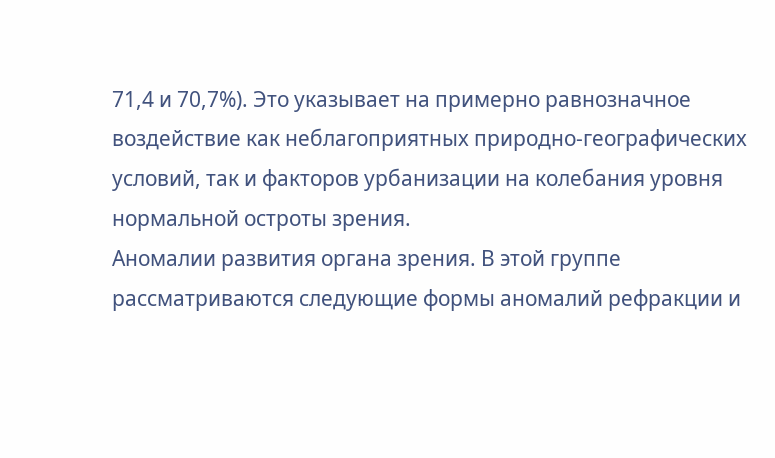71,4 и 70,7%). Это указывает на примерно равнозначное воздействие как неблагоприятных природно-географических условий, так и факторов урбанизации на колебания уровня нормальной остроты зрения.
Аномалии развития органа зрения. В этой группе рассматриваются следующие формы аномалий рефракции и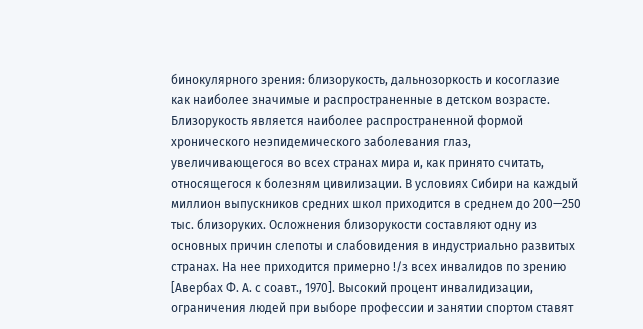бинокулярного зрения: близорукость, дальнозоркость и косоглазие как наиболее значимые и распространенные в детском возрасте.
Близорукость является наиболее распространенной формой хронического неэпидемического заболевания глаз, увеличивающегося во всех странах мира и, как принято считать, относящегося к болезням цивилизации. В условиях Сибири на каждый миллион выпускников средних школ приходится в среднем до 200—250 тыс. близоруких. Осложнения близорукости составляют одну из основных причин слепоты и слабовидения в индустриально развитых странах. На нее приходится примерно !/з всех инвалидов по зрению [Авербах Ф. А. с соавт., 1970]. Высокий процент инвалидизации, ограничения людей при выборе профессии и занятии спортом ставят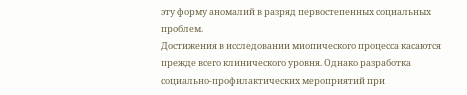эту форму аномалий в разряд первостепенных социальных проблем.
Достижения в исследовании миопического процесса касаются прежде всего клинического уровня. Однако разработка социально-профилактических мероприятий при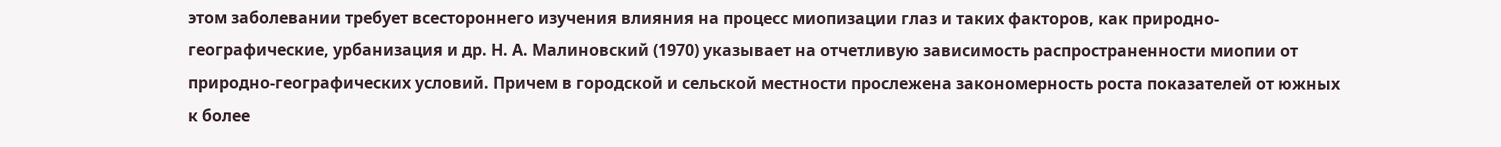этом заболевании требует всестороннего изучения влияния на процесс миопизации глаз и таких факторов, как природно-географические, урбанизация и др. Н. А. Малиновский (1970) указывает на отчетливую зависимость распространенности миопии от природно-географических условий. Причем в городской и сельской местности прослежена закономерность роста показателей от южных к более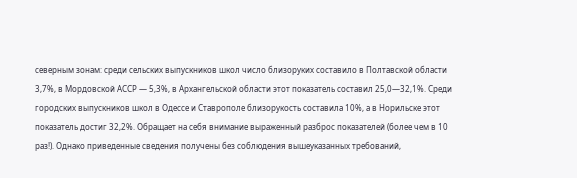северным зонам: среди сельских выпускников школ число близоруких составило в Полтавской области 3,7%, в Мордовской АССР — 5,3%, в Архангельской области этот показатель составил 25,0—32,1%. Среди городских выпускников школ в Одессе и Ставрополе близорукость составила 10%, а в Норильске этот показатель достиг 32,2%. Обращает на себя внимание выраженный разброс показателей (более чем в 10 раз!). Однако приведенные сведения получены без соблюдения вышеуказанных требований,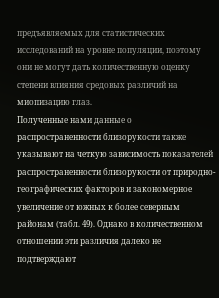предъявляемых для статистических исследований на уровне популяции, поэтому они не могут дать количественную оценку степени влияния средовых различий на миопизацию глаз.
Полученные нами данные о распространенности близорукости также указывают на четкую зависимость показателей распространенности близорукости от природно-географических факторов и закономерное увеличение от южных к более северным районам (табл. 49). Однако в количественном отношении эти различия далеко не подтверждают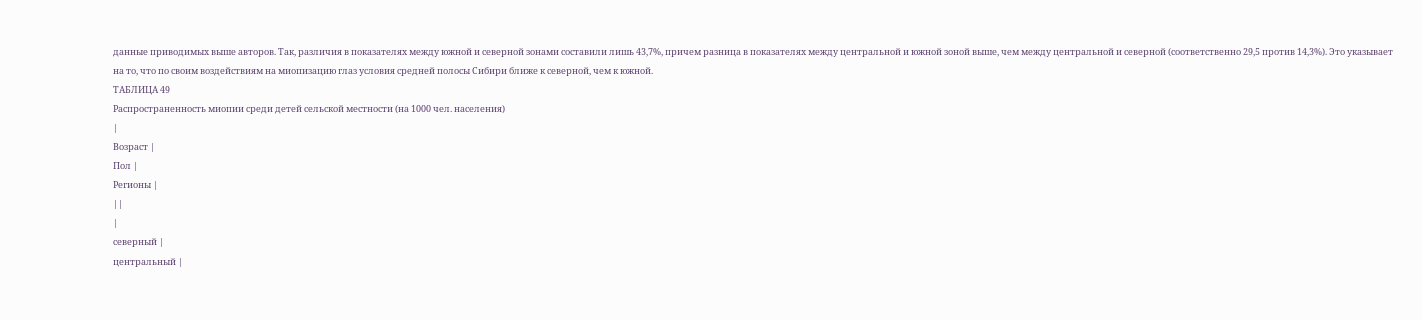данные приводимых выше авторов. Так, различия в показателях между южной и северной зонами составили лишь 43,7%, причем разница в показателях между центральной и южной зоной выше, чем между центральной и северной (соответственно 29,5 против 14,3%). Это указывает на то, что по своим воздействиям на миопизацию глаз условия средней полосы Сибири ближе к северной, чем к южной.
ТАБЛИЦА 49
Распространенность миопии среди детей сельской местности (на 1000 чел. населения)
|
Возраст |
Пол |
Регионы |
||
|
северный |
центральный |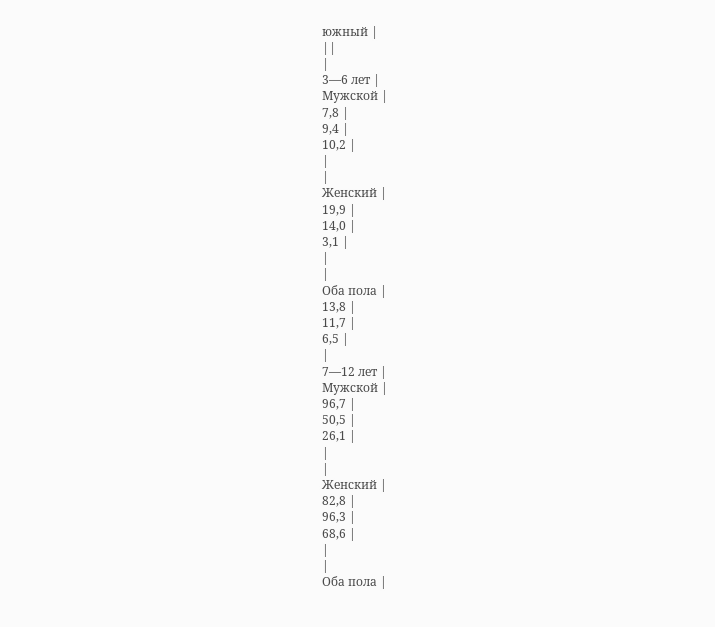южный |
||
|
3—6 лет |
Мужской |
7,8 |
9,4 |
10,2 |
|
|
Женский |
19,9 |
14,0 |
3,1 |
|
|
Оба пола |
13,8 |
11,7 |
6,5 |
|
7—12 лет |
Мужской |
96,7 |
50,5 |
26,1 |
|
|
Женский |
82,8 |
96,3 |
68,6 |
|
|
Оба пола |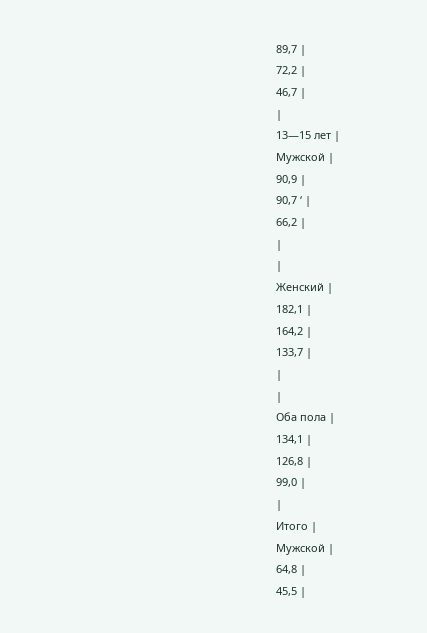89,7 |
72,2 |
46,7 |
|
13—15 лет |
Мужской |
90,9 |
90,7 ‘ |
66,2 |
|
|
Женский |
182,1 |
164,2 |
133,7 |
|
|
Оба пола |
134,1 |
126,8 |
99,0 |
|
Итого |
Мужской |
64,8 |
45,5 |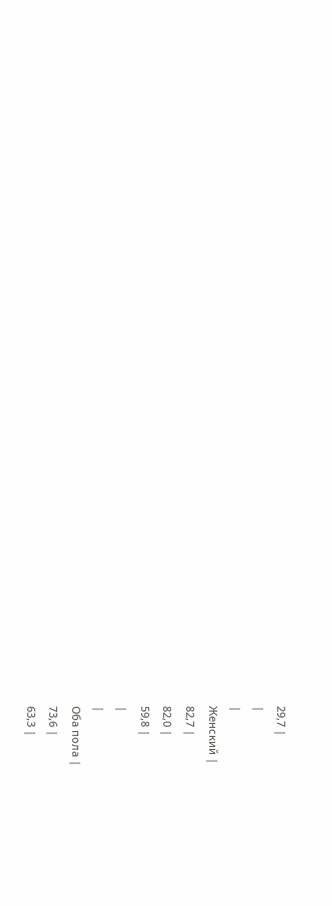29,7 |
|
|
Женский |
82,7 |
82,0 |
59,8 |
|
|
Оба пола |
73,6 |
63,3 |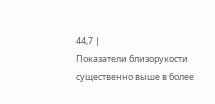44,7 |
Показатели близорукости существенно выше в более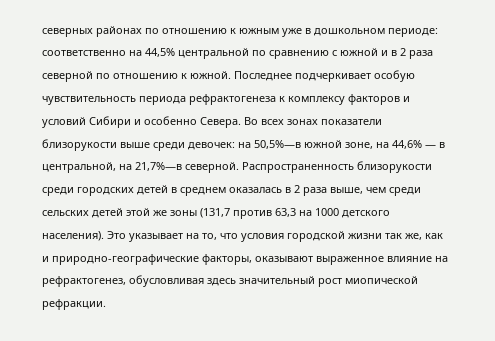северных районах по отношению к южным уже в дошкольном периоде: соответственно на 44,5% центральной по сравнению с южной и в 2 раза северной по отношению к южной. Последнее подчеркивает особую чувствительность периода рефрактогенеза к комплексу факторов и условий Сибири и особенно Севера. Во всех зонах показатели близорукости выше среди девочек: на 50,5%—в южной зоне, на 44,6% — в центральной, на 21,7%—в северной. Распространенность близорукости среди городских детей в среднем оказалась в 2 раза выше, чем среди сельских детей этой же зоны (131,7 против 63,3 на 1000 детского населения). Это указывает на то, что условия городской жизни так же, как и природно-географические факторы, оказывают выраженное влияние на рефрактогенез, обусловливая здесь значительный рост миопической рефракции.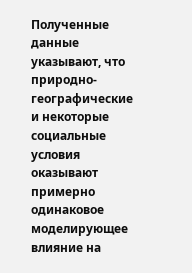Полученные данные указывают, что природно-географические и некоторые социальные условия оказывают примерно одинаковое моделирующее влияние на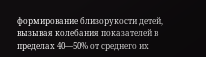формирование близорукости детей, вызывая колебания показателей в пределах 40—50% от среднего их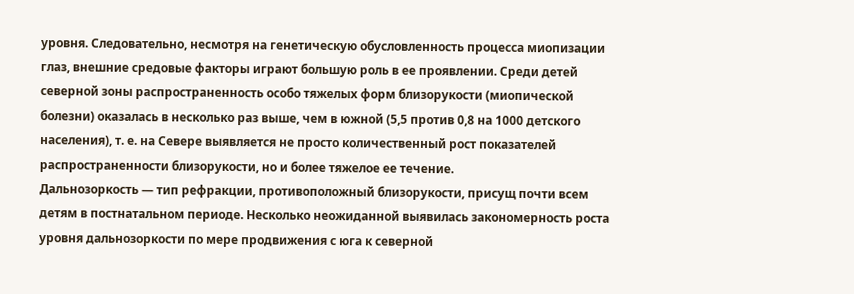уровня. Следовательно, несмотря на генетическую обусловленность процесса миопизации глаз, внешние средовые факторы играют большую роль в ее проявлении. Среди детей северной зоны распространенность особо тяжелых форм близорукости (миопической болезни) оказалась в несколько раз выше, чем в южной (5,5 против 0,8 на 1000 детского населения), т. е. на Севере выявляется не просто количественный рост показателей распространенности близорукости, но и более тяжелое ее течение.
Дальнозоркость — тип рефракции, противоположный близорукости, присущ почти всем детям в постнатальном периоде. Несколько неожиданной выявилась закономерность роста уровня дальнозоркости по мере продвижения с юга к северной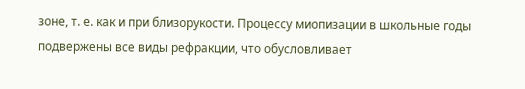зоне, т. е. как и при близорукости. Процессу миопизации в школьные годы подвержены все виды рефракции, что обусловливает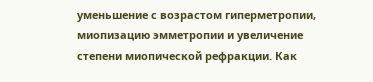уменьшение с возрастом гиперметропии, миопизацию эмметропии и увеличение степени миопической рефракции. Как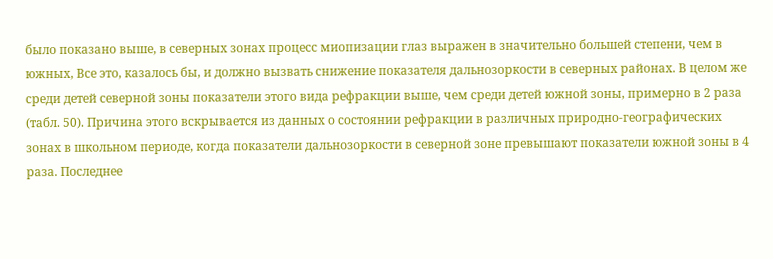было показано выше, в северных зонах процесс миопизации глаз выражен в значительно большей степени, чем в южных, Все это, казалось бы, и должно вызвать снижение показателя дальнозоркости в северных районах. В целом же среди детей северной зоны показатели этого вида рефракции выше, чем среди детей южной зоны, примерно в 2 раза (табл. 50). Причина этого вскрывается из данных о состоянии рефракции в различных природно-географических зонах в школьном периоде, когда показатели дальнозоркости в северной зоне превышают показатели южной зоны в 4 раза. Последнее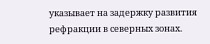указывает на задержку развития рефракции в северных зонах.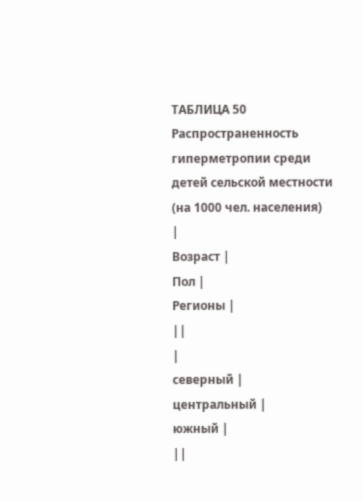ТАБЛИЦА 50
Распространенность гиперметропии среди детей сельской местности (на 1000 чел. населения)
|
Возраст |
Пол |
Регионы |
||
|
северный |
центральный |
южный |
||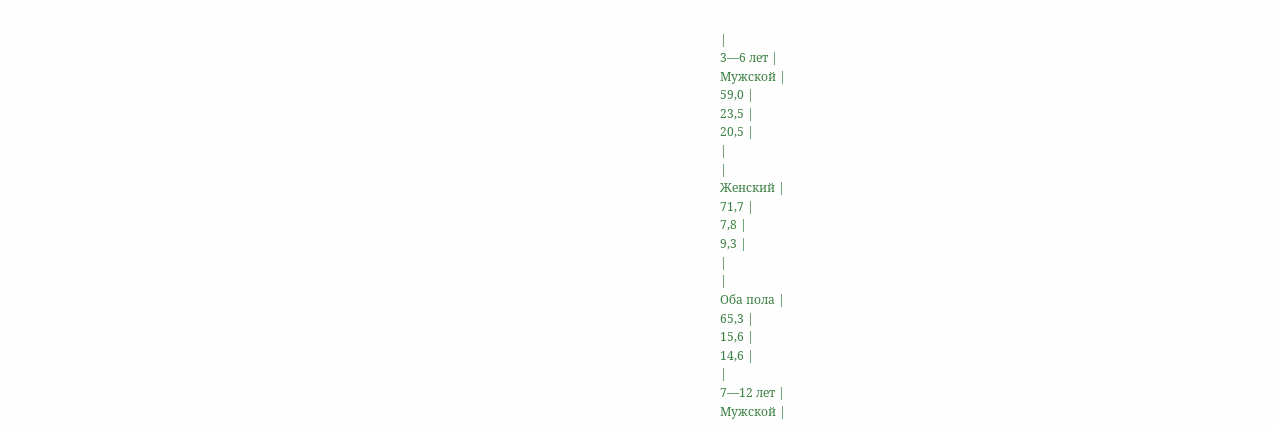|
3—6 лет |
Мужской |
59,0 |
23,5 |
20,5 |
|
|
Женский |
71,7 |
7,8 |
9,3 |
|
|
Оба пола |
65,3 |
15,6 |
14,6 |
|
7—12 лет |
Мужской |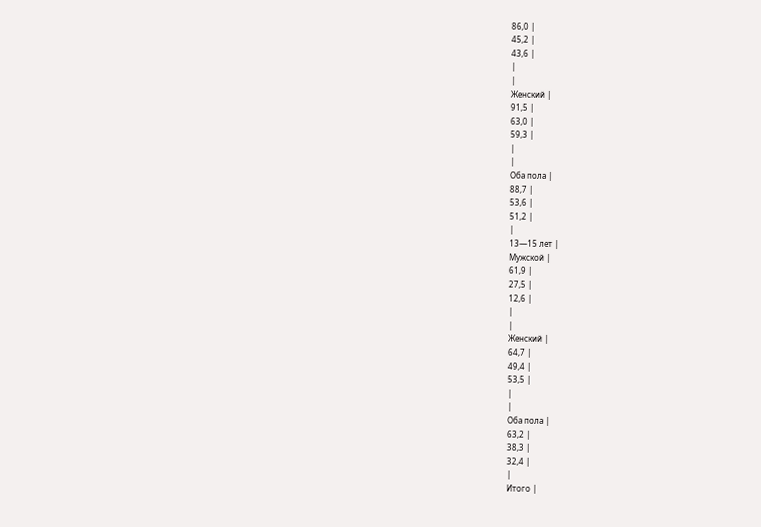86,0 |
45,2 |
43,6 |
|
|
Женский |
91,5 |
63,0 |
59,3 |
|
|
Оба пола |
88,7 |
53,6 |
51,2 |
|
13—15 лет |
Мужской |
61,9 |
27,5 |
12,6 |
|
|
Женский |
64,7 |
49,4 |
53,5 |
|
|
Оба пола |
63,2 |
38,3 |
32,4 |
|
Итого |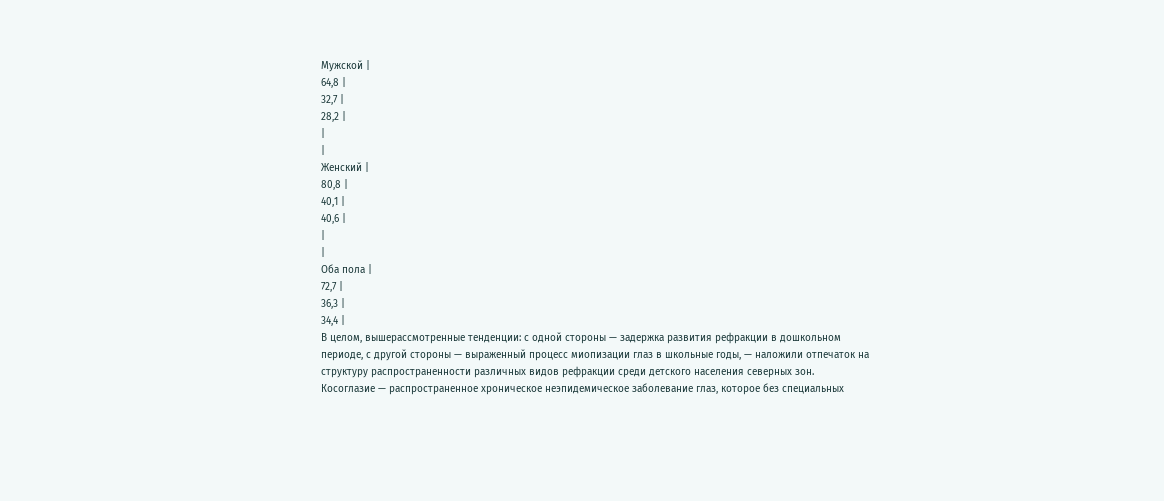Мужской |
64,8 |
32,7 |
28,2 |
|
|
Женский |
80,8 |
40,1 |
40,6 |
|
|
Оба пола |
72,7 |
36,3 |
34,4 |
В целом, вышерассмотренные тенденции: с одной стороны — задержка развития рефракции в дошкольном периоде, с другой стороны — выраженный процесс миопизации глаз в школьные годы, — наложили отпечаток на структуру распространенности различных видов рефракции среди детского населения северных зон.
Косоглазие — распространенное хроническое неэпидемическое заболевание глаз, которое без специальных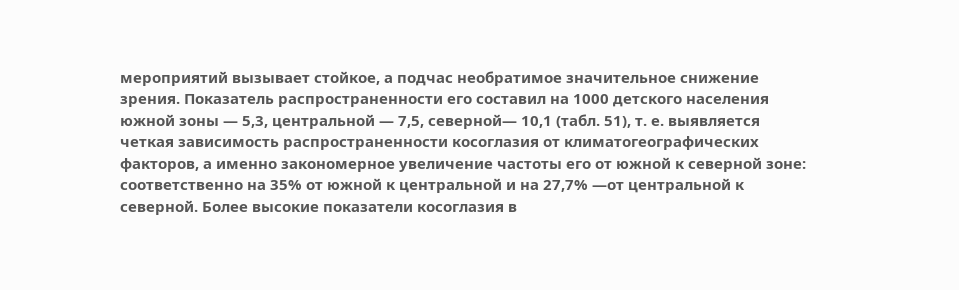мероприятий вызывает стойкое, а подчас необратимое значительное снижение зрения. Показатель распространенности его составил на 1000 детского населения южной зоны — 5,3, центральной — 7,5, северной— 10,1 (табл. 51), т. е. выявляется четкая зависимость распространенности косоглазия от климатогеографических факторов, а именно закономерное увеличение частоты его от южной к северной зоне: соответственно на 35% от южной к центральной и на 27,7% —от центральной к северной. Более высокие показатели косоглазия в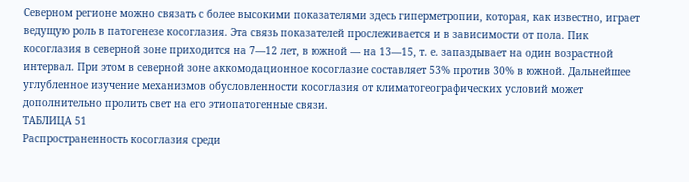Северном регионе можно связать с более высокими показателями здесь гиперметропии, которая, как известно, играет ведущую роль в патогенезе косоглазия. Эта связь показателей прослеживается и в зависимости от пола. Пик косоглазия в северной зоне приходится на 7—12 лет, в южной — на 13—15, т. е. запаздывает на один возрастной интервал. При этом в северной зоне аккомодационное косоглазие составляет 53% против 30% в южной. Дальнейшее углубленное изучение механизмов обусловленности косоглазия от климатогеографических условий может дополнительно пролить свет на его этиопатогенные связи.
ТАБЛИЦА 51
Распространенность косоглазия среди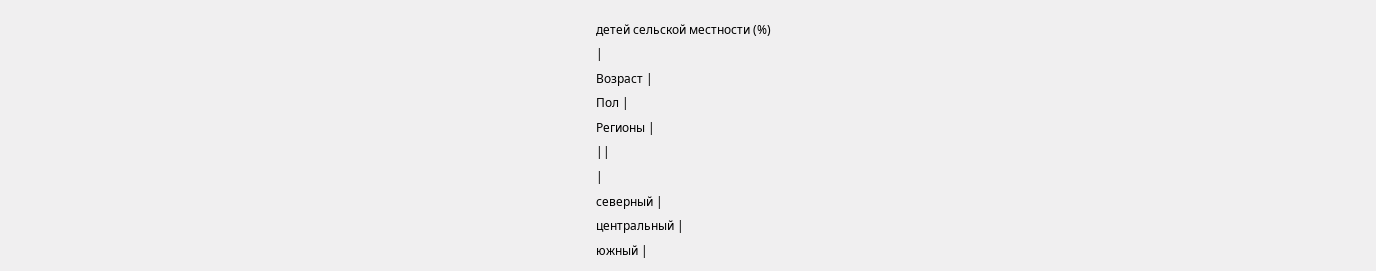детей сельской местности (%)
|
Возраст |
Пол |
Регионы |
||
|
северный |
центральный |
южный |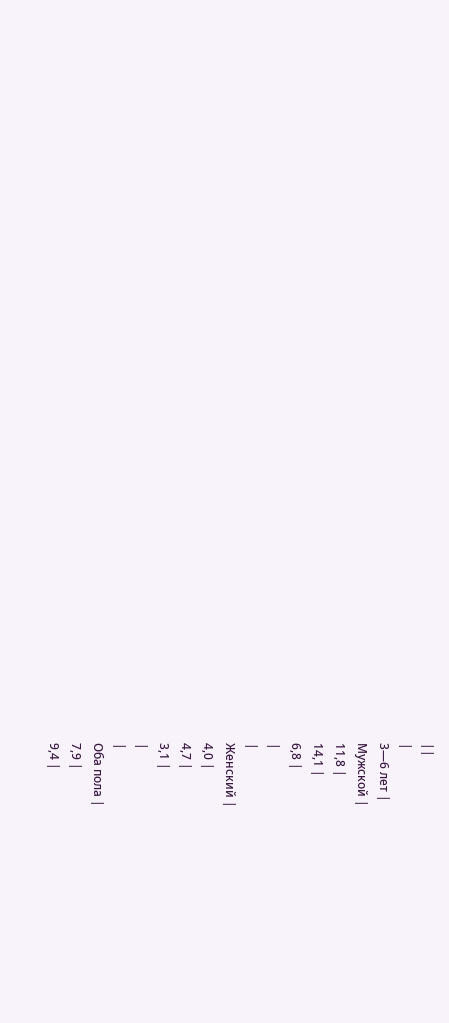||
|
3—6 лет |
Мужской |
11,8 |
14,1 |
6,8 |
|
|
Женский |
4,0 |
4,7 |
3,1 |
|
|
Оба пола |
7,9 |
9,4 |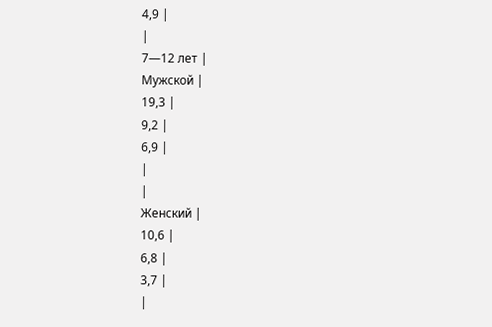4,9 |
|
7—12 лет |
Мужской |
19,3 |
9,2 |
6,9 |
|
|
Женский |
10,6 |
6,8 |
3,7 |
|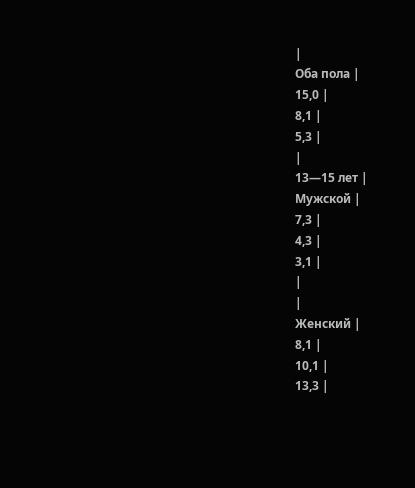|
Оба пола |
15,0 |
8,1 |
5,3 |
|
13—15 лет |
Мужской |
7,3 |
4,3 |
3,1 |
|
|
Женский |
8,1 |
10,1 |
13,3 |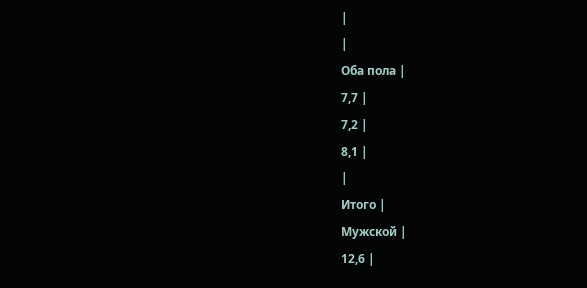|
|
Оба пола |
7,7 |
7,2 |
8,1 |
|
Итого |
Мужской |
12,6 |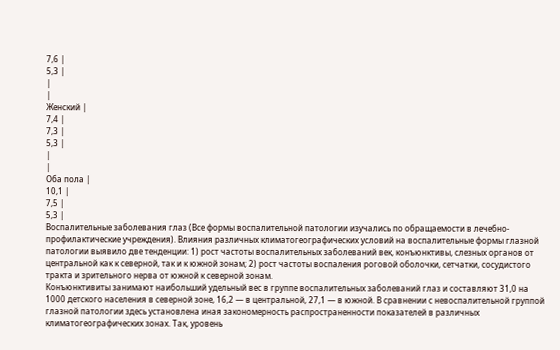7,6 |
5,3 |
|
|
Женский |
7,4 |
7,3 |
5,3 |
|
|
Оба пола |
10,1 |
7,5 |
5,3 |
Воспалительные заболевания глаз (Все формы воспалительной патологии изучались по обращаемости в лечебно-профилактические учреждения). Влияния различных климатогеографических условий на воспалительные формы глазной патологии выявило две тенденции: 1) рост частоты воспалительных заболеваний век, конъюнктивы, слезных органов от центральной как к северной, так и к южной зонам; 2) рост частоты воспаления роговой оболочки, сетчатки, сосудистого тракта и зрительного нерва от южной к северной зонам.
Конъюнктивиты занимают наибольший удельный вес в группе воспалительных заболеваний глаз и составляют 31,0 на 1000 детского населения в северной зоне, 16,2 — в центральной, 27,1 — в южной. В сравнении с невоспалительной группой глазной патологии здесь установлена иная закономерность распространенности показателей в различных климатогеографических зонах. Так, уровень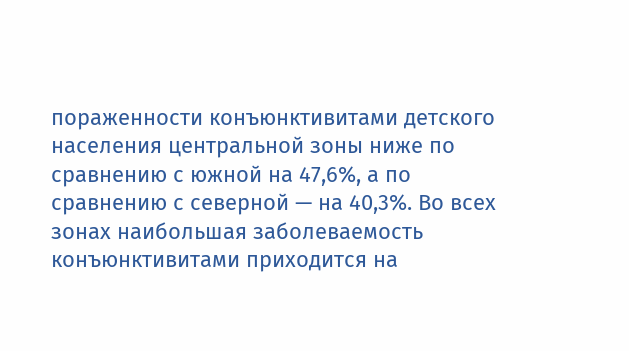пораженности конъюнктивитами детского населения центральной зоны ниже по сравнению с южной на 47,6%, а по сравнению с северной — на 40,3%. Во всех зонах наибольшая заболеваемость конъюнктивитами приходится на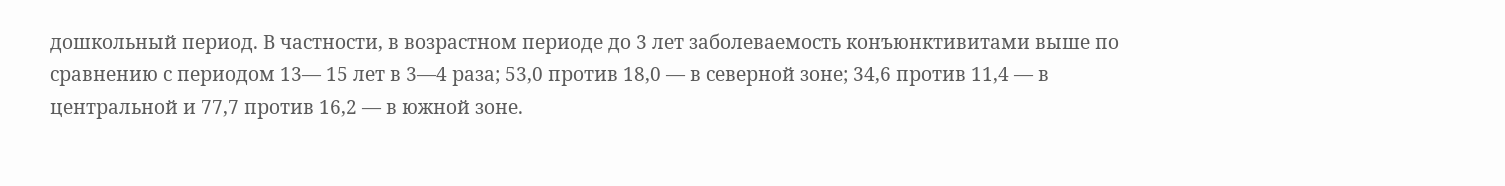дошкольный период. В частности, в возрастном периоде до 3 лет заболеваемость конъюнктивитами выше по сравнению с периодом 13— 15 лет в 3—4 раза; 53,0 против 18,0 — в северной зоне; 34,6 против 11,4 — в центральной и 77,7 против 16,2 — в южной зоне.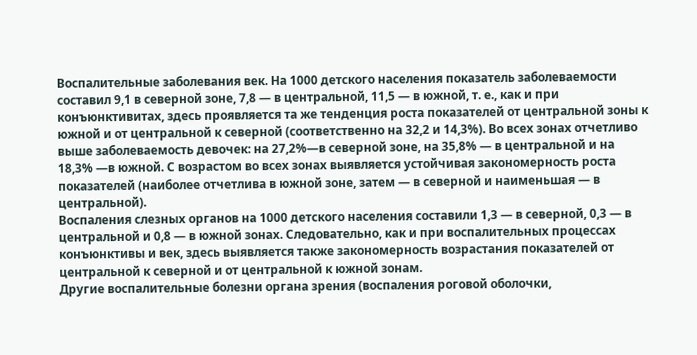Воспалительные заболевания век. На 1000 детского населения показатель заболеваемости составил 9,1 в северной зоне, 7,8 — в центральной, 11,5 — в южной, т. е., как и при конъюнктивитах, здесь проявляется та же тенденция роста показателей от центральной зоны к южной и от центральной к северной (соответственно на 32,2 и 14,3%). Во всех зонах отчетливо выше заболеваемость девочек: на 27,2%—в северной зоне, на 35,8% — в центральной и на 18,3% —в южной. С возрастом во всех зонах выявляется устойчивая закономерность роста показателей (наиболее отчетлива в южной зоне, затем — в северной и наименьшая — в центральной).
Воспаления слезных органов на 1000 детского населения составили 1,3 — в северной, 0,3 — в центральной и 0,8 — в южной зонах. Следовательно, как и при воспалительных процессах конъюнктивы и век, здесь выявляется также закономерность возрастания показателей от центральной к северной и от центральной к южной зонам.
Другие воспалительные болезни органа зрения (воспаления роговой оболочки,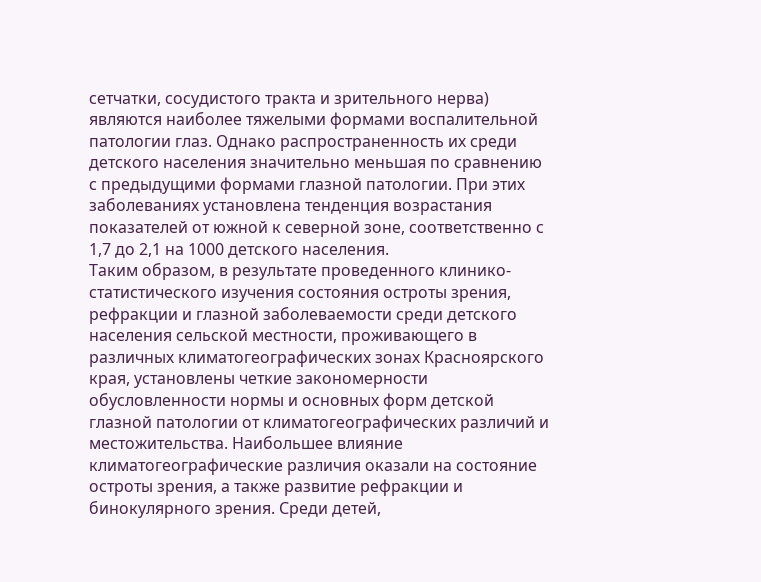сетчатки, сосудистого тракта и зрительного нерва) являются наиболее тяжелыми формами воспалительной патологии глаз. Однако распространенность их среди детского населения значительно меньшая по сравнению с предыдущими формами глазной патологии. При этих заболеваниях установлена тенденция возрастания показателей от южной к северной зоне, соответственно с 1,7 до 2,1 на 1000 детского населения.
Таким образом, в результате проведенного клинико-статистического изучения состояния остроты зрения, рефракции и глазной заболеваемости среди детского населения сельской местности, проживающего в различных климатогеографических зонах Красноярского края, установлены четкие закономерности обусловленности нормы и основных форм детской глазной патологии от климатогеографических различий и местожительства. Наибольшее влияние климатогеографические различия оказали на состояние остроты зрения, а также развитие рефракции и бинокулярного зрения. Среди детей,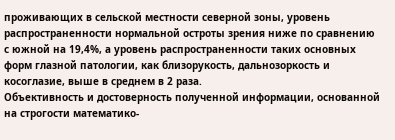проживающих в сельской местности северной зоны, уровень распространенности нормальной остроты зрения ниже по сравнению с южной на 19,4%, а уровень распространенности таких основных форм глазной патологии, как близорукость, дальнозоркость и косоглазие, выше в среднем в 2 раза.
Объективность и достоверность полученной информации, основанной на строгости математико-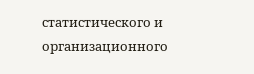статистического и организационного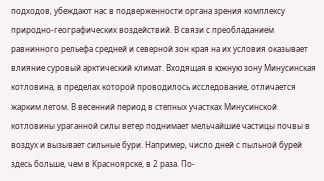подходов, убеждают нас в подверженности органа зрения комплексу природно-географических воздействий. В связи с преобладанием равнинного рельефа средней и северной зон края на их условия оказывает влияние суровый арктический климат. Входящая в южную зону Минусинская котловина, в пределах которой проводилось исследование, отличается жарким летом. В весенний период в степных участках Минусинской котловины ураганной силы ветер поднимает мельчайшие частицы почвы в воздух и вызывает сильные бури. Например, число дней с пыльной бурей здесь больше, чем в Красноярске, в 2 раза. По-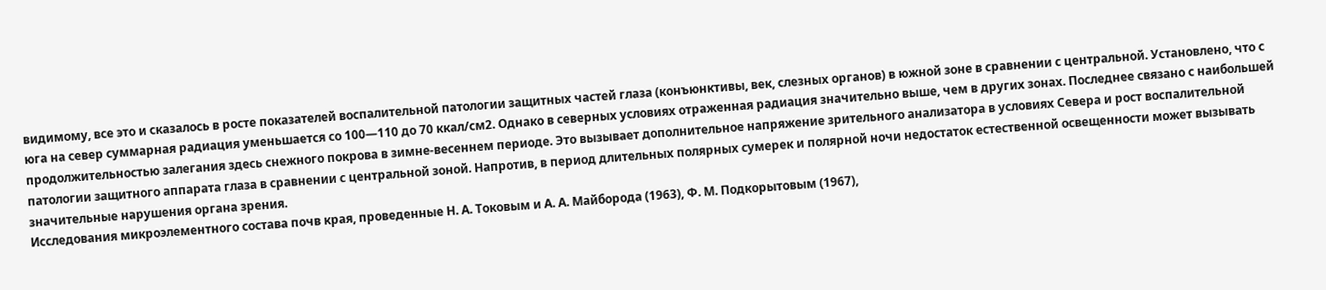видимому, все это и сказалось в росте показателей воспалительной патологии защитных частей глаза (конъюнктивы, век, слезных органов) в южной зоне в сравнении с центральной. Установлено, что с юга на север суммарная радиация уменьшается со 100—110 до 70 ккал/см2. Однако в северных условиях отраженная радиация значительно выше, чем в других зонах. Последнее связано с наибольшей продолжительностью залегания здесь снежного покрова в зимне-весеннем периоде. Это вызывает дополнительное напряжение зрительного анализатора в условиях Севера и рост воспалительной патологии защитного аппарата глаза в сравнении с центральной зоной. Напротив, в период длительных полярных сумерек и полярной ночи недостаток естественной освещенности может вызывать значительные нарушения органа зрения.
Исследования микроэлементного состава почв края, проведенные Н. А. Токовым и А. А. Майборода (1963), Ф. М. Подкорытовым (1967),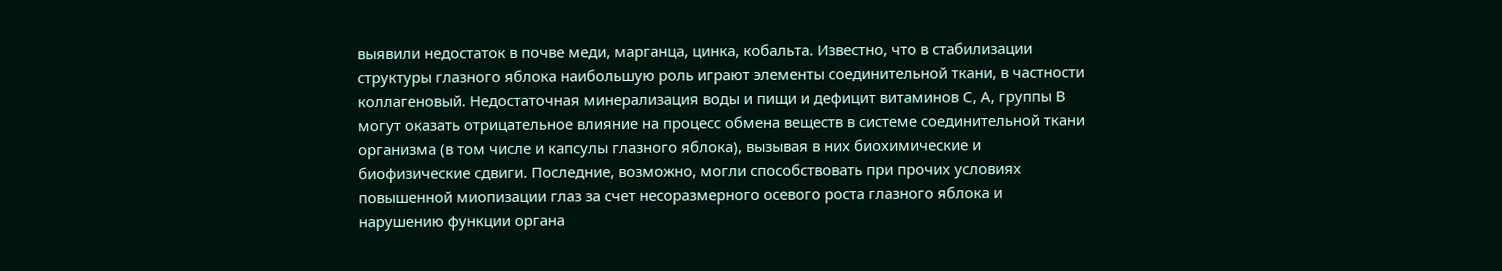выявили недостаток в почве меди, марганца, цинка, кобальта. Известно, что в стабилизации структуры глазного яблока наибольшую роль играют элементы соединительной ткани, в частности коллагеновый. Недостаточная минерализация воды и пищи и дефицит витаминов С, А, группы В могут оказать отрицательное влияние на процесс обмена веществ в системе соединительной ткани организма (в том числе и капсулы глазного яблока), вызывая в них биохимические и биофизические сдвиги. Последние, возможно, могли способствовать при прочих условиях повышенной миопизации глаз за счет несоразмерного осевого роста глазного яблока и нарушению функции органа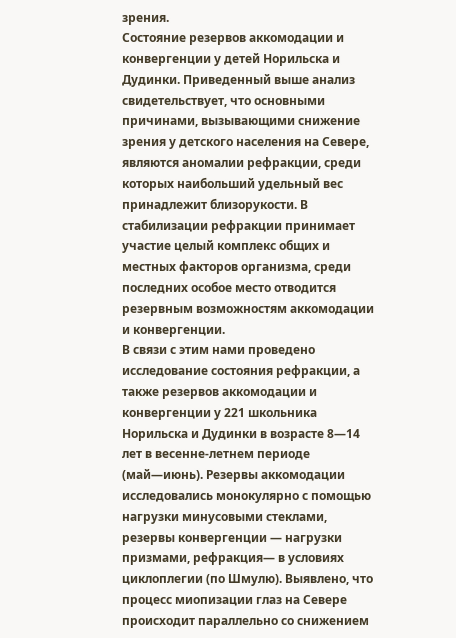зрения.
Состояние резервов аккомодации и конвергенции у детей Норильска и Дудинки. Приведенный выше анализ свидетельствует, что основными причинами, вызывающими снижение зрения у детского населения на Севере, являются аномалии рефракции, среди которых наибольший удельный вес принадлежит близорукости. В стабилизации рефракции принимает участие целый комплекс общих и местных факторов организма, среди последних особое место отводится резервным возможностям аккомодации и конвергенции.
В связи с этим нами проведено исследование состояния рефракции, а также резервов аккомодации и конвергенции у 221 школьника Норильска и Дудинки в возрасте 8—14 лет в весенне-летнем периоде (май—июнь). Резервы аккомодации исследовались монокулярно с помощью нагрузки минусовыми стеклами, резервы конвергенции — нагрузки призмами, рефракция— в условиях циклоплегии (по Шмулю). Выявлено, что процесс миопизации глаз на Севере происходит параллельно со снижением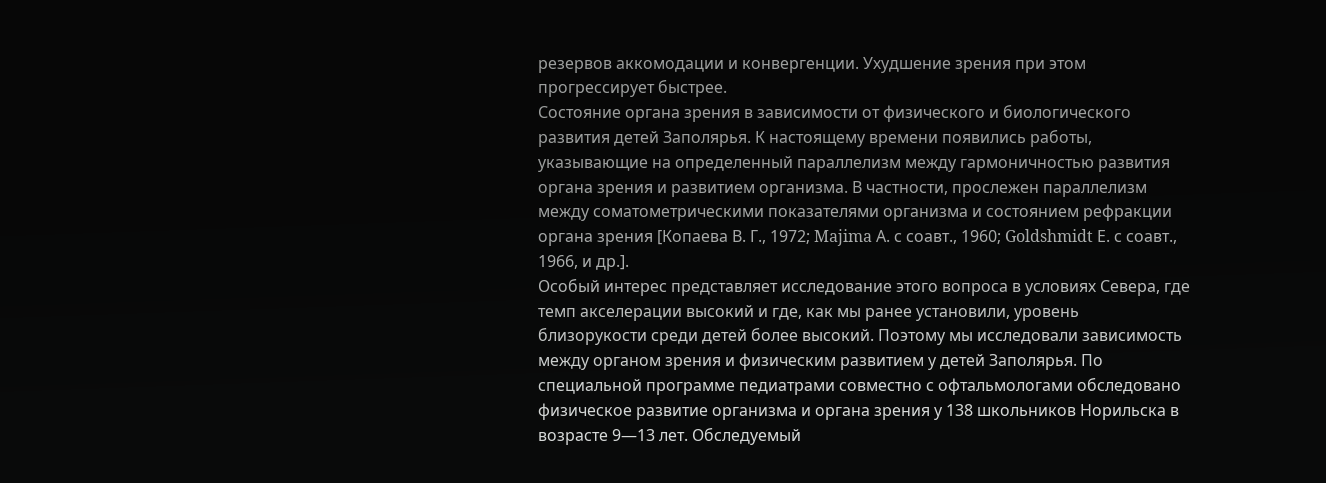резервов аккомодации и конвергенции. Ухудшение зрения при этом прогрессирует быстрее.
Состояние органа зрения в зависимости от физического и биологического развития детей Заполярья. К настоящему времени появились работы, указывающие на определенный параллелизм между гармоничностью развития органа зрения и развитием организма. В частности, прослежен параллелизм между соматометрическими показателями организма и состоянием рефракции органа зрения [Копаева В. Г., 1972; Majima А. с соавт., 1960; Goldshmidt Е. с соавт., 1966, и др.].
Особый интерес представляет исследование этого вопроса в условиях Севера, где темп акселерации высокий и где, как мы ранее установили, уровень близорукости среди детей более высокий. Поэтому мы исследовали зависимость между органом зрения и физическим развитием у детей Заполярья. По специальной программе педиатрами совместно с офтальмологами обследовано физическое развитие организма и органа зрения у 138 школьников Норильска в возрасте 9—13 лет. Обследуемый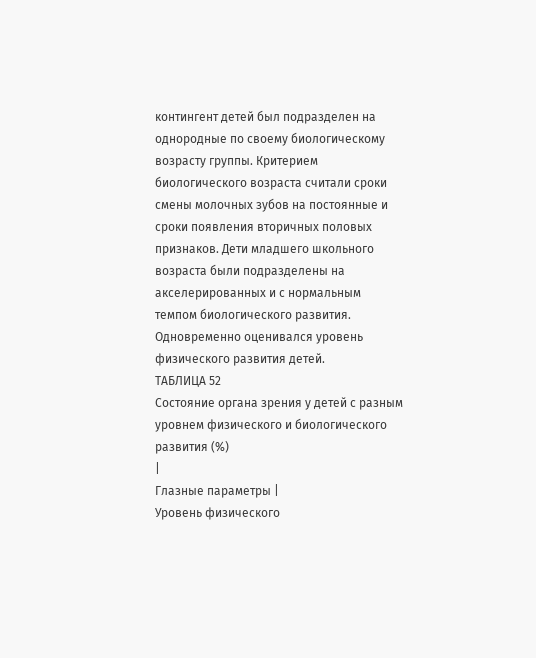контингент детей был подразделен на однородные по своему биологическому возрасту группы. Критерием биологического возраста считали сроки смены молочных зубов на постоянные и сроки появления вторичных половых признаков. Дети младшего школьного возраста были подразделены на акселерированных и с нормальным темпом биологического развития. Одновременно оценивался уровень физического развития детей.
ТАБЛИЦА 52
Состояние органа зрения у детей с разным уровнем физического и биологического развития (%)
|
Глазные параметры |
Уровень физического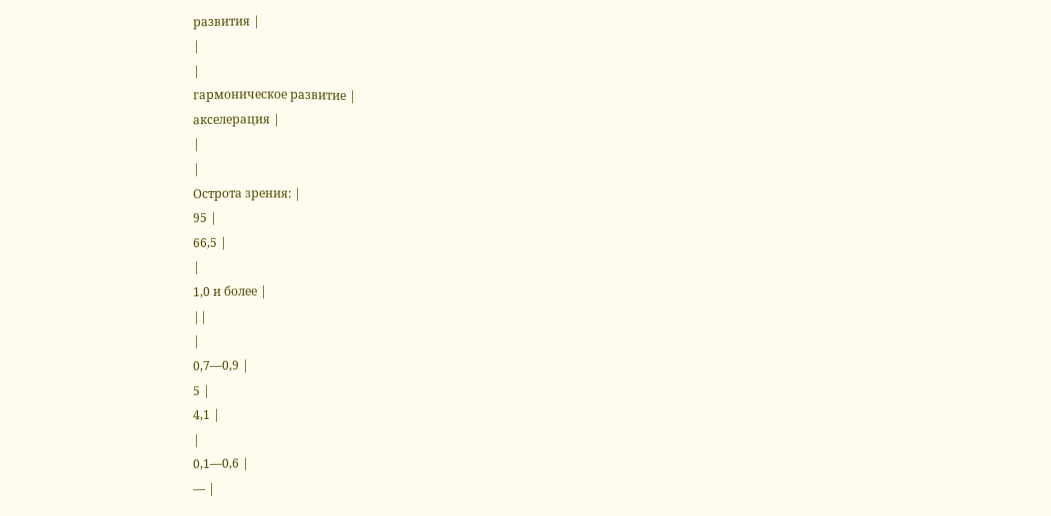развития |
|
|
гармоническое развитие |
акселерация |
|
|
Острота зрения: |
95 |
66,5 |
|
1,0 и более |
||
|
0,7—0,9 |
5 |
4,1 |
|
0,1—0,6 |
— |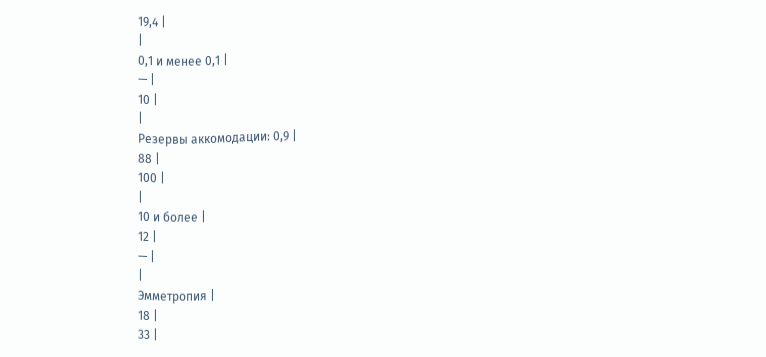19,4 |
|
0,1 и менее 0,1 |
— |
10 |
|
Резервы аккомодации: 0,9 |
88 |
100 |
|
10 и более |
12 |
— |
|
Эмметропия |
18 |
33 |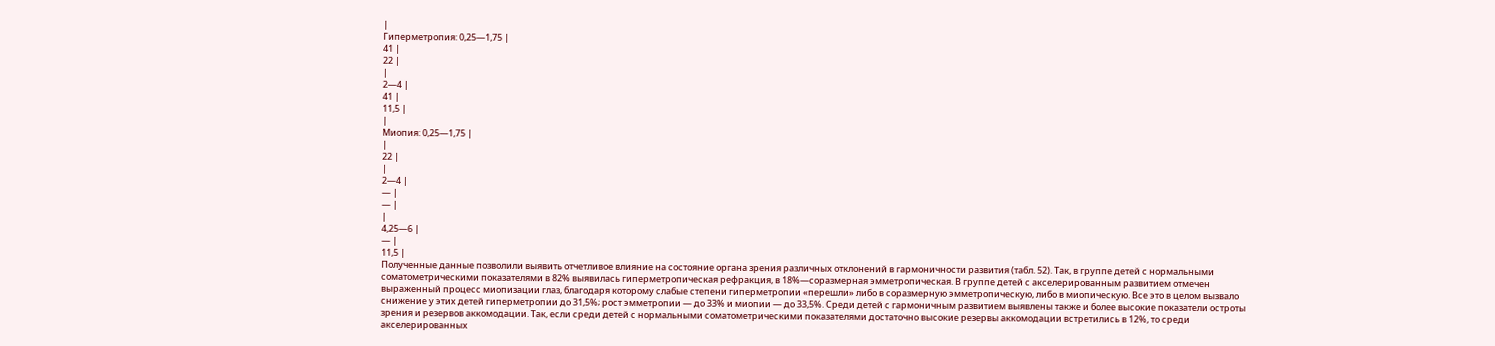|
Гиперметропия: 0,25—1,75 |
41 |
22 |
|
2—4 |
41 |
11,5 |
|
Миопия: 0,25—1,75 |
|
22 |
|
2—4 |
— |
— |
|
4,25—6 |
— |
11,5 |
Полученные данные позволили выявить отчетливое влияние на состояние органа зрения различных отклонений в гармоничности развития (табл. 52). Так, в группе детей с нормальными соматометрическими показателями в 82% выявилась гиперметропическая рефракция, в 18%—соразмерная эмметропическая. В группе детей с акселерированным развитием отмечен выраженный процесс миопизации глаз, благодаря которому слабые степени гиперметропии «перешли» либо в соразмерную эмметропическую, либо в миопическую. Все это в целом вызвало снижение у этих детей гиперметропии до 31,5%; рост эмметропии — до 33% и миопии — до 33,5%. Среди детей с гармоничным развитием выявлены также и более высокие показатели остроты зрения и резервов аккомодации. Так, если среди детей с нормальными соматометрическими показателями достаточно высокие резервы аккомодации встретились в 12%, то среди акселерированных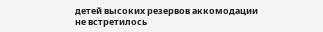детей высоких резервов аккомодации не встретилось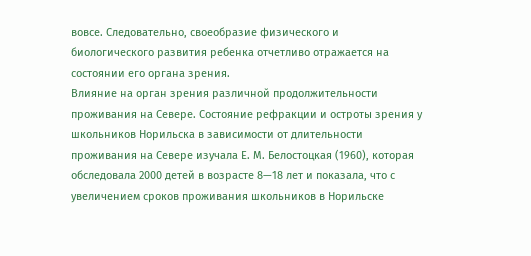вовсе. Следовательно, своеобразие физического и биологического развития ребенка отчетливо отражается на состоянии его органа зрения.
Влияние на орган зрения различной продолжительности проживания на Севере. Состояние рефракции и остроты зрения у школьников Норильска в зависимости от длительности проживания на Севере изучала Е. М. Белостоцкая (1960), которая обследовала 2000 детей в возрасте 8—18 лет и показала, что с увеличением сроков проживания школьников в Норильске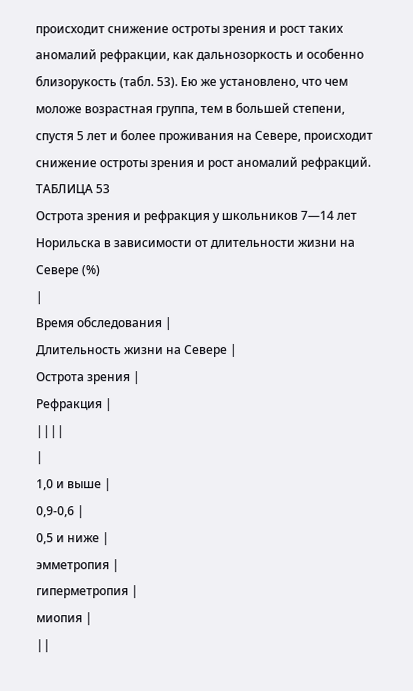происходит снижение остроты зрения и рост таких аномалий рефракции, как дальнозоркость и особенно близорукость (табл. 53). Ею же установлено, что чем моложе возрастная группа, тем в большей степени, спустя 5 лет и более проживания на Севере, происходит снижение остроты зрения и рост аномалий рефракций.
ТАБЛИЦА 53
Острота зрения и рефракция у школьников 7—14 лет Норильска в зависимости от длительности жизни на Севере (%)
|
Время обследования |
Длительность жизни на Севере |
Острота зрения |
Рефракция |
||||
|
1,0 и выше |
0,9-0,6 |
0,5 и ниже |
эмметропия |
гиперметропия |
миопия |
||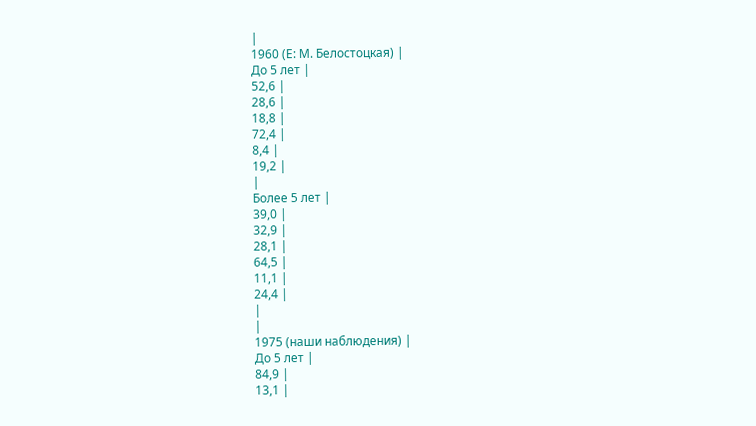|
1960 (Е: М. Белостоцкая) |
До 5 лет |
52,6 |
28,6 |
18,8 |
72,4 |
8,4 |
19,2 |
|
Более 5 лет |
39,0 |
32,9 |
28,1 |
64,5 |
11,1 |
24,4 |
|
|
1975 (наши наблюдения) |
До 5 лет |
84,9 |
13,1 |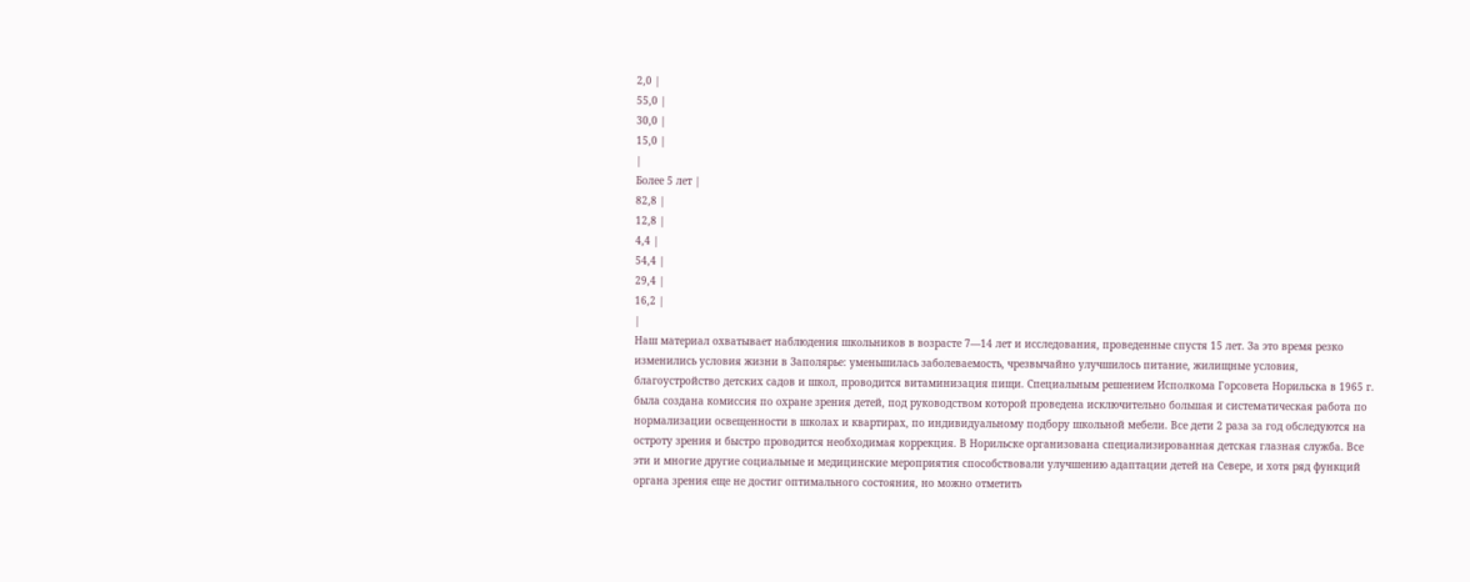2,0 |
55,0 |
30,0 |
15,0 |
|
Более 5 лет |
82,8 |
12,8 |
4,4 |
54,4 |
29,4 |
16,2 |
|
Наш материал охватывает наблюдения школьников в возрасте 7—14 лет и исследования, проведенные спустя 15 лет. За это время резко изменились условия жизни в Заполярье: уменьшилась заболеваемость, чрезвычайно улучшилось питание, жилищные условия, благоустройство детских садов и школ, проводится витаминизация пищи. Специальным решением Исполкома Горсовета Норильска в 1965 г. была создана комиссия по охране зрения детей, под руководством которой проведена исключительно большая и систематическая работа по нормализации освещенности в школах и квартирах, по индивидуальному подбору школьной мебели. Все дети 2 раза за год обследуются на остроту зрения и быстро проводится необходимая коррекция. В Норильске организована специализированная детская глазная служба. Все эти и многие другие социальные и медицинские мероприятия способствовали улучшению адаптации детей на Севере, и хотя ряд функций органа зрения еще не достиг оптимального состояния, но можно отметить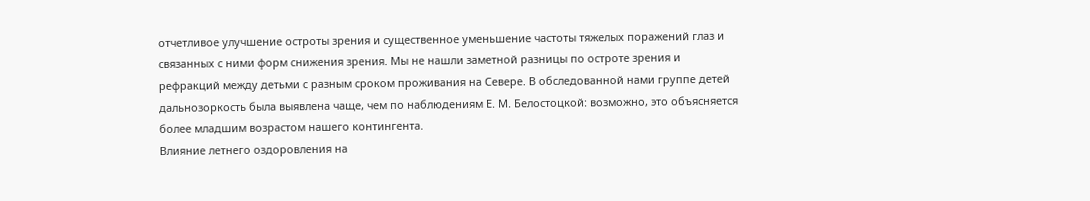отчетливое улучшение остроты зрения и существенное уменьшение частоты тяжелых поражений глаз и связанных с ними форм снижения зрения. Мы не нашли заметной разницы по остроте зрения и рефракций между детьми с разным сроком проживания на Севере. В обследованной нами группе детей дальнозоркость была выявлена чаще, чем по наблюдениям Е. М. Белостоцкой: возможно, это объясняется более младшим возрастом нашего контингента.
Влияние летнего оздоровления на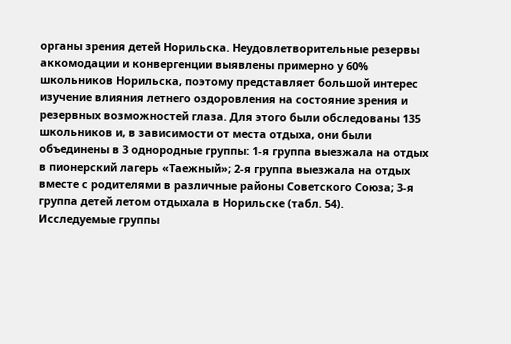органы зрения детей Норильска. Неудовлетворительные резервы аккомодации и конвергенции выявлены примерно у 60% школьников Норильска, поэтому представляет большой интерес изучение влияния летнего оздоровления на состояние зрения и резервных возможностей глаза. Для этого были обследованы 135 школьников и, в зависимости от места отдыха, они были объединены в 3 однородные группы: 1-я группа выезжала на отдых в пионерский лагерь «Таежный»; 2-я группа выезжала на отдых вместе с родителями в различные районы Советского Союза; 3-я группа детей летом отдыхала в Норильске (табл. 54).
Исследуемые группы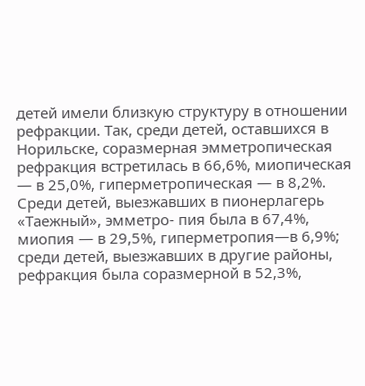детей имели близкую структуру в отношении рефракции. Так, среди детей, оставшихся в Норильске, соразмерная эмметропическая рефракция встретилась в 66,6%, миопическая — в 25,0%, гиперметропическая — в 8,2%. Среди детей, выезжавших в пионерлагерь «Таежный», эмметро- пия была в 67,4%, миопия — в 29,5%, гиперметропия—в 6,9%; среди детей, выезжавших в другие районы, рефракция была соразмерной в 52,3%,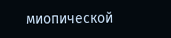миопической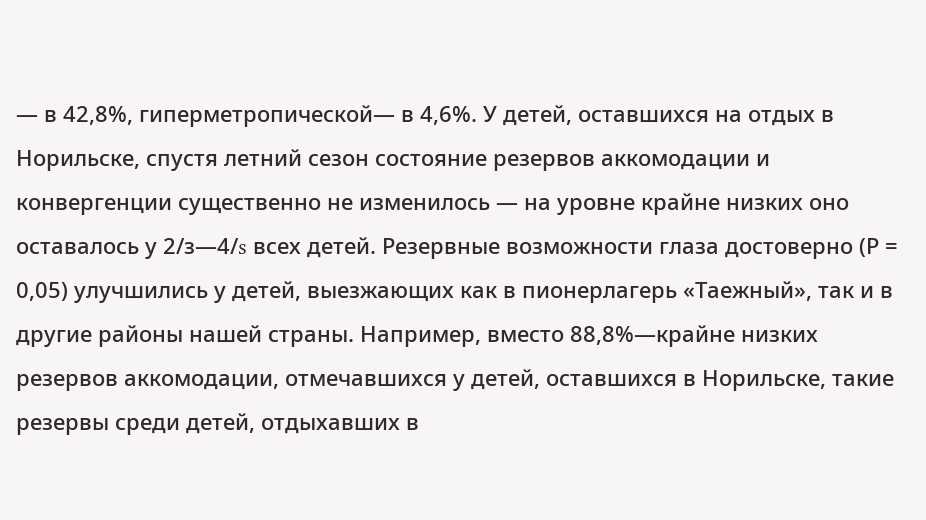— в 42,8%, гиперметропической— в 4,6%. У детей, оставшихся на отдых в Норильске, спустя летний сезон состояние резервов аккомодации и конвергенции существенно не изменилось — на уровне крайне низких оно оставалось у 2/з—4/s всех детей. Резервные возможности глаза достоверно (Р = 0,05) улучшились у детей, выезжающих как в пионерлагерь «Таежный», так и в другие районы нашей страны. Например, вместо 88,8%—крайне низких резервов аккомодации, отмечавшихся у детей, оставшихся в Норильске, такие резервы среди детей, отдыхавших в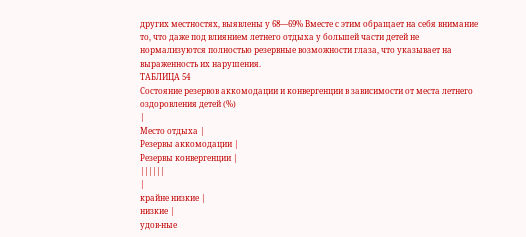других местностях, выявлены у 68—69% Вместе с этим обращает на себя внимание то, что даже под влиянием летнего отдыха у большей части детей не нормализуются полностью резервные возможности глаза, что указывает на выраженность их нарушения.
ТАБЛИЦА 54
Состояние резервов аккомодации и конвергенции в зависимости от места летнего оздоровления детей (%)
|
Место отдыха |
Резервы аккомодации |
Резервы конвергенции |
||||||
|
крайне низкие |
низкие |
удов-ные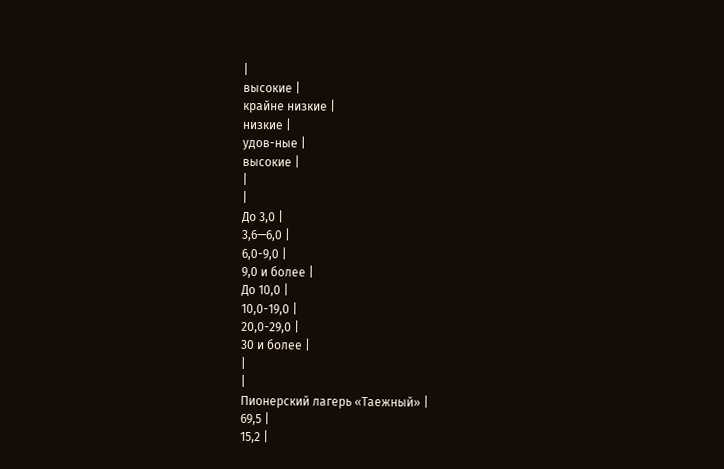|
высокие |
крайне низкие |
низкие |
удов-ные |
высокие |
|
|
До 3,0 |
3,6—6,0 |
6,0-9,0 |
9,0 и более |
До 10,0 |
10,0-19,0 |
20,0-29,0 |
30 и более |
|
|
Пионерский лагерь «Таежный» |
69,5 |
15,2 |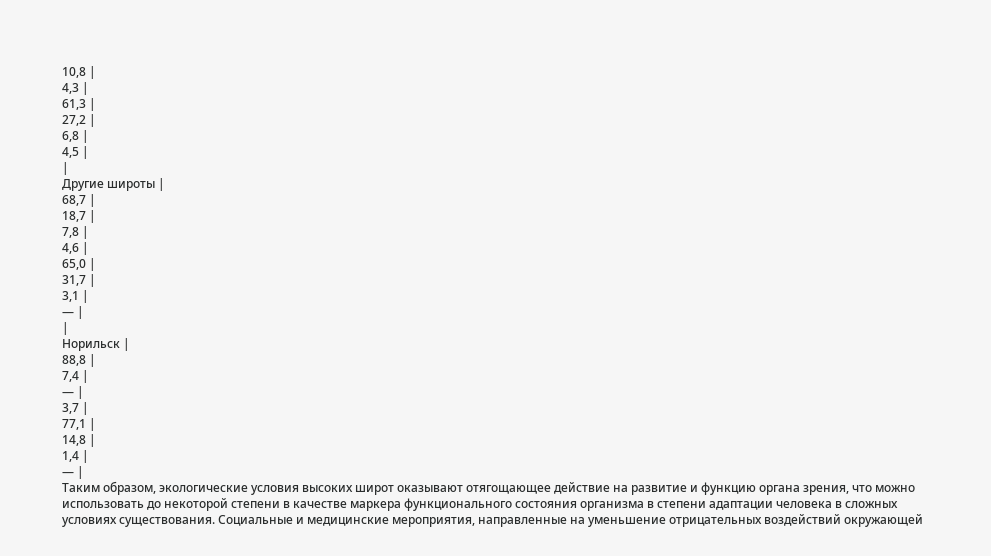10,8 |
4,3 |
61,3 |
27,2 |
6,8 |
4,5 |
|
Другие широты |
68,7 |
18,7 |
7,8 |
4,6 |
65,0 |
31,7 |
3,1 |
— |
|
Норильск |
88,8 |
7,4 |
— |
3,7 |
77,1 |
14,8 |
1,4 |
— |
Таким образом, экологические условия высоких широт оказывают отягощающее действие на развитие и функцию органа зрения, что можно использовать до некоторой степени в качестве маркера функционального состояния организма в степени адаптации человека в сложных условиях существования. Социальные и медицинские мероприятия, направленные на уменьшение отрицательных воздействий окружающей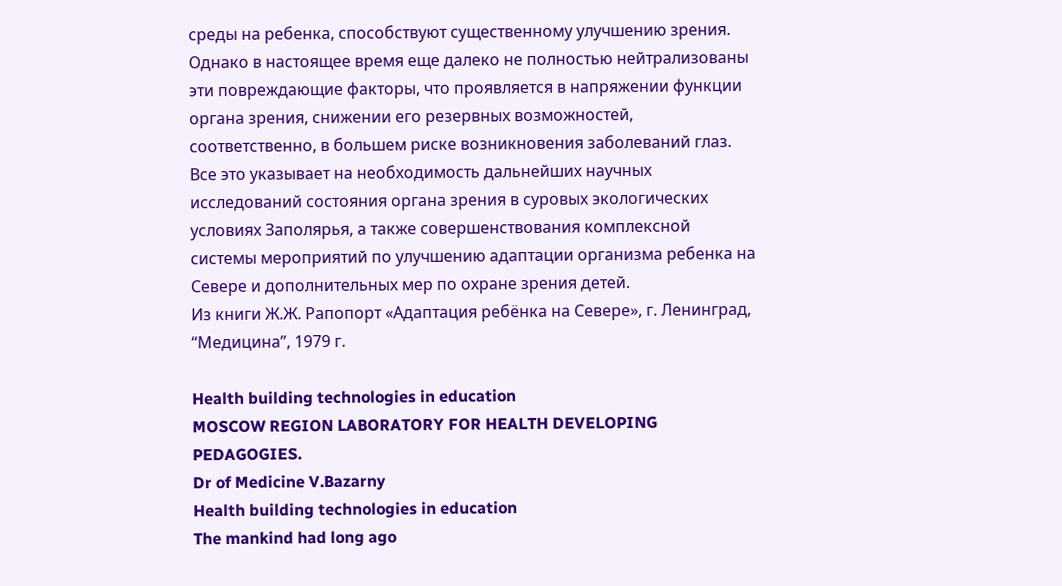среды на ребенка, способствуют существенному улучшению зрения. Однако в настоящее время еще далеко не полностью нейтрализованы эти повреждающие факторы, что проявляется в напряжении функции органа зрения, снижении его резервных возможностей, соответственно, в большем риске возникновения заболеваний глаз. Все это указывает на необходимость дальнейших научных исследований состояния органа зрения в суровых экологических условиях Заполярья, а также совершенствования комплексной системы мероприятий по улучшению адаптации организма ребенка на Севере и дополнительных мер по охране зрения детей.
Из книги Ж.Ж. Рапопорт «Адаптация ребёнка на Севере», г. Ленинград, “Медицина”, 1979 г.

Health building technologies in education
MOSCOW REGION LABORATORY FOR HEALTH DEVELOPING PEDAGOGIES.
Dr of Medicine V.Bazarny
Health building technologies in education
The mankind had long ago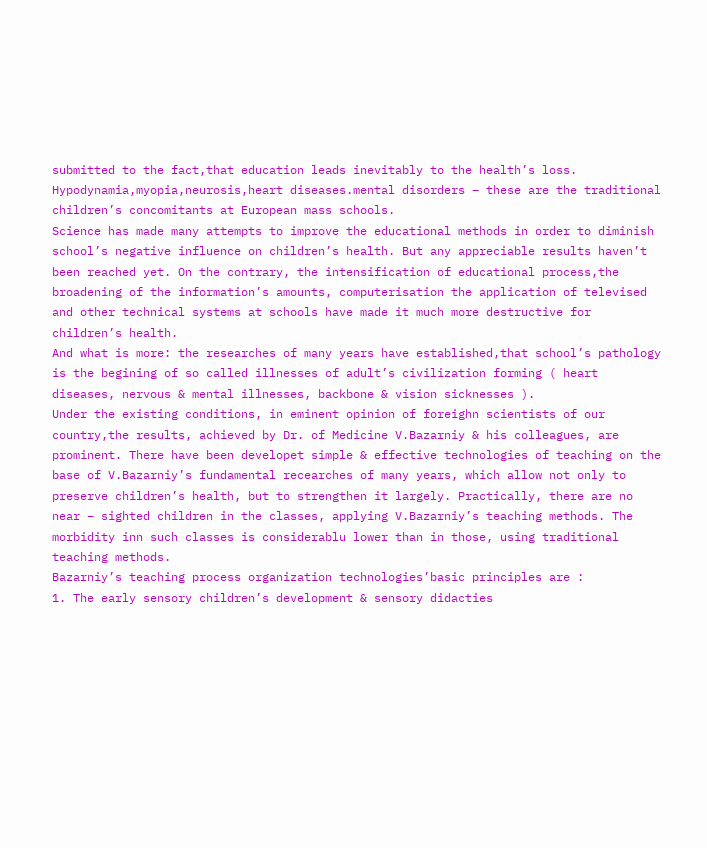submitted to the fact,that education leads inevitably to the health’s loss.
Hypodynamia,myopia,neurosis,heart diseases.mental disorders – these are the traditional children’s concomitants at European mass schools.
Science has made many attempts to improve the educational methods in order to diminish school’s negative influence on children’s health. But any appreciable results haven’t been reached yet. On the contrary, the intensification of educational process,the broadening of the information’s amounts, computerisation the application of televised and other technical systems at schools have made it much more destructive for children’s health.
And what is more: the researches of many years have established,that school’s pathology is the begining of so called illnesses of adult’s civilization forming ( heart diseases, nervous & mental illnesses, backbone & vision sicknesses ).
Under the existing conditions, in eminent opinion of foreighn scientists of our country,the results, achieved by Dr. of Medicine V.Bazarniy & his colleagues, are prominent. There have been developet simple & effective technologies of teaching on the base of V.Bazarniy’s fundamental recearches of many years, which allow not only to preserve children’s health, but to strengthen it largely. Practically, there are no near – sighted children in the classes, applying V.Bazarniy’s teaching methods. The morbidity inn such classes is considerablu lower than in those, using traditional teaching methods.
Bazarniy’s teaching process organization technologies’basic principles are :
1. The early sensory children’s development & sensory didacties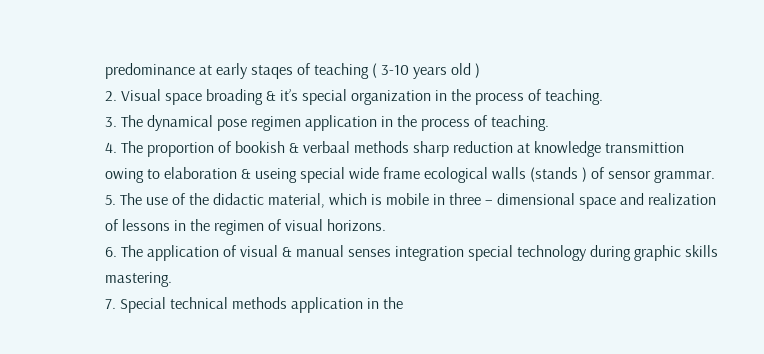predominance at early staqes of teaching ( 3-10 years old )
2. Visual space broading & it’s special organization in the process of teaching.
3. The dynamical pose regimen application in the process of teaching.
4. The proportion of bookish & verbaal methods sharp reduction at knowledge transmittion owing to elaboration & useing special wide frame ecological walls (stands ) of sensor grammar.
5. The use of the didactic material, which is mobile in three – dimensional space and realization of lessons in the regimen of visual horizons.
6. The application of visual & manual senses integration special technology during graphic skills mastering.
7. Special technical methods application in the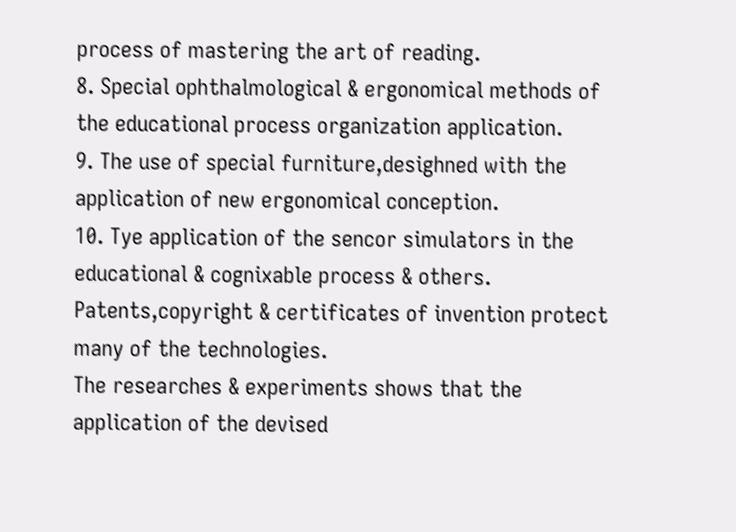process of mastering the art of reading.
8. Special ophthalmological & ergonomical methods of the educational process organization application.
9. The use of special furniture,desighned with the application of new ergonomical conception.
10. Tye application of the sencor simulators in the educational & cognixable process & others.
Patents,copyright & certificates of invention protect many of the technologies.
The researches & experiments shows that the application of the devised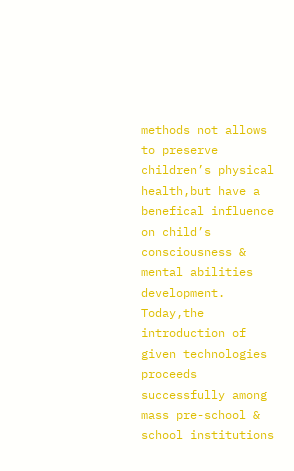methods not allows to preserve children’s physical health,but have a benefical influence on child’s consciousness & mental abilities development.
Today,the introduction of given technologies proceeds successfully among mass pre-school & school institutions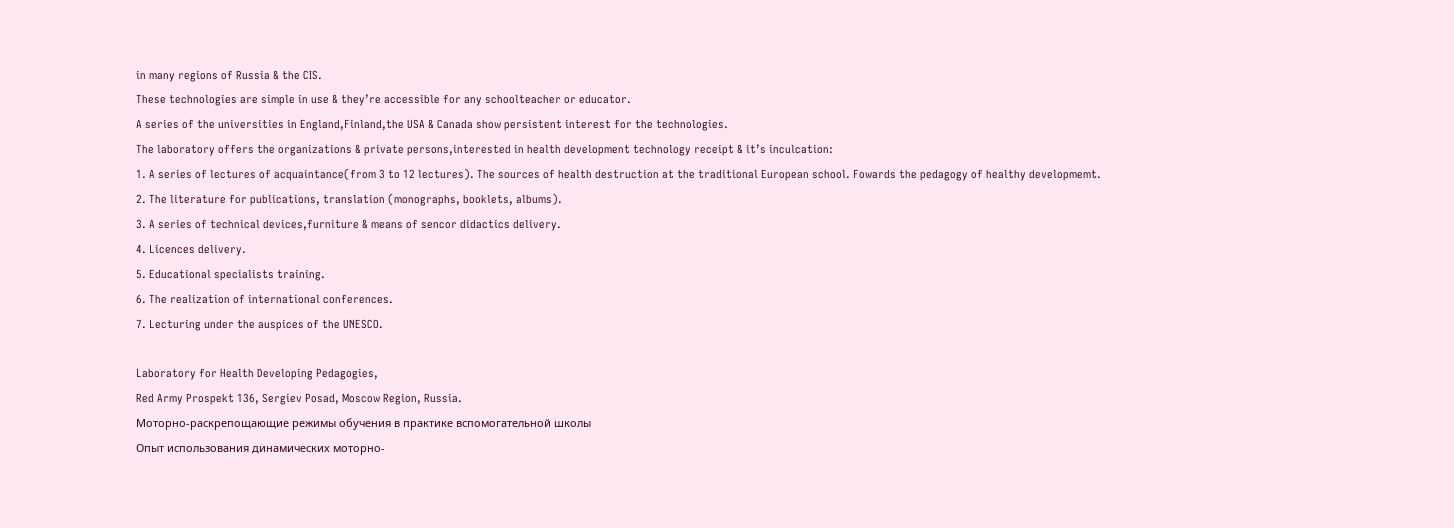in many regions of Russia & the CIS.
These technologies are simple in use & they’re accessible for any schoolteacher or educator.
A series of the universities in England,Finland,the USA & Canada show persistent interest for the technologies.
The laboratory offers the organizations & private persons,interested in health development technology receipt & it’s inculcation:
1. A series of lectures of acquaintance(from 3 to 12 lectures). The sources of health destruction at the traditional European school. Fowards the pedagogy of healthy developmemt.
2. The literature for publications, translation (monographs, booklets, albums).
3. A series of technical devices,furniture & means of sencor didactics delivery.
4. Licences delivery.
5. Educational specialists training.
6. The realization of international conferences.
7. Lecturing under the auspices of the UNESCO.

Laboratory for Health Developing Pedagogies,
Red Army Prospekt 136, Sergiev Posad, Moscow Region, Russia.
Моторно-раскрепощающие режимы обучения в практике вспомогательной школы
Опыт использования динамических моторно-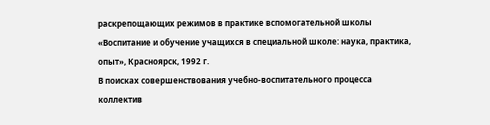раскрепощающих режимов в практике вспомогательной школы
«Воспитание и обучение учащихся в специальной школе: наука, практика, опыт», Красноярск, 1992 г.
В поисках совершенствования учебно-воспитательного процесса коллектив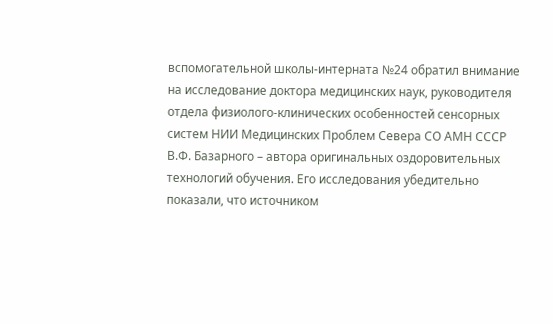вспомогательной школы-интерната №24 обратил внимание на исследование доктора медицинских наук, руководителя отдела физиолого-клинических особенностей сенсорных систем НИИ Медицинских Проблем Севера СО АМН СССР В.Ф. Базарного – автора оригинальных оздоровительных технологий обучения. Его исследования убедительно показали, что источником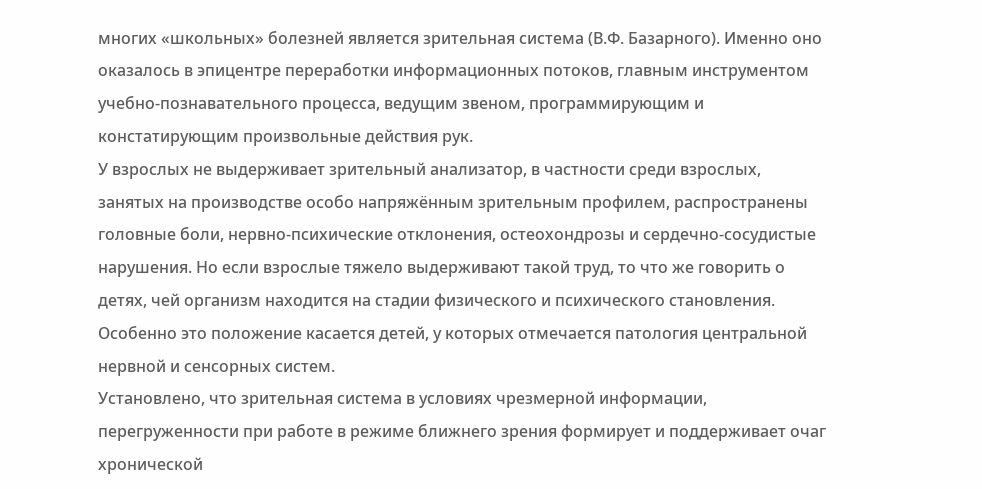многих «школьных» болезней является зрительная система (В.Ф. Базарного). Именно оно оказалось в эпицентре переработки информационных потоков, главным инструментом учебно-познавательного процесса, ведущим звеном, программирующим и констатирующим произвольные действия рук.
У взрослых не выдерживает зрительный анализатор, в частности среди взрослых, занятых на производстве особо напряжённым зрительным профилем, распространены головные боли, нервно-психические отклонения, остеохондрозы и сердечно-сосудистые нарушения. Но если взрослые тяжело выдерживают такой труд, то что же говорить о детях, чей организм находится на стадии физического и психического становления. Особенно это положение касается детей, у которых отмечается патология центральной нервной и сенсорных систем.
Установлено, что зрительная система в условиях чрезмерной информации, перегруженности при работе в режиме ближнего зрения формирует и поддерживает очаг хронической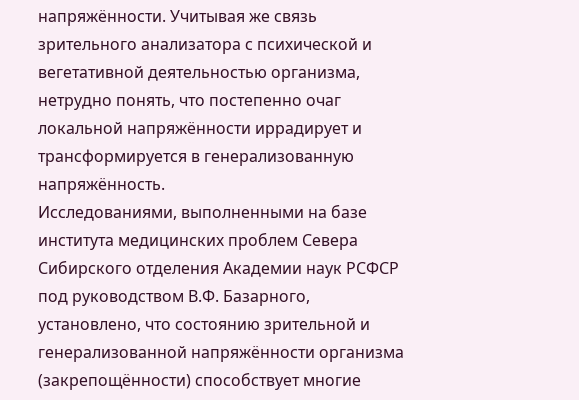напряжённости. Учитывая же связь зрительного анализатора с психической и вегетативной деятельностью организма, нетрудно понять, что постепенно очаг локальной напряжённости иррадирует и трансформируется в генерализованную напряжённость.
Исследованиями, выполненными на базе института медицинских проблем Севера Сибирского отделения Академии наук РСФСР под руководством В.Ф. Базарного, установлено, что состоянию зрительной и генерализованной напряжённости организма (закрепощённости) способствует многие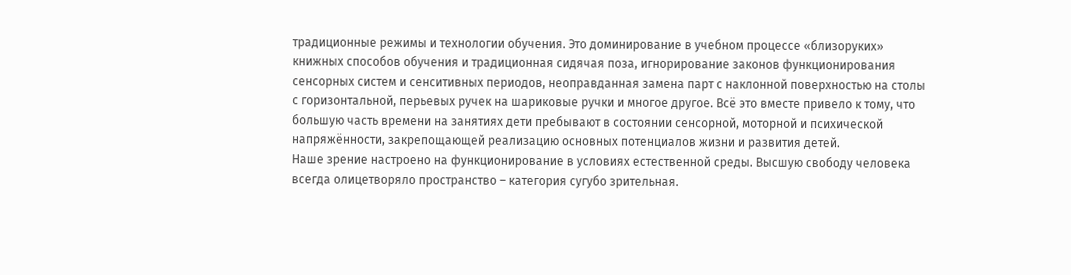традиционные режимы и технологии обучения. Это доминирование в учебном процессе «близоруких» книжных способов обучения и традиционная сидячая поза, игнорирование законов функционирования сенсорных систем и сенситивных периодов, неоправданная замена парт с наклонной поверхностью на столы с горизонтальной, перьевых ручек на шариковые ручки и многое другое. Всё это вместе привело к тому, что большую часть времени на занятиях дети пребывают в состоянии сенсорной, моторной и психической напряжённости, закрепощающей реализацию основных потенциалов жизни и развития детей.
Наше зрение настроено на функционирование в условиях естественной среды. Высшую свободу человека всегда олицетворяло пространство – категория сугубо зрительная.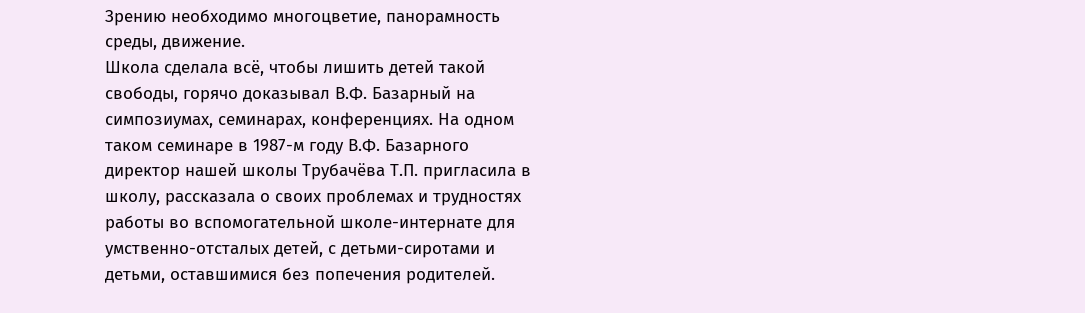Зрению необходимо многоцветие, панорамность среды, движение.
Школа сделала всё, чтобы лишить детей такой свободы, горячо доказывал В.Ф. Базарный на симпозиумах, семинарах, конференциях. На одном таком семинаре в 1987-м году В.Ф. Базарного директор нашей школы Трубачёва Т.П. пригласила в школу, рассказала о своих проблемах и трудностях работы во вспомогательной школе-интернате для умственно-отсталых детей, с детьми-сиротами и детьми, оставшимися без попечения родителей.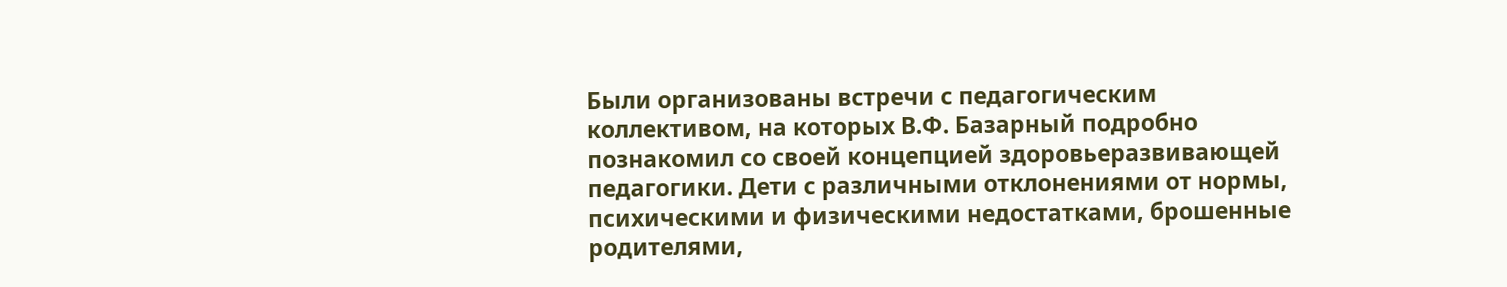Были организованы встречи с педагогическим коллективом, на которых В.Ф. Базарный подробно познакомил со своей концепцией здоровьеразвивающей педагогики. Дети с различными отклонениями от нормы, психическими и физическими недостатками, брошенные родителями,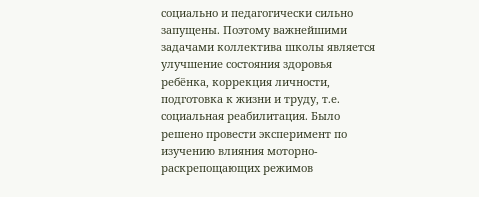социально и педагогически сильно запущены. Поэтому важнейшими задачами коллектива школы является улучшение состояния здоровья ребёнка, коррекция личности, подготовка к жизни и труду, т.е. социальная реабилитация. Было решено провести эксперимент по изучению влияния моторно-раскрепощающих режимов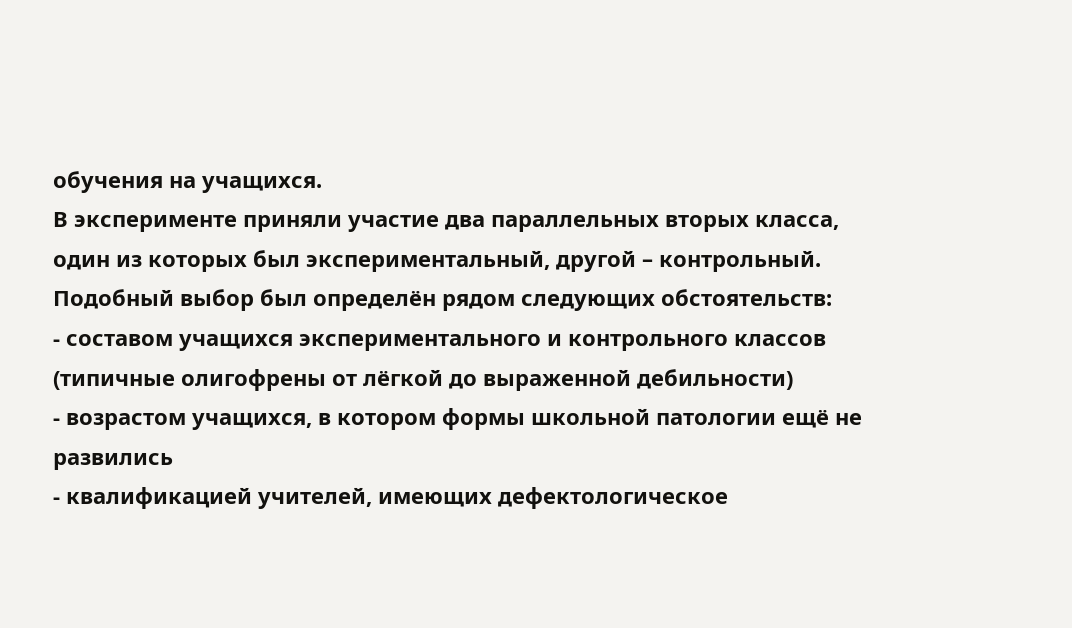обучения на учащихся.
В эксперименте приняли участие два параллельных вторых класса, один из которых был экспериментальный, другой – контрольный. Подобный выбор был определён рядом следующих обстоятельств:
- составом учащихся экспериментального и контрольного классов (типичные олигофрены от лёгкой до выраженной дебильности)
- возрастом учащихся, в котором формы школьной патологии ещё не развились
- квалификацией учителей, имеющих дефектологическое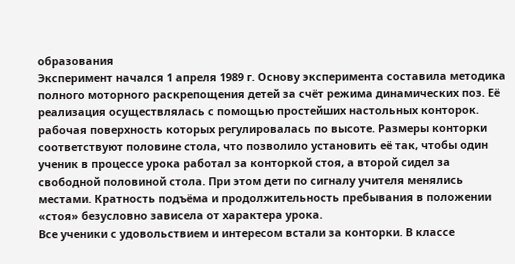образования
Эксперимент начался 1 апреля 1989 г. Основу эксперимента составила методика полного моторного раскрепощения детей за счёт режима динамических поз. Её реализация осуществлялась с помощью простейших настольных конторок. рабочая поверхность которых регулировалась по высоте. Размеры конторки соответствуют половине стола, что позволило установить её так, чтобы один ученик в процессе урока работал за конторкой стоя, а второй сидел за свободной половиной стола. При этом дети по сигналу учителя менялись местами. Кратность подъёма и продолжительность пребывания в положении «стоя» безусловно зависела от характера урока.
Все ученики с удовольствием и интересом встали за конторки. В классе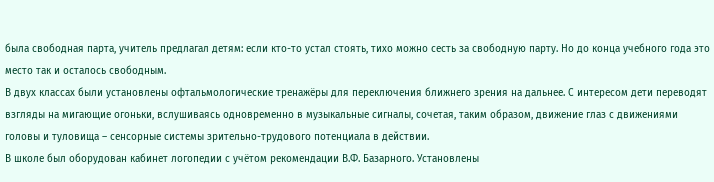была свободная парта, учитель предлагал детям: если кто-то устал стоять, тихо можно сесть за свободную парту. Но до конца учебного года это место так и осталось свободным.
В двух классах были установлены офтальмологические тренажёры для переключения ближнего зрения на дальнее. С интересом дети переводят взгляды на мигающие огоньки, вслушиваясь одновременно в музыкальные сигналы, сочетая, таким образом, движение глаз с движениями головы и туловища – сенсорные системы зрительно-трудового потенциала в действии.
В школе был оборудован кабинет логопедии с учётом рекомендации В.Ф. Базарного. Установлены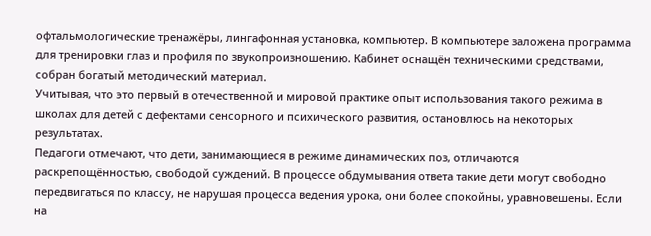офтальмологические тренажёры, лингафонная установка, компьютер. В компьютере заложена программа для тренировки глаз и профиля по звукопроизношению. Кабинет оснащён техническими средствами, собран богатый методический материал.
Учитывая, что это первый в отечественной и мировой практике опыт использования такого режима в школах для детей с дефектами сенсорного и психического развития, остановлюсь на некоторых результатах.
Педагоги отмечают, что дети, занимающиеся в режиме динамических поз, отличаются раскрепощённостью, свободой суждений. В процессе обдумывания ответа такие дети могут свободно передвигаться по классу, не нарушая процесса ведения урока, они более спокойны, уравновешены. Если на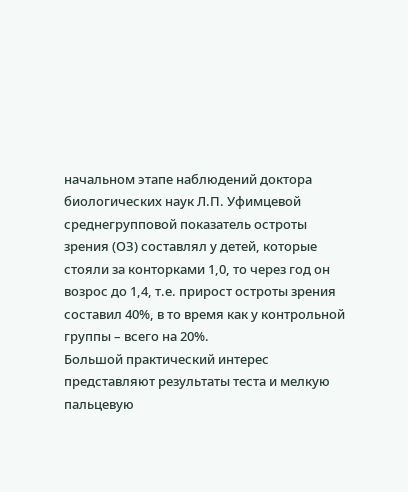начальном этапе наблюдений доктора биологических наук Л.П. Уфимцевой среднегрупповой показатель остроты зрения (ОЗ) составлял у детей, которые стояли за конторками 1,0, то через год он возрос до 1,4, т.е. прирост остроты зрения составил 40%, в то время как у контрольной группы – всего на 20%.
Большой практический интерес представляют результаты теста и мелкую пальцевую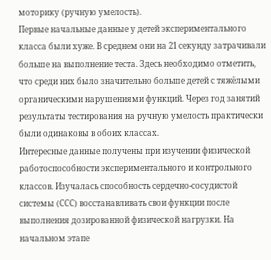моторику (ручную умелость).
Первые начальные данные у детей экспериментального класса были хуже. В среднем они на 21 секунду затрачивали больше на выполнение теста. Здесь необходимо отметить, что среди них было значительно больше детей с тяжёлыми органическими нарушениями функций. Через год занятий результаты тестирования на ручную умелость практически были одинаковы в обоих классах.
Интересные данные получены при изучении физической работоспособности экспериментального и контрольного классов. Изучалась способность сердечно-сосудистой системы (ССС) восстанавливать свои функции после выполнения дозированной физической нагрузки. На начальном этапе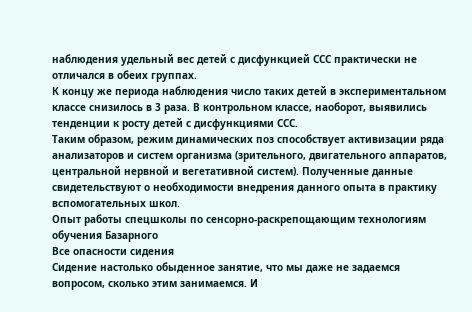наблюдения удельный вес детей с дисфункцией ССС практически не отличался в обеих группах.
К концу же периода наблюдения число таких детей в экспериментальном классе снизилось в 3 раза. В контрольном классе, наоборот, выявились тенденции к росту детей с дисфункциями ССС.
Таким образом, режим динамических поз способствует активизации ряда анализаторов и систем организма (зрительного, двигательного аппаратов, центральной нервной и вегетативной систем). Полученные данные свидетельствуют о необходимости внедрения данного опыта в практику вспомогательных школ.
Опыт работы спецшколы по сенсорно-раскрепощающим технологиям обучения Базарного
Все опасности сидения
Сидение настолько обыденное занятие, что мы даже не задаемся вопросом, сколько этим занимаемся. И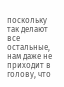поскольку так делают все остальные, нам даже не приходит в голову, что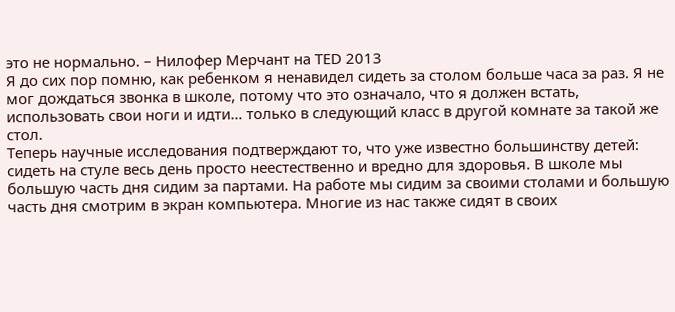это не нормально. – Нилофер Мерчант на TED 2013
Я до сих пор помню, как ребенком я ненавидел сидеть за столом больше часа за раз. Я не мог дождаться звонка в школе, потому что это означало, что я должен встать, использовать свои ноги и идти… только в следующий класс в другой комнате за такой же стол.
Теперь научные исследования подтверждают то, что уже известно большинству детей: сидеть на стуле весь день просто неестественно и вредно для здоровья. В школе мы большую часть дня сидим за партами. На работе мы сидим за своими столами и большую часть дня смотрим в экран компьютера. Многие из нас также сидят в своих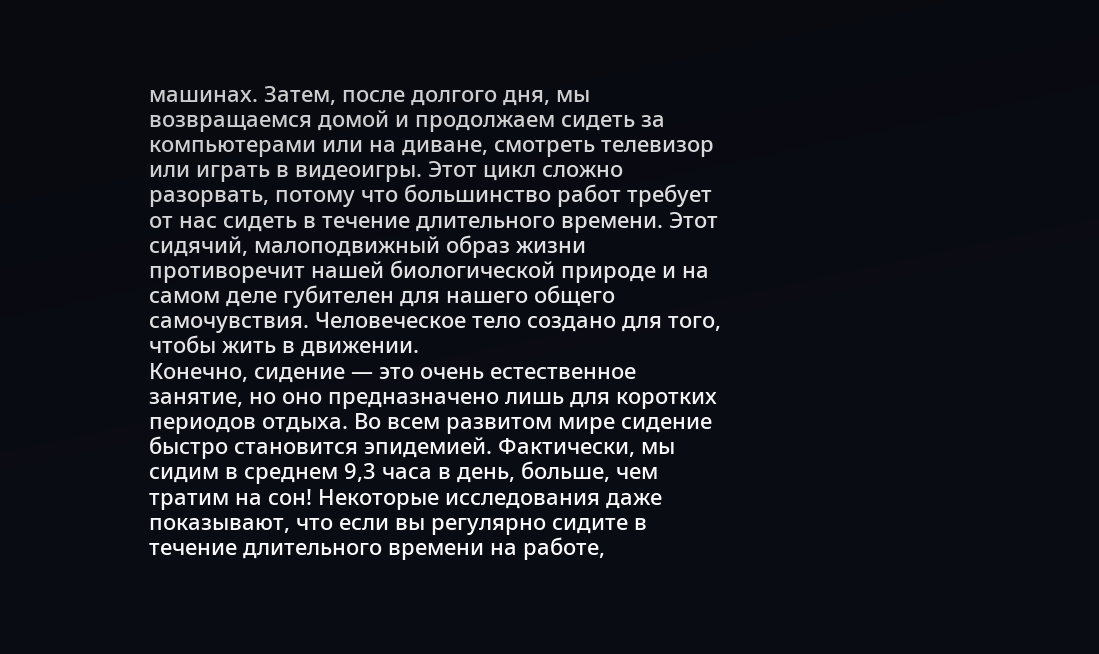машинах. Затем, после долгого дня, мы возвращаемся домой и продолжаем сидеть за компьютерами или на диване, смотреть телевизор или играть в видеоигры. Этот цикл сложно разорвать, потому что большинство работ требует от нас сидеть в течение длительного времени. Этот сидячий, малоподвижный образ жизни противоречит нашей биологической природе и на самом деле губителен для нашего общего самочувствия. Человеческое тело создано для того, чтобы жить в движении.
Конечно, сидение — это очень естественное занятие, но оно предназначено лишь для коротких периодов отдыха. Во всем развитом мире сидение быстро становится эпидемией. Фактически, мы сидим в среднем 9,3 часа в день, больше, чем тратим на сон! Некоторые исследования даже показывают, что если вы регулярно сидите в течение длительного времени на работе,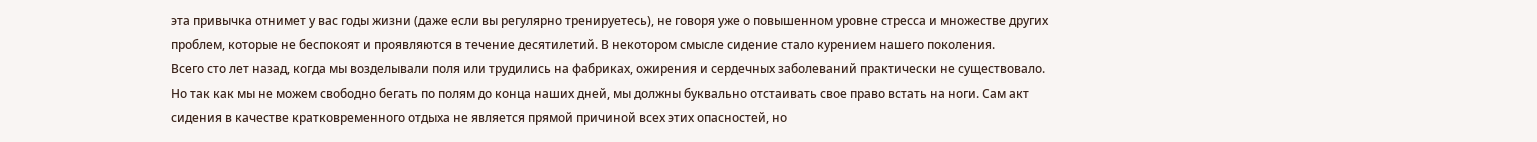эта привычка отнимет у вас годы жизни (даже если вы регулярно тренируетесь), не говоря уже о повышенном уровне стресса и множестве других проблем, которые не беспокоят и проявляются в течение десятилетий. В некотором смысле сидение стало курением нашего поколения.
Всего сто лет назад, когда мы возделывали поля или трудились на фабриках, ожирения и сердечных заболеваний практически не существовало. Но так как мы не можем свободно бегать по полям до конца наших дней, мы должны буквально отстаивать свое право встать на ноги. Сам акт сидения в качестве кратковременного отдыха не является прямой причиной всех этих опасностей, но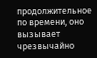продолжительное по времени, оно вызывает чрезвычайно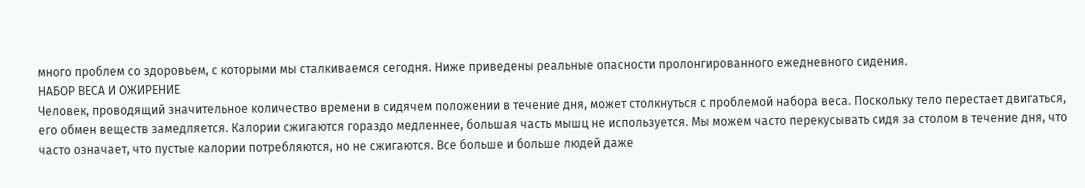много проблем со здоровьем, с которыми мы сталкиваемся сегодня. Ниже приведены реальные опасности пролонгированного ежедневного сидения.
НАБОР ВЕСА И ОЖИРЕНИЕ
Человек, проводящий значительное количество времени в сидячем положении в течение дня, может столкнуться с проблемой набора веса. Поскольку тело перестает двигаться, его обмен веществ замедляется. Калории сжигаются гораздо медленнее, большая часть мышц не используется. Мы можем часто перекусывать сидя за столом в течение дня, что часто означает, что пустые калории потребляются, но не сжигаются. Все больше и больше людей даже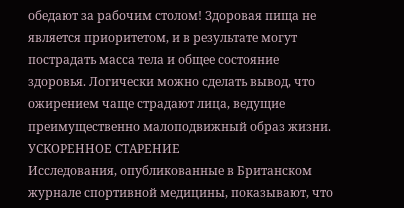обедают за рабочим столом! Здоровая пища не является приоритетом, и в результате могут пострадать масса тела и общее состояние здоровья. Логически можно сделать вывод, что ожирением чаще страдают лица, ведущие преимущественно малоподвижный образ жизни.
УСКОРЕННОЕ СТАРЕНИЕ
Исследования, опубликованные в Британском журнале спортивной медицины, показывают, что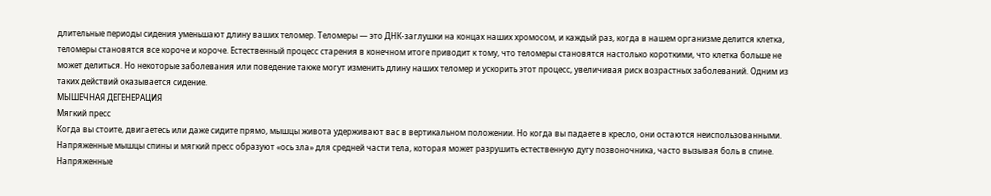длительные периоды сидения уменьшают длину ваших теломер. Теломеры — это ДНК-заглушки на концах наших хромосом, и каждый раз, когда в нашем организме делится клетка, теломеры становятся все короче и короче. Естественный процесс старения в конечном итоге приводит к тому, что теломеры становятся настолько короткими, что клетка больше не может делиться. Но некоторые заболевания или поведение также могут изменить длину наших теломер и ускорить этот процесс, увеличивая риск возрастных заболеваний. Одним из таких действий оказывается сидение.
МЫШЕЧНАЯ ДЕГЕНЕРАЦИЯ
Мягкий пресс
Когда вы стоите, двигаетесь или даже сидите прямо, мышцы живота удерживают вас в вертикальном положении. Но когда вы падаете в кресло, они остаются неиспользованными. Напряженные мышцы спины и мягкий пресс образуют «ось зла» для средней части тела, которая может разрушить естественную дугу позвоночника, часто вызывая боль в спине.
Напряженные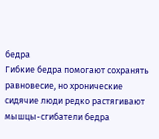бедра
Гибкие бедра помогают сохранять равновесие, но хронические сидячие люди редко растягивают мышцы-сгибатели бедра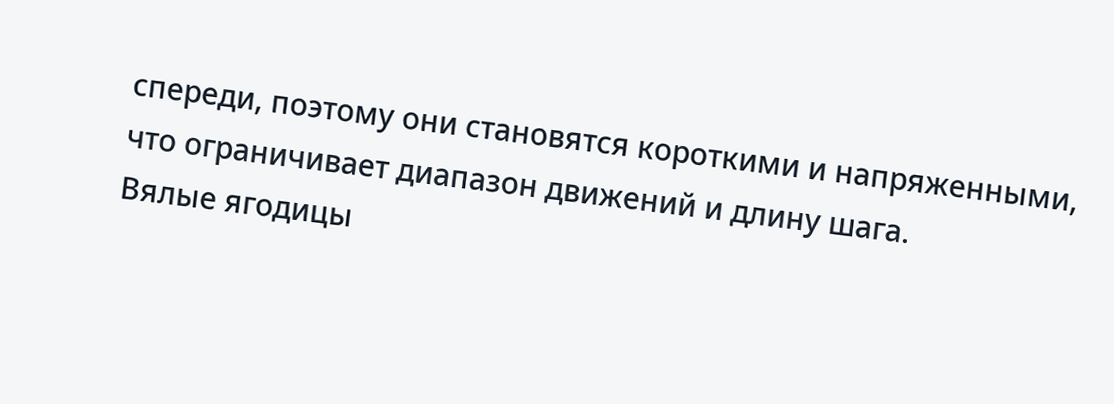спереди, поэтому они становятся короткими и напряженными, что ограничивает диапазон движений и длину шага.
Вялые ягодицы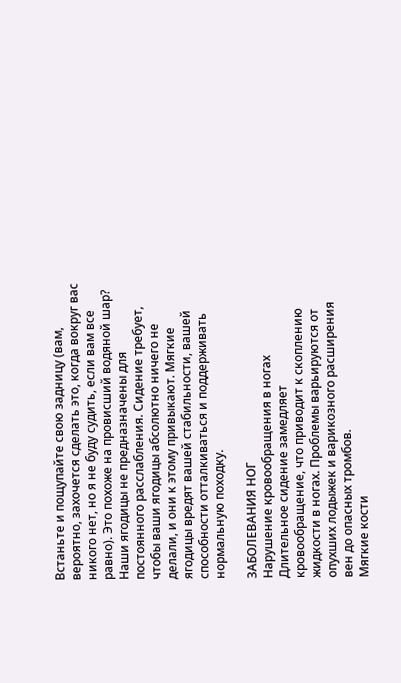Встаньте и пощупайте свою задницу (вам, вероятно, захочется сделать это, когда вокруг вас никого нет, но я не буду судить, если вам все равно). Это похоже на провисший водяной шар? Наши ягодицы не предназначены для постоянного расслабления. Сидение требует, чтобы ваши ягодицы абсолютно ничего не делали, и они к этому привыкают. Мягкие ягодицы вредят вашей стабильности, вашей способности отталкиваться и поддерживать нормальную походку.

ЗАБОЛЕВАНИЯ НОГ
Нарушение кровообращения в ногах
Длительное сидение замедляет кровообращение, что приводит к скоплению жидкости в ногах. Проблемы варьируются от опухших лодыжек и варикозного расширения вен до опасных тромбов.
Мягкие кости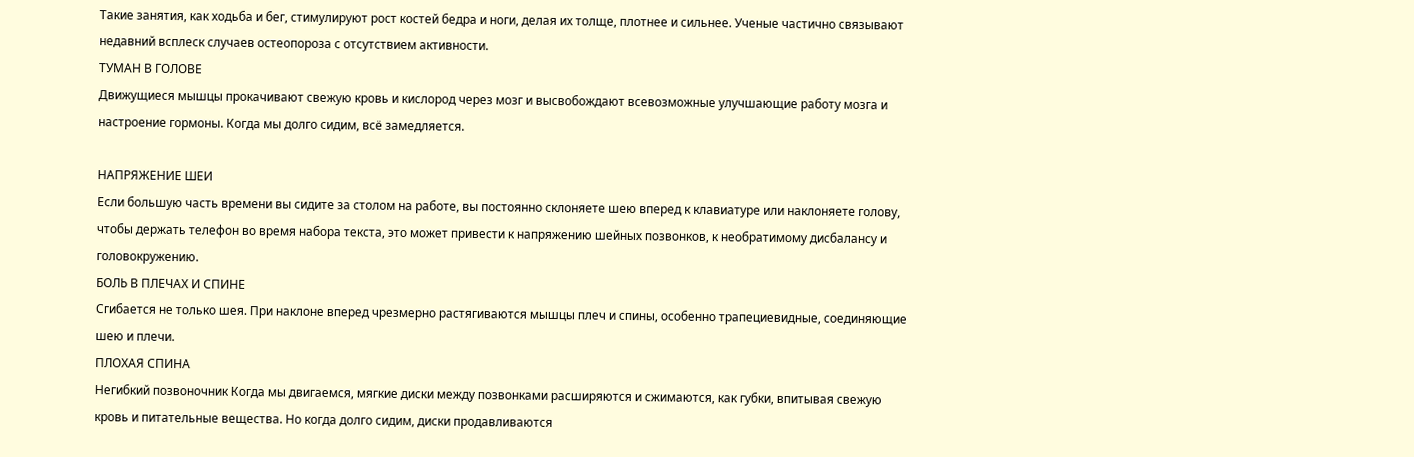Такие занятия, как ходьба и бег, стимулируют рост костей бедра и ноги, делая их толще, плотнее и сильнее. Ученые частично связывают недавний всплеск случаев остеопороза с отсутствием активности.
ТУМАН В ГОЛОВЕ
Движущиеся мышцы прокачивают свежую кровь и кислород через мозг и высвобождают всевозможные улучшающие работу мозга и настроение гормоны. Когда мы долго сидим, всё замедляется.

НАПРЯЖЕНИЕ ШЕИ
Если большую часть времени вы сидите за столом на работе, вы постоянно склоняете шею вперед к клавиатуре или наклоняете голову, чтобы держать телефон во время набора текста, это может привести к напряжению шейных позвонков, к необратимому дисбалансу и головокружению.
БОЛЬ В ПЛЕЧАХ И СПИНЕ
Сгибается не только шея. При наклоне вперед чрезмерно растягиваются мышцы плеч и спины, особенно трапециевидные, соединяющие шею и плечи.
ПЛОХАЯ СПИНА
Негибкий позвоночник Когда мы двигаемся, мягкие диски между позвонками расширяются и сжимаются, как губки, впитывая свежую кровь и питательные вещества. Но когда долго сидим, диски продавливаются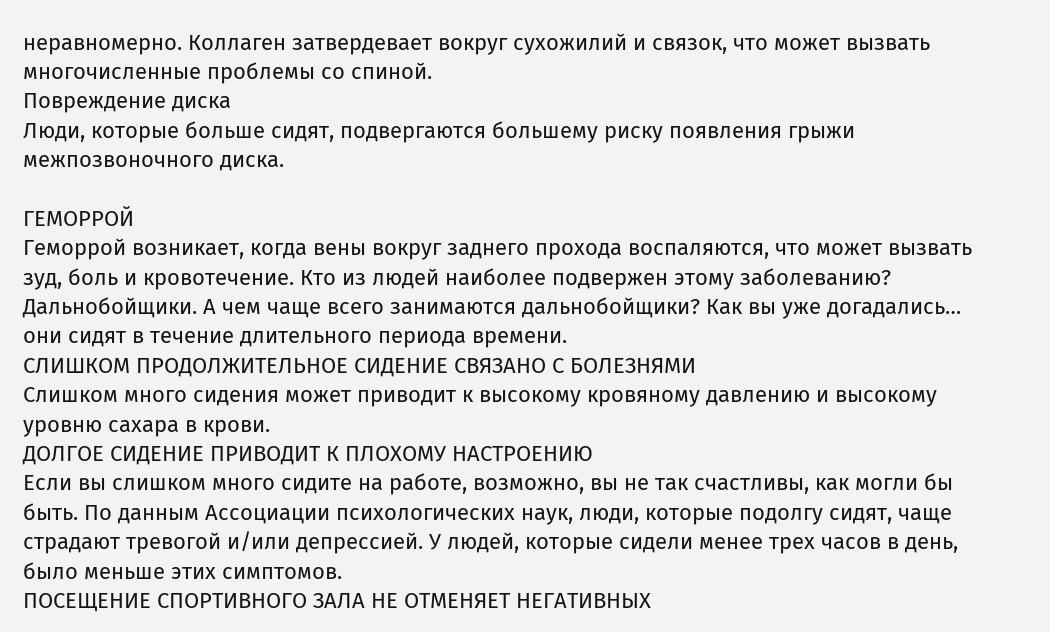неравномерно. Коллаген затвердевает вокруг сухожилий и связок, что может вызвать многочисленные проблемы со спиной.
Повреждение диска
Люди, которые больше сидят, подвергаются большему риску появления грыжи межпозвоночного диска.

ГЕМОРРОЙ
Геморрой возникает, когда вены вокруг заднего прохода воспаляются, что может вызвать зуд, боль и кровотечение. Кто из людей наиболее подвержен этому заболеванию? Дальнобойщики. А чем чаще всего занимаются дальнобойщики? Как вы уже догадались… они сидят в течение длительного периода времени.
СЛИШКОМ ПРОДОЛЖИТЕЛЬНОЕ СИДЕНИЕ СВЯЗАНО С БОЛЕЗНЯМИ
Слишком много сидения может приводит к высокому кровяному давлению и высокому уровню сахара в крови.
ДОЛГОЕ СИДЕНИЕ ПРИВОДИТ К ПЛОХОМУ НАСТРОЕНИЮ
Если вы слишком много сидите на работе, возможно, вы не так счастливы, как могли бы быть. По данным Ассоциации психологических наук, люди, которые подолгу сидят, чаще страдают тревогой и/или депрессией. У людей, которые сидели менее трех часов в день, было меньше этих симптомов.
ПОСЕЩЕНИЕ СПОРТИВНОГО ЗАЛА НЕ ОТМЕНЯЕТ НЕГАТИВНЫХ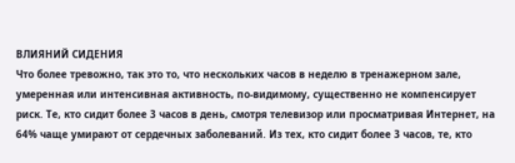ВЛИЯНИЙ СИДЕНИЯ
Что более тревожно, так это то, что нескольких часов в неделю в тренажерном зале, умеренная или интенсивная активность, по-видимому, существенно не компенсирует риск. Те, кто сидит более 3 часов в день, смотря телевизор или просматривая Интернет, на 64% чаще умирают от сердечных заболеваний. Из тех, кто сидит более 3 часов, те, кто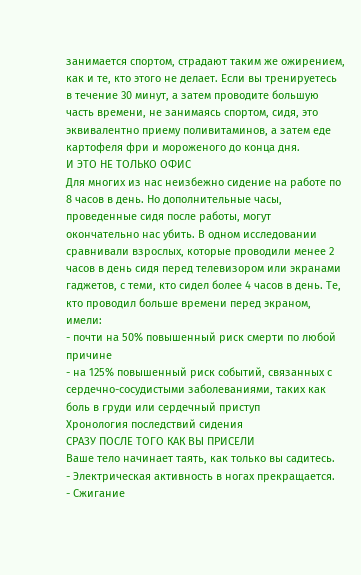занимается спортом, страдают таким же ожирением, как и те, кто этого не делает. Если вы тренируетесь в течение 30 минут, а затем проводите большую часть времени, не занимаясь спортом, сидя, это эквивалентно приему поливитаминов, а затем еде картофеля фри и мороженого до конца дня.
И ЭТО НЕ ТОЛЬКО ОФИС
Для многих из нас неизбежно сидение на работе по 8 часов в день. Но дополнительные часы, проведенные сидя после работы, могут окончательно нас убить. В одном исследовании сравнивали взрослых, которые проводили менее 2 часов в день сидя перед телевизором или экранами гаджетов, с теми, кто сидел более 4 часов в день. Те, кто проводил больше времени перед экраном, имели:
- почти на 50% повышенный риск смерти по любой причине
- на 125% повышенный риск событий, связанных с сердечно-сосудистыми заболеваниями, таких как боль в груди или сердечный приступ
Хронология последствий сидения
СРАЗУ ПОСЛЕ ТОГО КАК ВЫ ПРИСЕЛИ
Ваше тело начинает таять, как только вы садитесь.
- Электрическая активность в ногах прекращается.
- Сжигание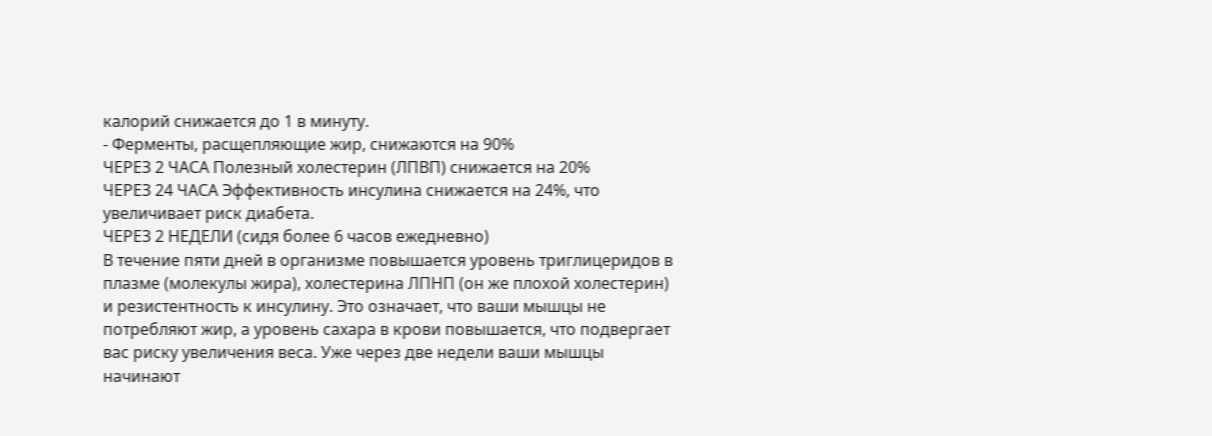калорий снижается до 1 в минуту.
- Ферменты, расщепляющие жир, снижаются на 90%
ЧЕРЕЗ 2 ЧАСА Полезный холестерин (ЛПВП) снижается на 20%
ЧЕРЕЗ 24 ЧАСА Эффективность инсулина снижается на 24%, что увеличивает риск диабета.
ЧЕРЕЗ 2 НЕДЕЛИ (сидя более 6 часов ежедневно)
В течение пяти дней в организме повышается уровень триглицеридов в плазме (молекулы жира), холестерина ЛПНП (он же плохой холестерин) и резистентность к инсулину. Это означает, что ваши мышцы не потребляют жир, а уровень сахара в крови повышается, что подвергает вас риску увеличения веса. Уже через две недели ваши мышцы начинают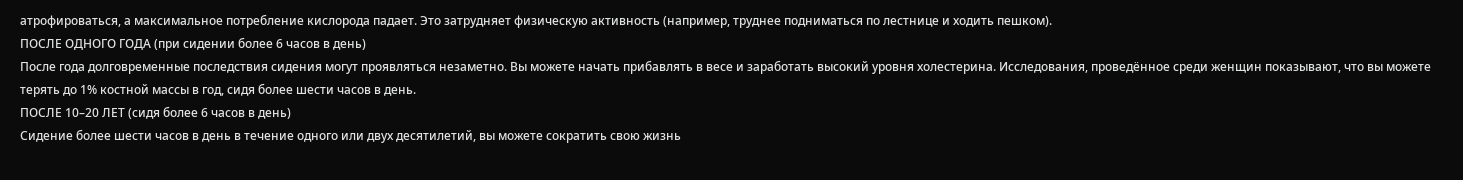атрофироваться, а максимальное потребление кислорода падает. Это затрудняет физическую активность (например, труднее подниматься по лестнице и ходить пешком).
ПОСЛЕ ОДНОГО ГОДА (при сидении более 6 часов в день)
После года долговременные последствия сидения могут проявляться незаметно. Вы можете начать прибавлять в весе и заработать высокий уровня холестерина. Исследования, проведённое среди женщин показывают, что вы можете терять до 1% костной массы в год, сидя более шести часов в день.
ПОСЛЕ 10–20 ЛЕТ (сидя более 6 часов в день)
Сидение более шести часов в день в течение одного или двух десятилетий, вы можете сократить свою жизнь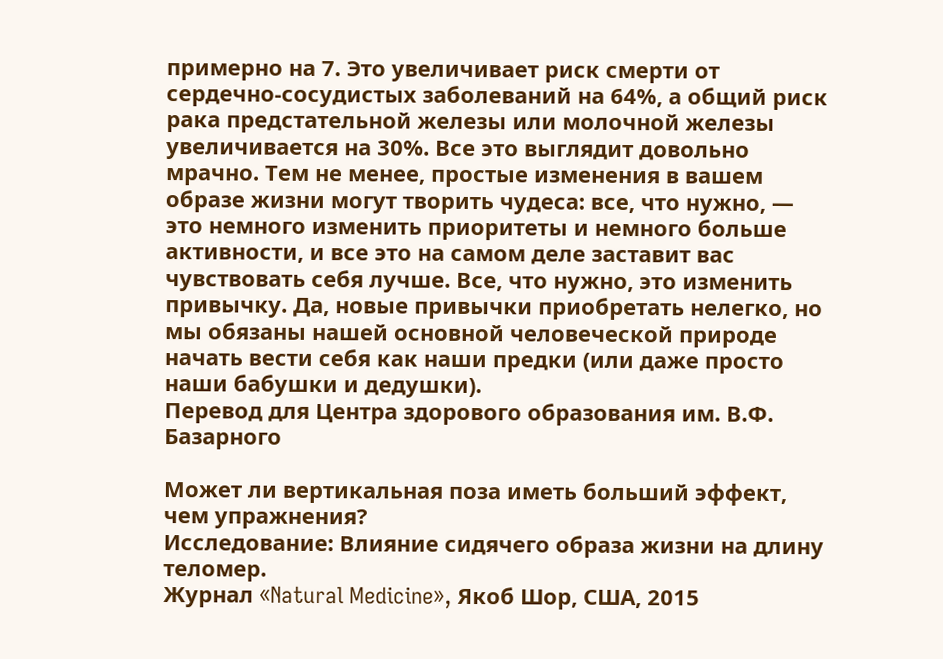примерно на 7. Это увеличивает риск смерти от сердечно-сосудистых заболеваний на 64%, а общий риск рака предстательной железы или молочной железы увеличивается на 30%. Все это выглядит довольно мрачно. Тем не менее, простые изменения в вашем образе жизни могут творить чудеса: все, что нужно, — это немного изменить приоритеты и немного больше активности, и все это на самом деле заставит вас чувствовать себя лучше. Все, что нужно, это изменить привычку. Да, новые привычки приобретать нелегко, но мы обязаны нашей основной человеческой природе начать вести себя как наши предки (или даже просто наши бабушки и дедушки).
Перевод для Центра здорового образования им. В.Ф. Базарного

Может ли вертикальная поза иметь больший эффект, чем упражнения?
Исследование: Влияние сидячего образа жизни на длину теломер.
Журнал «Natural Medicine», Якоб Шор, США, 2015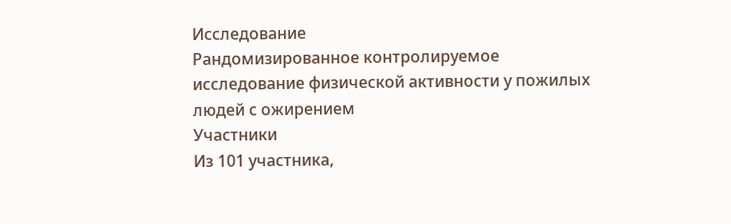Исследование
Рандомизированное контролируемое исследование физической активности у пожилых людей с ожирением
Участники
Из 101 участника,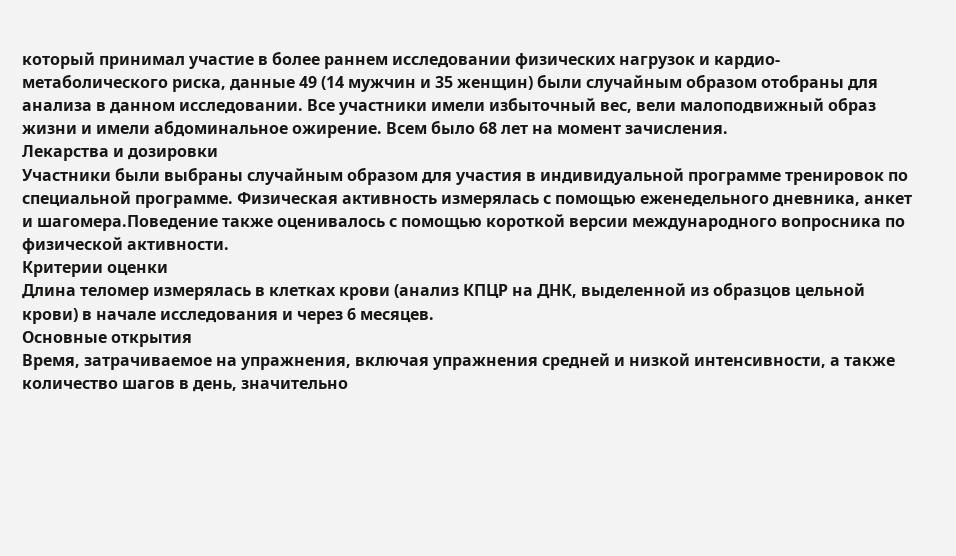который принимал участие в более раннем исследовании физических нагрузок и кардио-метаболического риска, данные 49 (14 мужчин и 35 женщин) были случайным образом отобраны для анализа в данном исследовании. Все участники имели избыточный вес, вели малоподвижный образ жизни и имели абдоминальное ожирение. Всем было 68 лет на момент зачисления.
Лекарства и дозировки
Участники были выбраны случайным образом для участия в индивидуальной программе тренировок по специальной программе. Физическая активность измерялась с помощью еженедельного дневника, анкет и шагомера.Поведение также оценивалось с помощью короткой версии международного вопросника по физической активности.
Критерии оценки
Длина теломер измерялась в клетках крови (анализ КПЦР на ДНК, выделенной из образцов цельной крови) в начале исследования и через 6 месяцев.
Основные открытия
Время, затрачиваемое на упражнения, включая упражнения средней и низкой интенсивности, а также количество шагов в день, значительно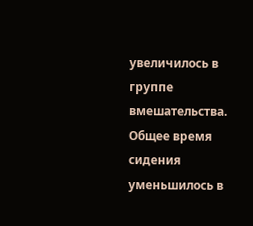увеличилось в группе вмешательства. Общее время сидения уменьшилось в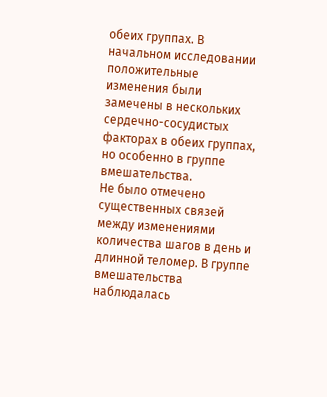обеих группах. В начальном исследовании положительные изменения были замечены в нескольких сердечно-сосудистых факторах в обеих группах, но особенно в группе вмешательства.
Не было отмечено существенных связей между изменениями количества шагов в день и длинной теломер. В группе вмешательства наблюдалась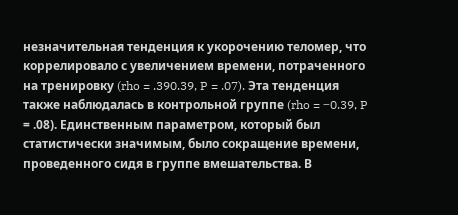незначительная тенденция к укорочению теломер, что коррелировало с увеличением времени, потраченного на тренировку (rho = .390.39, P = .07). Эта тенденция также наблюдалась в контрольной группе (rho = ‒0.39, P = .08). Единственным параметром, который был статистически значимым, было сокращение времени, проведенного сидя в группе вмешательства. В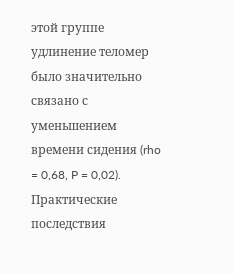этой группе удлинение теломер было значительно связано с уменьшением времени сидения (rho = 0,68, P = 0,02).
Практические последствия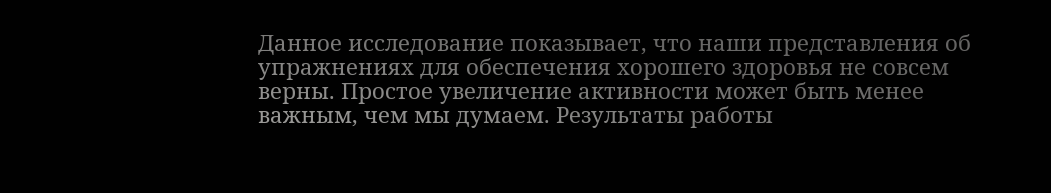Данное исследование показывает, что наши представления об упражнениях для обеспечения хорошего здоровья не совсем верны. Простое увеличение активности может быть менее важным, чем мы думаем. Результаты работы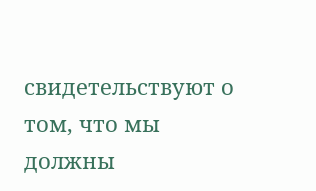свидетельствуют о том, что мы должны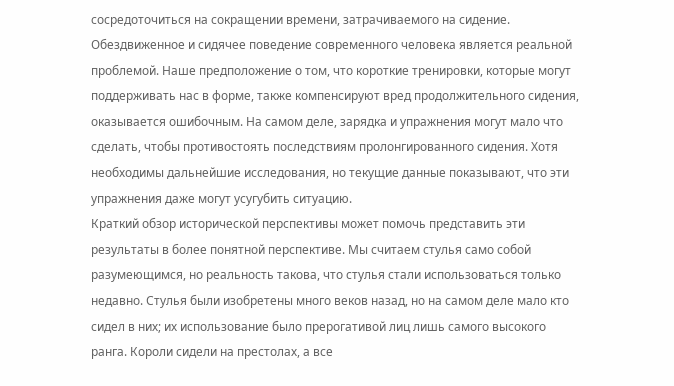сосредоточиться на сокращении времени, затрачиваемого на сидение. Обездвиженное и сидячее поведение современного человека является реальной проблемой. Наше предположение о том, что короткие тренировки, которые могут поддерживать нас в форме, также компенсируют вред продолжительного сидения, оказывается ошибочным. На самом деле, зарядка и упражнения могут мало что сделать, чтобы противостоять последствиям пролонгированного сидения. Хотя необходимы дальнейшие исследования, но текущие данные показывают, что эти упражнения даже могут усугубить ситуацию.
Краткий обзор исторической перспективы может помочь представить эти результаты в более понятной перспективе. Мы считаем стулья само собой разумеющимся, но реальность такова, что стулья стали использоваться только недавно. Стулья были изобретены много веков назад, но на самом деле мало кто сидел в них; их использование было прерогативой лиц лишь самого высокого ранга. Короли сидели на престолах, а все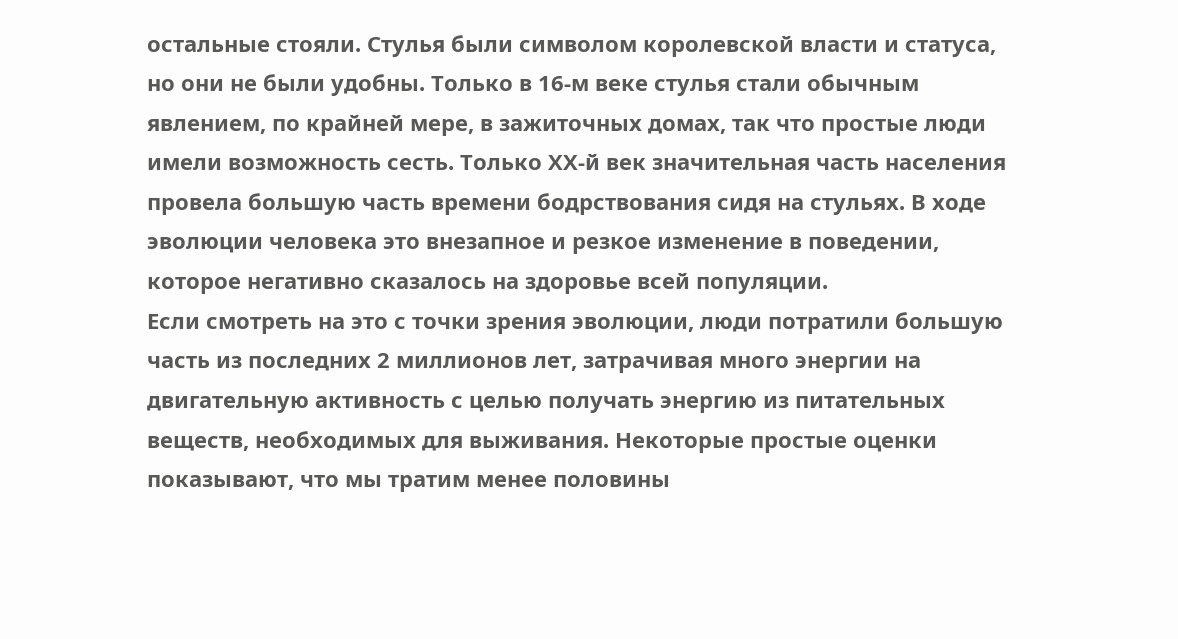остальные стояли. Стулья были символом королевской власти и статуса, но они не были удобны. Только в 16-м веке стулья стали обычным явлением, по крайней мере, в зажиточных домах, так что простые люди имели возможность сесть. Только ХХ-й век значительная часть населения провела большую часть времени бодрствования сидя на стульях. В ходе эволюции человека это внезапное и резкое изменение в поведении, которое негативно сказалось на здоровье всей популяции.
Если смотреть на это с точки зрения эволюции, люди потратили большую часть из последних 2 миллионов лет, затрачивая много энергии на двигательную активность с целью получать энергию из питательных веществ, необходимых для выживания. Некоторые простые оценки показывают, что мы тратим менее половины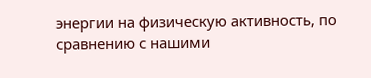энергии на физическую активность, по сравнению с нашими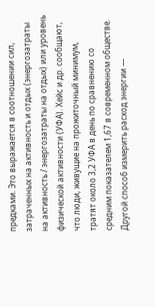предками. Это выражается в соотношении сил, затраченных на активность и отдых (энергозатраты на активность / энергозатраты на отдых) или уровень физической активности (УФА). Хейс и др. сообщают, что люди, живущие на прожиточный минимум, тратят около 3,2 УФА в день по сравнению со средним показателем 1,67 в современном обществе.
Другой способ измерить расход энергии ―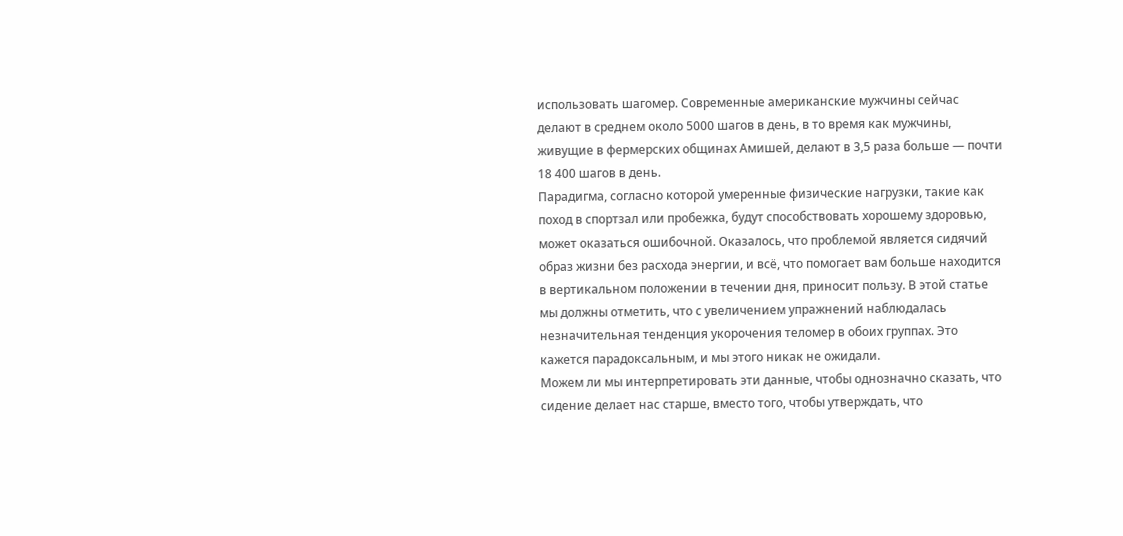использовать шагомер. Современные американские мужчины сейчас делают в среднем около 5000 шагов в день, в то время как мужчины, живущие в фермерских общинах Амишей, делают в 3,5 раза больше ― почти 18 400 шагов в день.
Парадигма, согласно которой умеренные физические нагрузки, такие как поход в спортзал или пробежка, будут способствовать хорошему здоровью, может оказаться ошибочной. Оказалось, что проблемой является сидячий образ жизни без расхода энергии, и всё, что помогает вам больше находится в вертикальном положении в течении дня, приносит пользу. В этой статье мы должны отметить, что с увеличением упражнений наблюдалась незначительная тенденция укорочения теломер в обоих группах. Это кажется парадоксальным, и мы этого никак не ожидали.
Можем ли мы интерпретировать эти данные, чтобы однозначно сказать, что сидение делает нас старше, вместо того, чтобы утверждать, что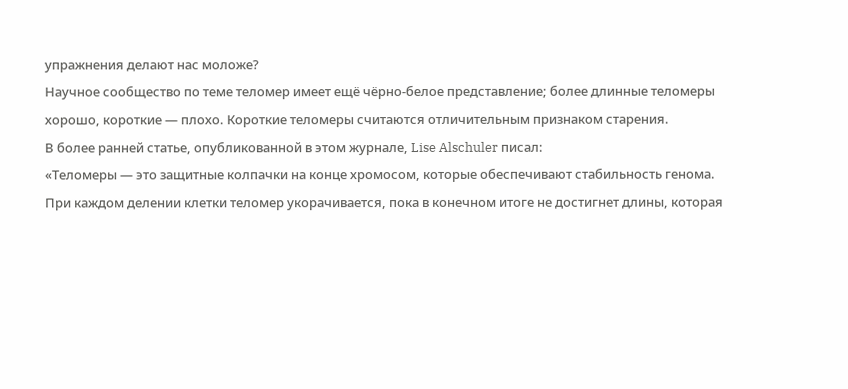упражнения делают нас моложе?
Научное сообщество по теме теломер имеет ещё чёрно-белое представление; более длинные теломеры хорошо, короткие ― плохо. Короткие теломеры считаются отличительным признаком старения.
В более ранней статье, опубликованной в этом журнале, Lise Alschuler писал:
«Теломеры ― это защитные колпачки на конце хромосом, которые обеспечивают стабильность генома. При каждом делении клетки теломер укорачивается, пока в конечном итоге не достигнет длины, которая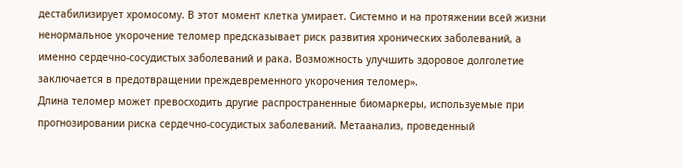дестабилизирует хромосому. В этот момент клетка умирает. Системно и на протяжении всей жизни ненормальное укорочение теломер предсказывает риск развития хронических заболеваний, а именно сердечно-сосудистых заболеваний и рака. Возможность улучшить здоровое долголетие заключается в предотвращении преждевременного укорочения теломер».
Длина теломер может превосходить другие распространенные биомаркеры, используемые при прогнозировании риска сердечно-сосудистых заболеваний. Метаанализ, проведенный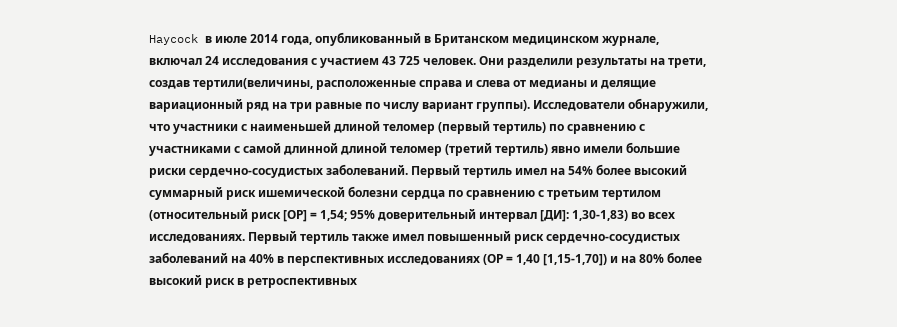Haycock в июле 2014 года, опубликованный в Британском медицинском журнале, включал 24 исследования с участием 43 725 человек. Они разделили результаты на трети, создав тертили(величины, расположенные справа и слева от медианы и делящие вариационный ряд на три равные по числу вариант группы). Исследователи обнаружили, что участники с наименьшей длиной теломер (первый тертиль) по сравнению с участниками с самой длинной длиной теломер (третий тертиль) явно имели большие риски сердечно-сосудистых заболеваний. Первый тертиль имел на 54% более высокий суммарный риск ишемической болезни сердца по сравнению с третьим тертилом (относительный риск [ОР] = 1,54; 95% доверительный интервал [ДИ]: 1,30-1,83) во всех исследованиях. Первый тертиль также имел повышенный риск сердечно-сосудистых заболеваний на 40% в перспективных исследованиях (ОР = 1,40 [1,15-1,70]) и на 80% более высокий риск в ретроспективных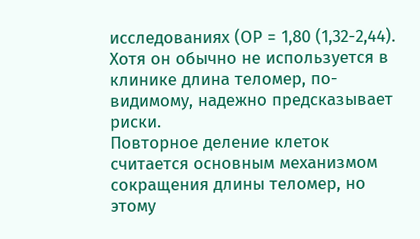исследованиях (ОР = 1,80 (1,32-2,44). Хотя он обычно не используется в клинике длина теломер, по-видимому, надежно предсказывает риски.
Повторное деление клеток считается основным механизмом сокращения длины теломер, но этому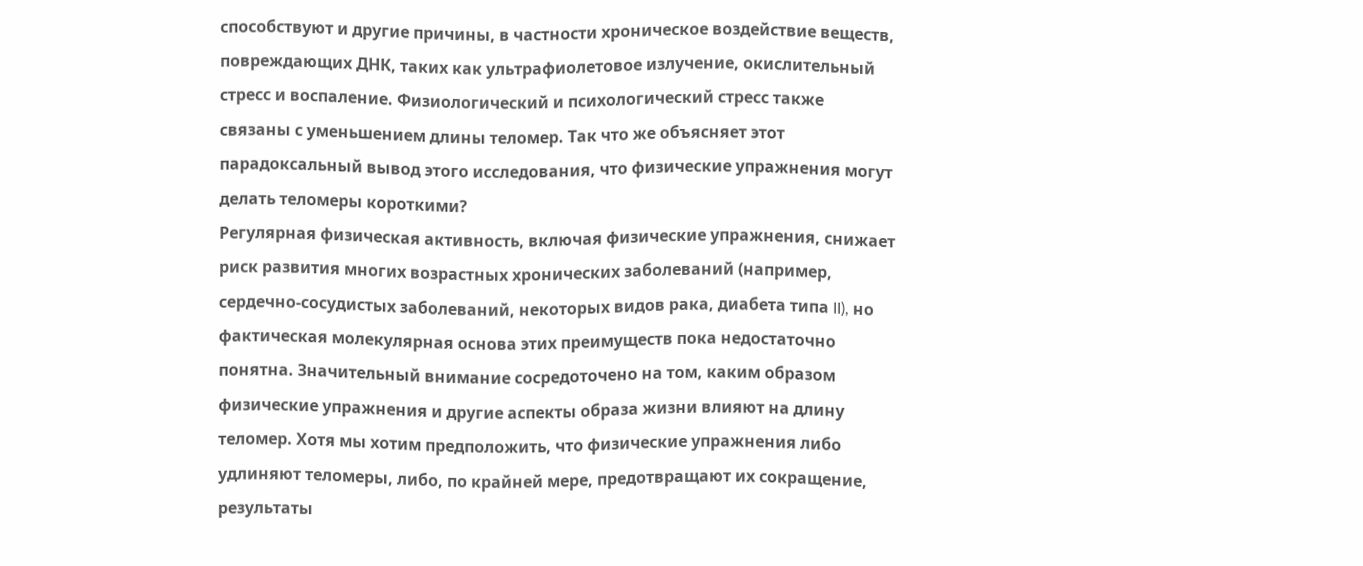способствуют и другие причины, в частности хроническое воздействие веществ, повреждающих ДНК, таких как ультрафиолетовое излучение, окислительный стресс и воспаление. Физиологический и психологический стресс также связаны с уменьшением длины теломер. Так что же объясняет этот парадоксальный вывод этого исследования, что физические упражнения могут делать теломеры короткими?
Регулярная физическая активность, включая физические упражнения, снижает риск развития многих возрастных хронических заболеваний (например, сердечно-сосудистых заболеваний, некоторых видов рака, диабета типа II), но фактическая молекулярная основа этих преимуществ пока недостаточно понятна. Значительный внимание сосредоточено на том, каким образом физические упражнения и другие аспекты образа жизни влияют на длину теломер. Хотя мы хотим предположить, что физические упражнения либо удлиняют теломеры, либо, по крайней мере, предотвращают их сокращение, результаты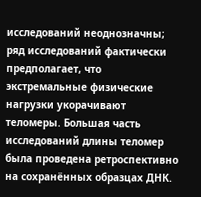исследований неоднозначны; ряд исследований фактически предполагает, что экстремальные физические нагрузки укорачивают теломеры. Большая часть исследований длины теломер была проведена ретроспективно на сохранённых образцах ДНК.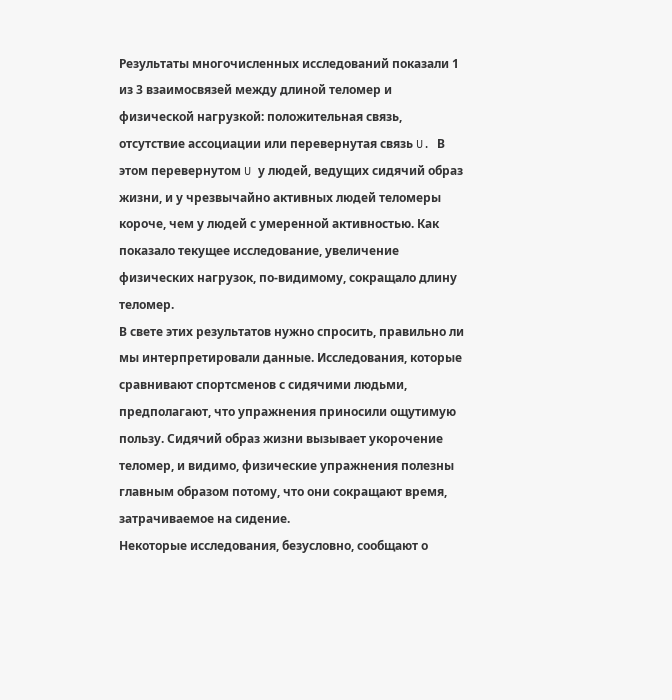Результаты многочисленных исследований показали 1 из 3 взаимосвязей между длиной теломер и физической нагрузкой: положительная связь, отсутствие ассоциации или перевернутая связь U. В этом перевернутом U у людей, ведущих сидячий образ жизни, и у чрезвычайно активных людей теломеры короче, чем у людей с умеренной активностью. Как показало текущее исследование, увеличение физических нагрузок, по-видимому, сокращало длину теломер.
В свете этих результатов нужно спросить, правильно ли мы интерпретировали данные. Исследования, которые сравнивают спортсменов с сидячими людьми, предполагают, что упражнения приносили ощутимую пользу. Сидячий образ жизни вызывает укорочение теломер, и видимо, физические упражнения полезны главным образом потому, что они сокращают время, затрачиваемое на сидение.
Некоторые исследования, безусловно, сообщают о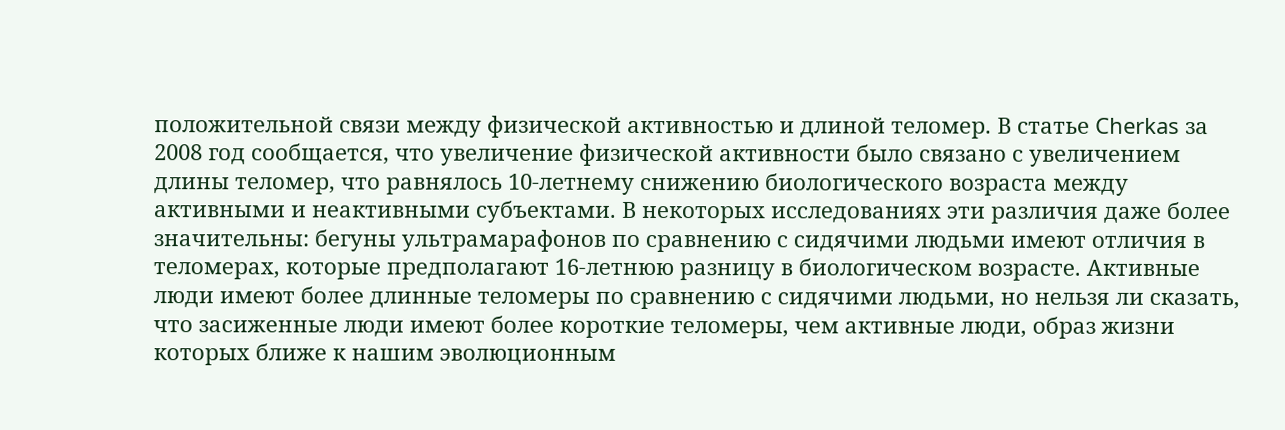положительной связи между физической активностью и длиной теломер. В статье Cherkas за 2008 год сообщается, что увеличение физической активности было связано с увеличением длины теломер, что равнялось 10-летнему снижению биологического возраста между активными и неактивными субъектами. В некоторых исследованиях эти различия даже более значительны: бегуны ультрамарафонов по сравнению с сидячими людьми имеют отличия в теломерах, которые предполагают 16-летнюю разницу в биологическом возрасте. Активные люди имеют более длинные теломеры по сравнению с сидячими людьми, но нельзя ли сказать, что засиженные люди имеют более короткие теломеры, чем активные люди, образ жизни которых ближе к нашим эволюционным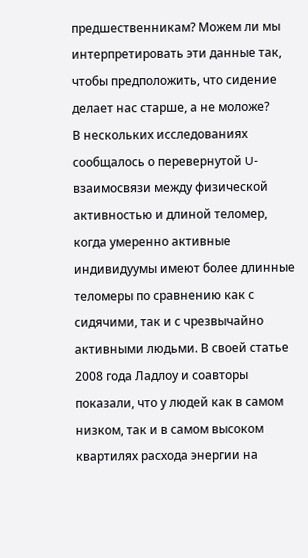предшественникам? Можем ли мы интерпретировать эти данные так, чтобы предположить, что сидение делает нас старше, а не моложе?
В нескольких исследованиях сообщалось о перевернутой U-взаимосвязи между физической активностью и длиной теломер, когда умеренно активные индивидуумы имеют более длинные теломеры по сравнению как с сидячими, так и с чрезвычайно активными людьми. В своей статье 2008 года Ладлоу и соавторы показали, что у людей как в самом низком, так и в самом высоком квартилях расхода энергии на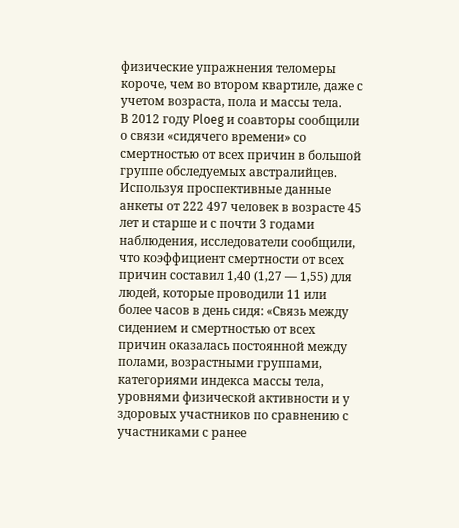физические упражнения теломеры короче, чем во втором квартиле, даже с учетом возраста, пола и массы тела.
В 2012 году Ploeg и соавторы сообщили о связи «сидячего времени» со смертностью от всех причин в большой группе обследуемых австралийцев. Используя проспективные данные анкеты от 222 497 человек в возрасте 45 лет и старше и с почти 3 годами наблюдения, исследователи сообщили, что коэффициент смертности от всех причин составил 1,40 (1,27 ― 1,55) для людей, которые проводили 11 или более часов в день сидя: «Связь между сидением и смертностью от всех причин оказалась постоянной между полами, возрастными группами, категориями индекса массы тела, уровнями физической активности и у здоровых участников по сравнению с участниками с ранее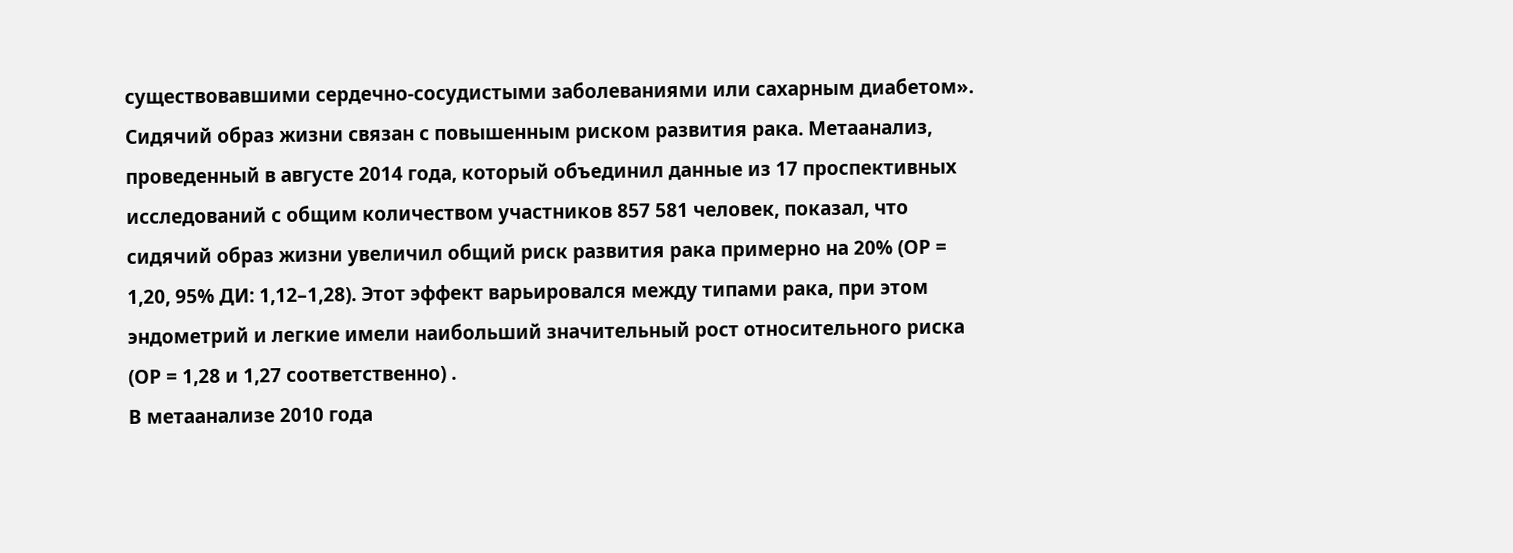существовавшими сердечно-сосудистыми заболеваниями или сахарным диабетом».
Сидячий образ жизни связан с повышенным риском развития рака. Метаанализ, проведенный в августе 2014 года, который объединил данные из 17 проспективных исследований с общим количеством участников 857 581 человек, показал, что сидячий образ жизни увеличил общий риск развития рака примерно на 20% (ОР = 1,20, 95% ДИ: 1,12–1,28). Этот эффект варьировался между типами рака, при этом эндометрий и легкие имели наибольший значительный рост относительного риска (ОР = 1,28 и 1,27 соответственно) .
В метаанализе 2010 года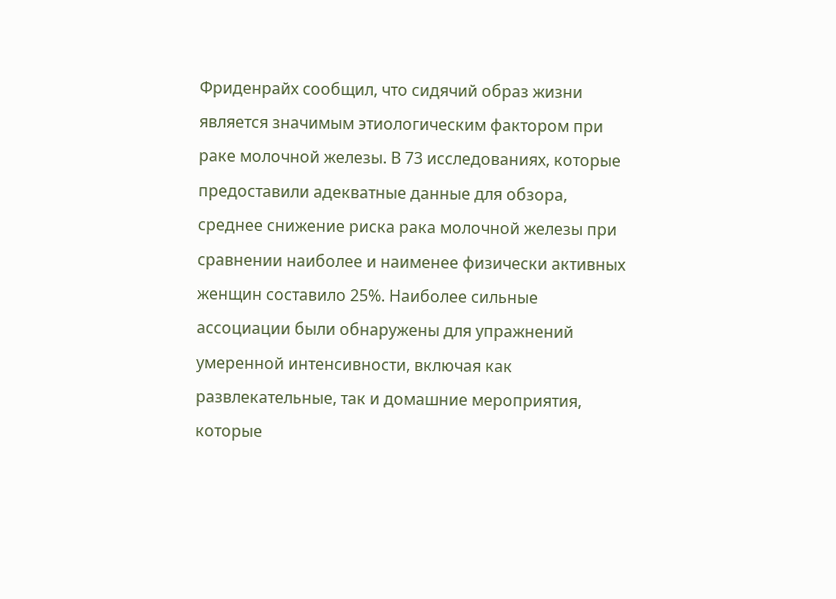Фриденрайх сообщил, что сидячий образ жизни является значимым этиологическим фактором при раке молочной железы. В 73 исследованиях, которые предоставили адекватные данные для обзора, среднее снижение риска рака молочной железы при сравнении наиболее и наименее физически активных женщин составило 25%. Наиболее сильные ассоциации были обнаружены для упражнений умеренной интенсивности, включая как развлекательные, так и домашние мероприятия, которые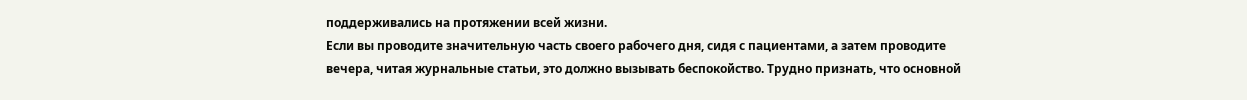поддерживались на протяжении всей жизни.
Если вы проводите значительную часть своего рабочего дня, сидя с пациентами, а затем проводите вечера, читая журнальные статьи, это должно вызывать беспокойство. Трудно признать, что основной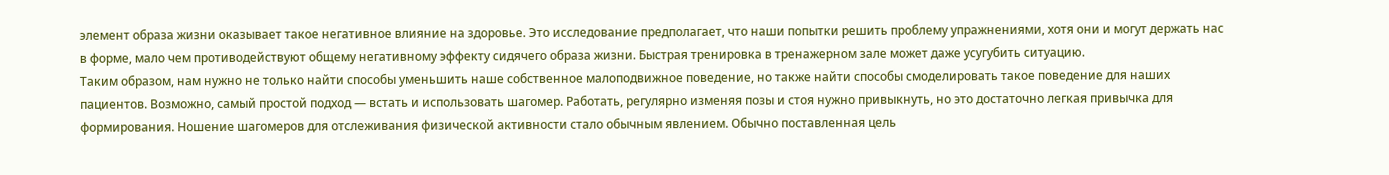элемент образа жизни оказывает такое негативное влияние на здоровье. Это исследование предполагает, что наши попытки решить проблему упражнениями, хотя они и могут держать нас в форме, мало чем противодействуют общему негативному эффекту сидячего образа жизни. Быстрая тренировка в тренажерном зале может даже усугубить ситуацию.
Таким образом, нам нужно не только найти способы уменьшить наше собственное малоподвижное поведение, но также найти способы смоделировать такое поведение для наших пациентов. Возможно, самый простой подход ― встать и использовать шагомер. Работать, регулярно изменяя позы и стоя нужно привыкнуть, но это достаточно легкая привычка для формирования. Ношение шагомеров для отслеживания физической активности стало обычным явлением. Обычно поставленная цель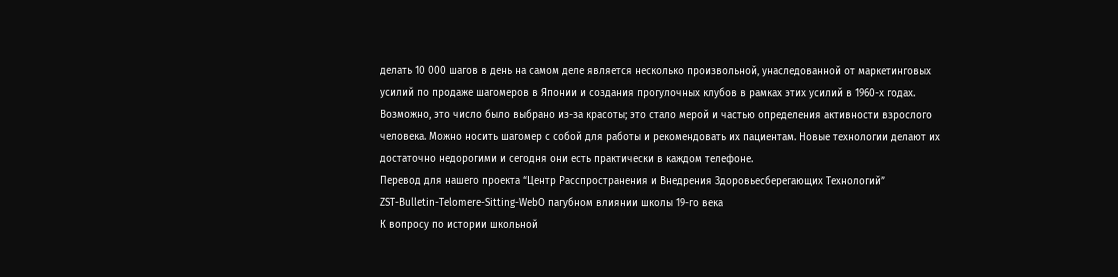делать 10 000 шагов в день на самом деле является несколько произвольной, унаследованной от маркетинговых усилий по продаже шагомеров в Японии и создания прогулочных клубов в рамках этих усилий в 1960-х годах. Возможно, это число было выбрано из-за красоты; это стало мерой и частью определения активности взрослого человека. Можно носить шагомер с собой для работы и рекомендовать их пациентам. Новые технологии делают их достаточно недорогими и сегодня они есть практически в каждом телефоне.
Перевод для нашего проекта “Центр Расспространения и Внедрения Здоровьесберегающих Технологий”
ZST-Bulletin-Telomere-Sitting-WebО пагубном влиянии школы 19-го века
К вопросу по истории школьной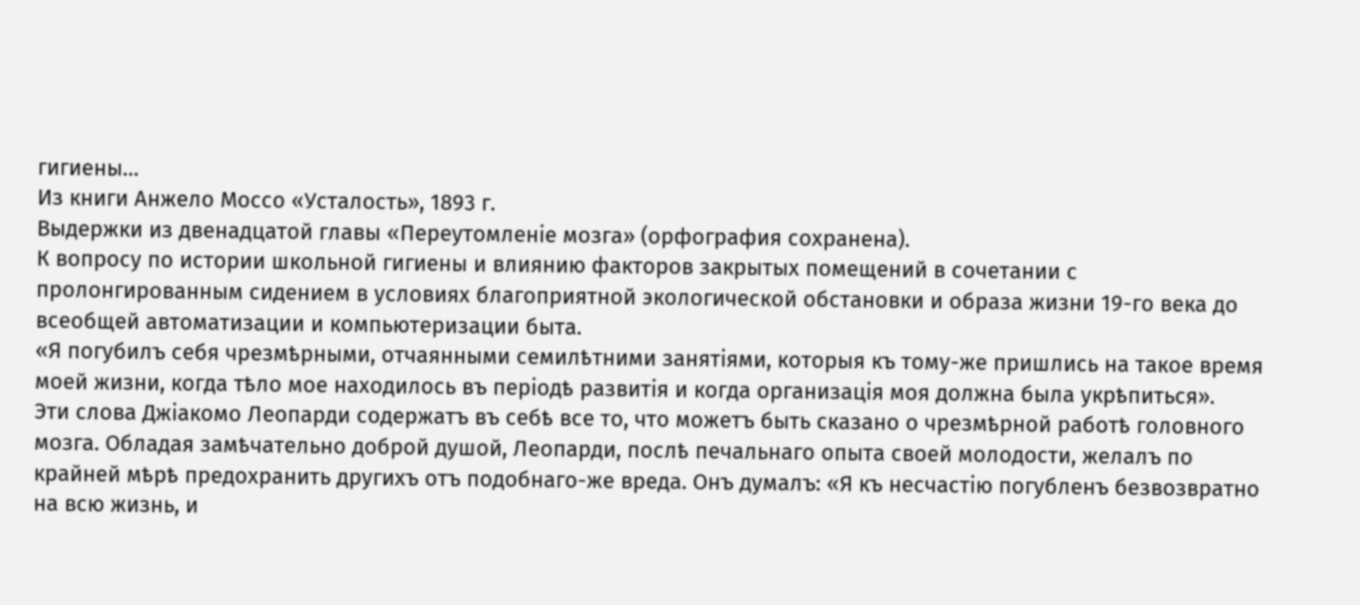гигиены…
Из книги Анжело Моссо «Усталость», 1893 г.
Выдержки из двенадцатой главы «Переутомленіе мозга» (орфография сохранена).
К вопросу по истории школьной гигиены и влиянию факторов закрытых помещений в сочетании с пролонгированным сидением в условиях благоприятной экологической обстановки и образа жизни 19-го века до всеобщей автоматизации и компьютеризации быта.
«Я погубилъ себя чрезмѣрными, отчаянными семилѣтними занятіями, которыя къ тому-же пришлись на такое время моей жизни, когда тѣло мое находилось въ періодѣ развитія и когда организація моя должна была укрѣпиться».
Эти слова Джіакомо Леопарди содержатъ въ себѣ все то, что можетъ быть сказано о чрезмѣрной работѣ головного мозга. Обладая замѣчательно доброй душой, Леопарди, послѣ печальнаго опыта своей молодости, желалъ по крайней мѣрѣ предохранить другихъ отъ подобнаго-же вреда. Онъ думалъ: «Я къ несчастію погубленъ безвозвратно на всю жизнь, и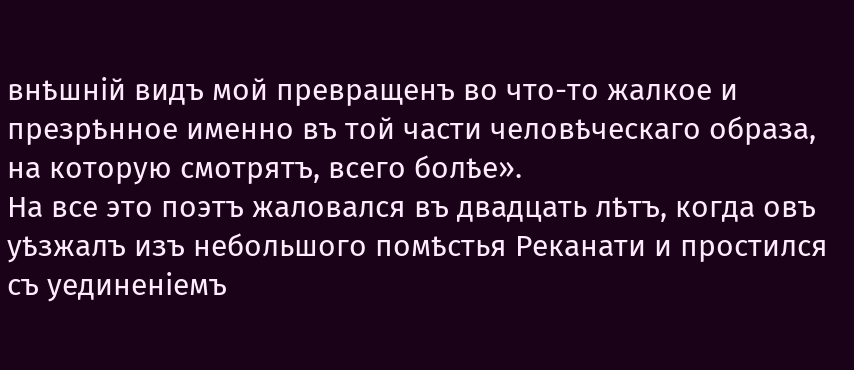внѣшній видъ мой превращенъ во что-то жалкое и презрѣнное именно въ той части человѣческаго образа, на которую смотрятъ, всего болѣе».
На все это поэтъ жаловался въ двадцать лѣтъ, когда овъ уѣзжалъ изъ небольшого помѣстья Реканати и простился съ уединеніемъ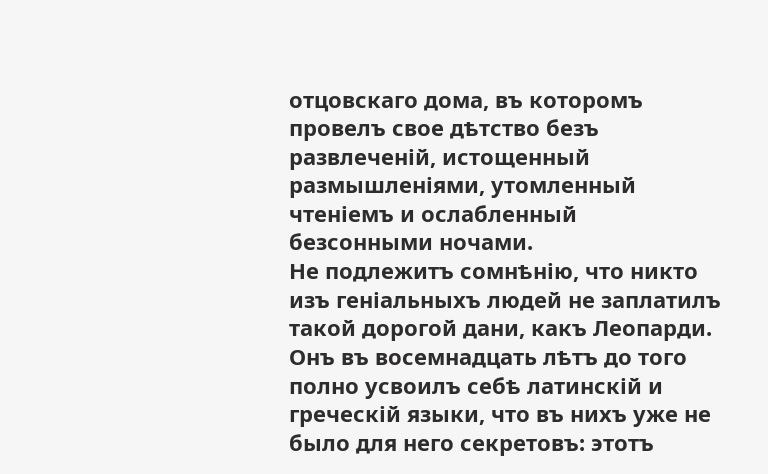отцовскаго дома, въ которомъ провелъ свое дѣтство безъ развлеченій, истощенный размышленіями, утомленный чтеніемъ и ослабленный безсонными ночами.
Не подлежитъ сомнѣнію, что никто изъ геніальныхъ людей не заплатилъ такой дорогой дани, какъ Леопарди. Онъ въ восемнадцать лѣтъ до того полно усвоилъ себѣ латинскій и греческій языки, что въ нихъ уже не было для него секретовъ: этотъ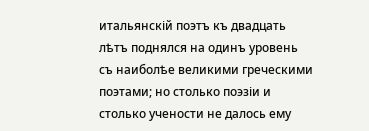итальянскій поэтъ къ двадцать лѣтъ поднялся на одинъ уровень съ наиболѣе великими греческими поэтами; но столько поэзіи и столько учености не далось ему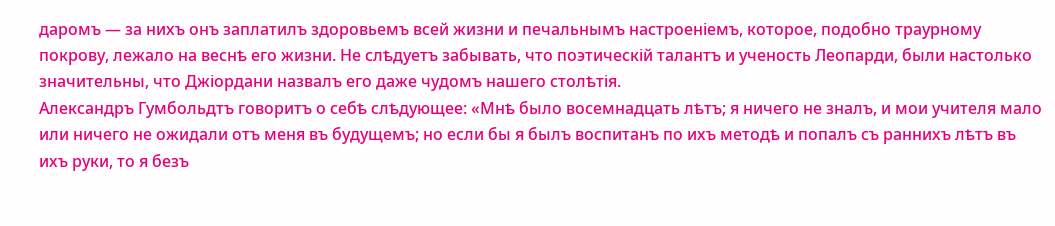даромъ — за нихъ онъ заплатилъ здоровьемъ всей жизни и печальнымъ настроеніемъ, которое, подобно траурному покрову, лежало на веснѣ его жизни. Не слѣдуетъ забывать, что поэтическій талантъ и ученость Леопарди, были настолько значительны, что Джіордани назвалъ его даже чудомъ нашего столѣтія.
Александръ Гумбольдтъ говоритъ о себѣ слѣдующее: «Мнѣ было восемнадцать лѣтъ; я ничего не зналъ, и мои учителя мало или ничего не ожидали отъ меня въ будущемъ; но если бы я былъ воспитанъ по ихъ методѣ и попалъ съ раннихъ лѣтъ въ ихъ руки, то я безъ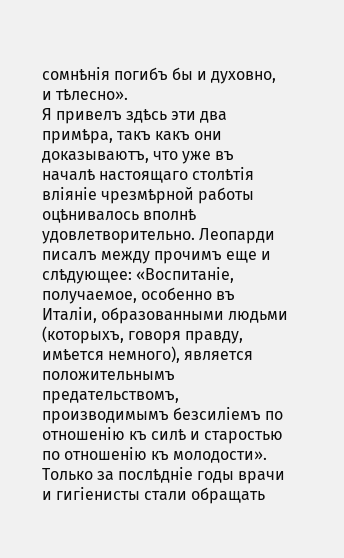сомнѣнія погибъ бы и духовно, и тѣлесно».
Я привелъ здѣсь эти два примѣра, такъ какъ они доказываютъ, что уже въ началѣ настоящаго столѣтія вліяніе чрезмѣрной работы оцѣнивалось вполнѣ удовлетворительно. Леопарди писалъ между прочимъ еще и слѣдующее: «Воспитаніе, получаемое, особенно въ Италіи, образованными людьми (которыхъ, говоря правду, имѣется немного), является положительнымъ предательствомъ, производимымъ безсиліемъ по отношенію къ силѣ и старостью по отношенію къ молодости».
Только за послѣдніе годы врачи и гигіенисты стали обращать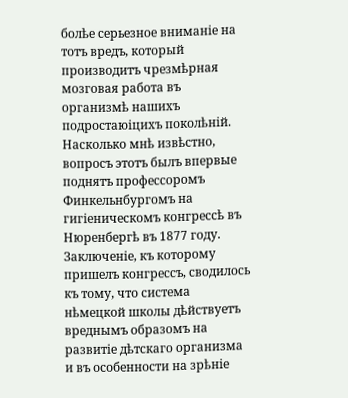болѣе серьезное вниманіе на тотъ вредъ, который производитъ чрезмѣрная мозговая работа въ организмѣ нашихъ подростаюіцихъ поколѣній. Насколько мнѣ извѣстно, вопросъ этотъ былъ впервые поднятъ профессоромъ Финкельнбургомъ на гигіеническомъ конгрессѣ въ Нюренбергѣ въ 1877 году.
Заключеніе, къ которому пришелъ конгрессъ, сводилось къ тому, что система нѣмецкой школы дѣйствуетъ вреднымъ образомъ на развитіе дѣтскаго организма и въ особенности на зрѣніе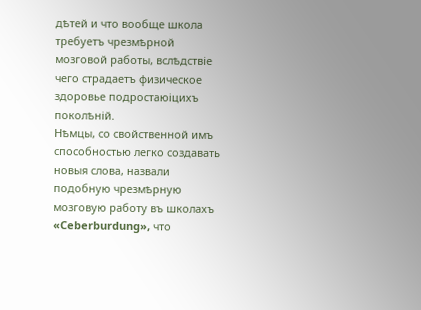дѣтей и что вообще школа требуетъ чрезмѣрной мозговой работы, вслѣдствіе чего страдаетъ физическое здоровье подростаюіцихъ поколѣній.
Нѣмцы, со свойственной имъ способностью легко создавать новыя слова, назвали подобную чрезмѣрную мозговую работу въ школахъ «Ceberburdung», что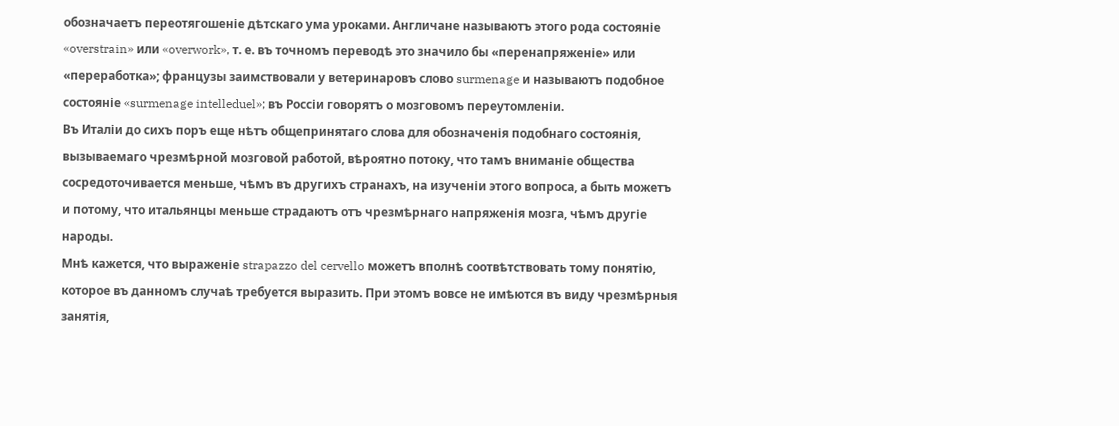обозначаетъ переотягошеніе дѣтскаго ума уроками. Англичане называютъ этого рода состояніе «overstrain» или «overwork», т. е. въ точномъ переводѣ это значило бы «перенапряженіе» или «переработка»; французы заимствовали у ветеринаровъ слово surmenage и называютъ подобное состояніе «surmenage intelleduel»; въ Россіи говорятъ о мозговомъ переутомленіи.
Въ Италіи до сихъ поръ еще нѣтъ общепринятаго слова для обозначенія подобнаго состоянія, вызываемаго чрезмѣрной мозговой работой, вѣроятно потоку, что тамъ вниманіе общества сосредоточивается меньше, чѣмъ въ другихъ странахъ, на изученіи этого вопроса, а быть можетъ и потому, что итальянцы меньше страдаютъ отъ чрезмѣрнаго напряженія мозга, чѣмъ другіе народы.
Мнѣ кажется, что выраженіе strapazzo del cervello можетъ вполнѣ соотвѣтствовать тому понятію, которое въ данномъ случаѣ требуется выразить. При этомъ вовсе не имѣются въ виду чрезмѣрныя занятія,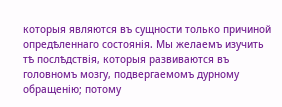которыя являются въ сущности только причиной опредѣленнаго состоянія. Мы желаемъ изучить тѣ послѣдствія, которыя развиваются въ головномъ мозгу, подвергаемомъ дурному обращенію; потому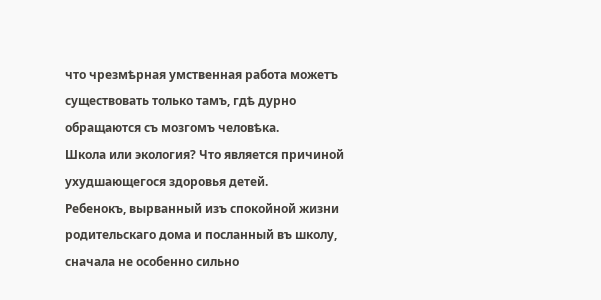что чрезмѣрная умственная работа можетъ существовать только тамъ, гдѣ дурно обращаются съ мозгомъ человѣка.
Школа или экология? Что является причиной ухудшающегося здоровья детей.
Ребенокъ, вырванный изъ спокойной жизни родительскаго дома и посланный въ школу, сначала не особенно сильно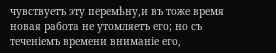чувствуетъ эту перемѣну,и въ тоже время новая работа не утомляетъ его; но съ теченіемъ времени вниманіе его,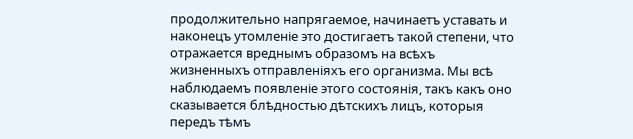продолжительно напрягаемое, начинаетъ уставать и наконецъ утомленіе это достигаетъ такой степени, что отражается вреднымъ образомъ на всѣхъ жизненныхъ отправленіяхъ его организма. Мы всѣ наблюдаемъ появленіе этого состоянія, такъ какъ оно сказывается блѣдностью дѣтскихъ лицъ, которыя передъ тѣмъ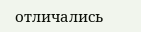отличались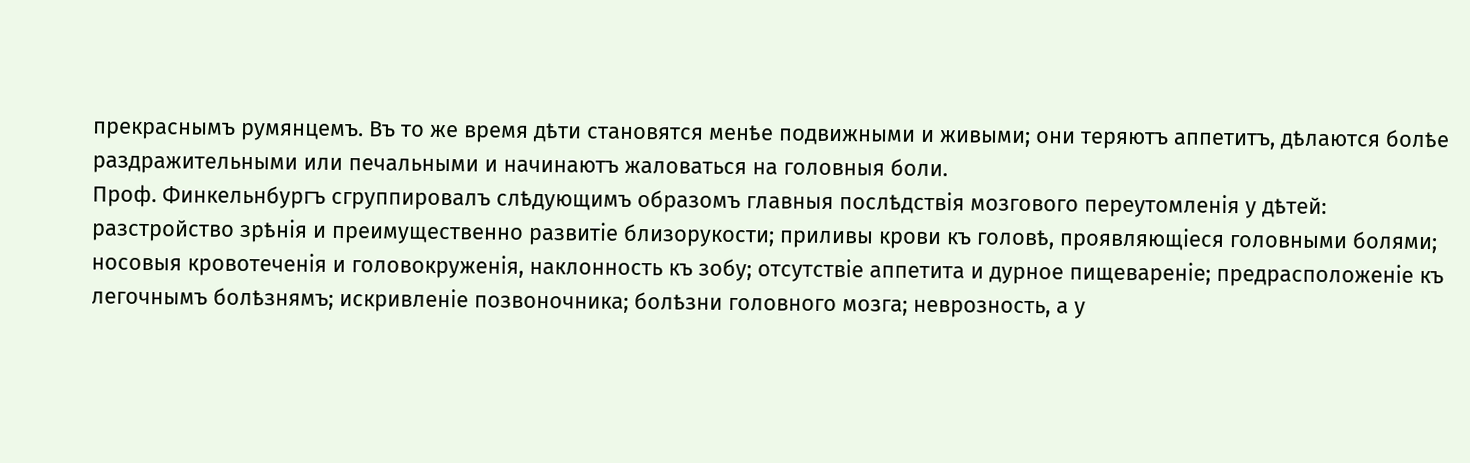прекраснымъ румянцемъ. Въ то же время дѣти становятся менѣе подвижными и живыми; они теряютъ аппетитъ, дѣлаются болѣе раздражительными или печальными и начинаютъ жаловаться на головныя боли.
Проф. Финкельнбургъ сгруппировалъ слѣдующимъ образомъ главныя послѣдствія мозгового переутомленія у дѣтей: разстройство зрѣнія и преимущественно развитіе близорукости; приливы крови къ головѣ, проявляющіеся головными болями; носовыя кровотеченія и головокруженія, наклонность къ зобу; отсутствіе аппетита и дурное пищевареніе; предрасположеніе къ легочнымъ болѣзнямъ; искривленіе позвоночника; болѣзни головного мозга; неврозность, а у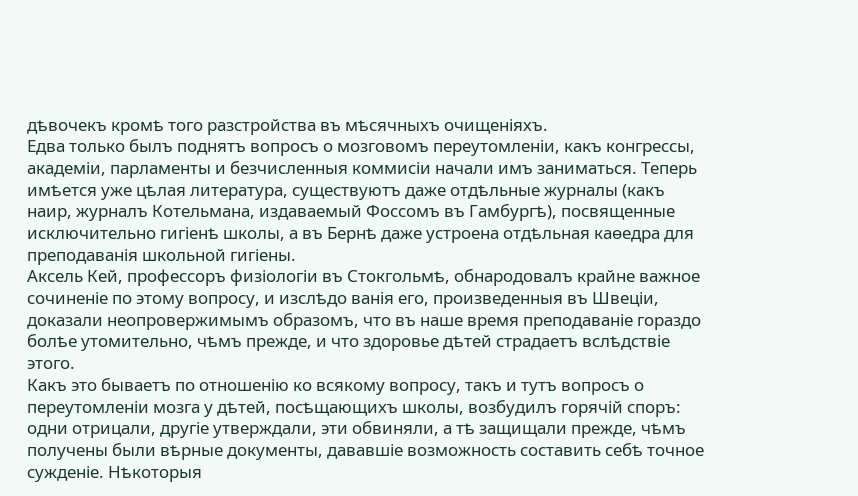дѣвочекъ кромѣ того разстройства въ мѣсячныхъ очищеніяхъ.
Едва только былъ поднятъ вопросъ о мозговомъ переутомленіи, какъ конгрессы, академіи, парламенты и безчисленныя коммисіи начали имъ заниматься. Теперь имѣется уже цѣлая литература, существуютъ даже отдѣльные журналы (какъ наир, журналъ Котельмана, издаваемый Фоссомъ въ Гамбургѣ), посвященные исключительно гигіенѣ школы, а въ Бернѣ даже устроена отдѣльная каѳедра для преподаванія школьной гигіены.
Аксель Кей, профессоръ физіологіи въ Стокгольмѣ, обнародовалъ крайне важное сочиненіе по этому вопросу, и изслѣдо ванія его, произведенныя въ Швеціи, доказали неопровержимымъ образомъ, что въ наше время преподаваніе гораздо болѣе утомительно, чѣмъ прежде, и что здоровье дѣтей страдаетъ вслѣдствіе этого.
Какъ это бываетъ по отношенію ко всякому вопросу, такъ и тутъ вопросъ о переутомленіи мозга у дѣтей, посѣщающихъ школы, возбудилъ горячій споръ: одни отрицали, другіе утверждали, эти обвиняли, а тѣ защищали прежде, чѣмъ получены были вѣрные документы, дававшіе возможность составить себѣ точное сужденіе. Нѣкоторыя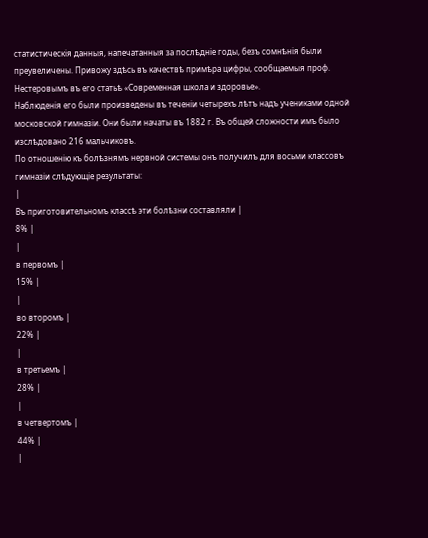статистическія данныя, напечатанныя за послѣдніе годы, безъ сомнѣнія были преувеличены. Привожу здѣсь въ качествѣ примѣра цифры, сообщаемыя проф. Нестеровымъ въ его статьѣ «Современная школа и здоровье».
Наблюденія его были произведены въ теченіи четырехъ лѣтъ надъ учениками одной московской гимназіи. Они были начаты въ 1882 г. Въ общей сложности имъ было изслѣдовано 216 мальчиковъ.
По отношенію къ болѣзнямъ нервной системы онъ получилъ для восьми классовъ гимназіи слѣдующіе результаты:
|
Въ приготовительномъ классѣ эти болѣзни составляли |
8% |
|
в первомъ |
15% |
|
во второмъ |
22% |
|
в третьемъ |
28% |
|
в четвертомъ |
44% |
|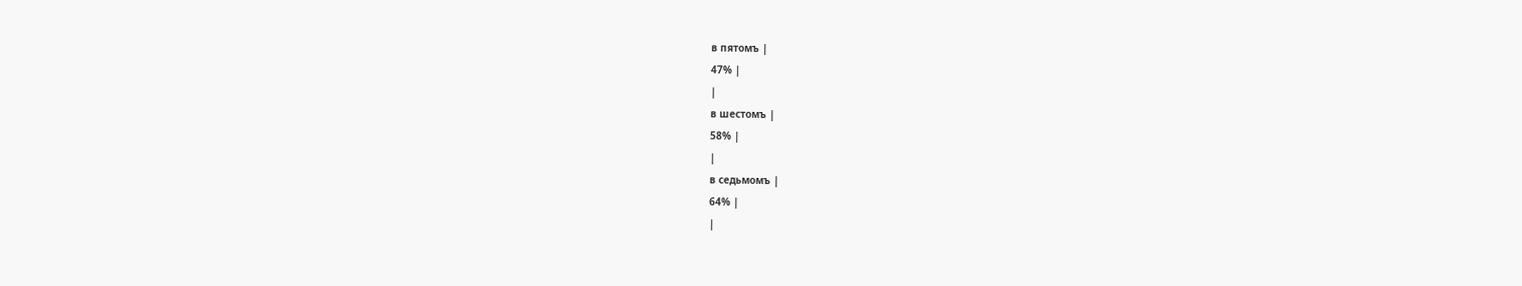в пятомъ |
47% |
|
в шестомъ |
58% |
|
в седьмомъ |
64% |
|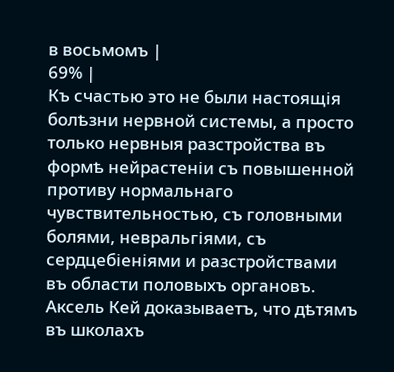в восьмомъ |
69% |
Къ счастью это не были настоящія болѣзни нервной системы, а просто только нервныя разстройства въ формѣ нейрастеніи съ повышенной противу нормальнаго чувствительностью, съ головными болями, невральгіями, съ сердцебіеніями и разстройствами въ области половыхъ органовъ.
Аксель Кей доказываетъ, что дѣтямъ въ школахъ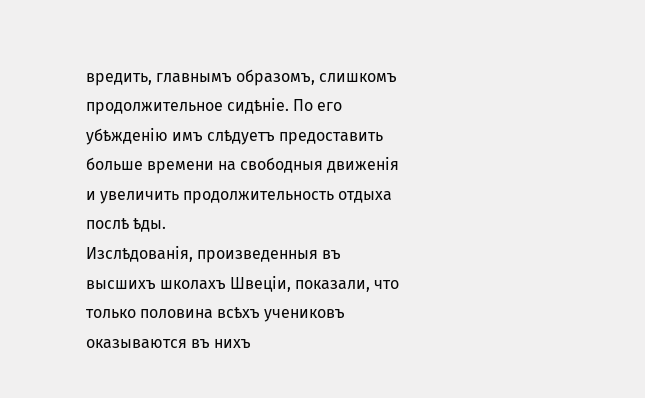вредить, главнымъ образомъ, слишкомъ продолжительное сидѣніе. По его убѣжденію имъ слѣдуетъ предоставить больше времени на свободныя движенія и увеличить продолжительность отдыха послѣ ѣды.
Изслѣдованія, произведенныя въ высшихъ школахъ Швеціи, показали, что только половина всѣхъ учениковъ оказываются въ нихъ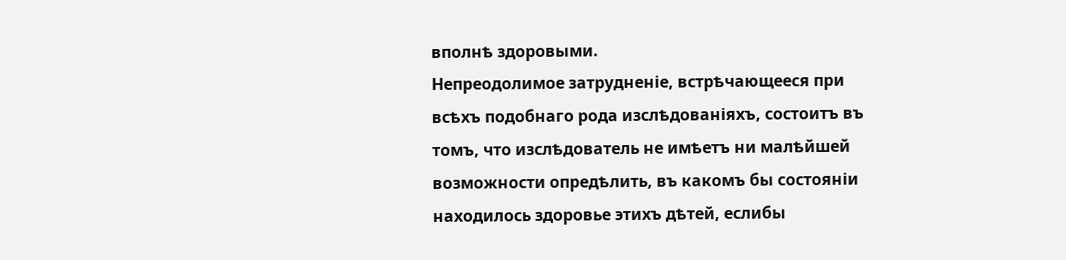вполнѣ здоровыми.
Непреодолимое затрудненіе, встрѣчающееся при всѣхъ подобнаго рода изслѣдованіяхъ, состоитъ въ томъ, что изслѣдователь не имѣетъ ни малѣйшей возможности опредѣлить, въ какомъ бы состояніи находилось здоровье этихъ дѣтей, еслибы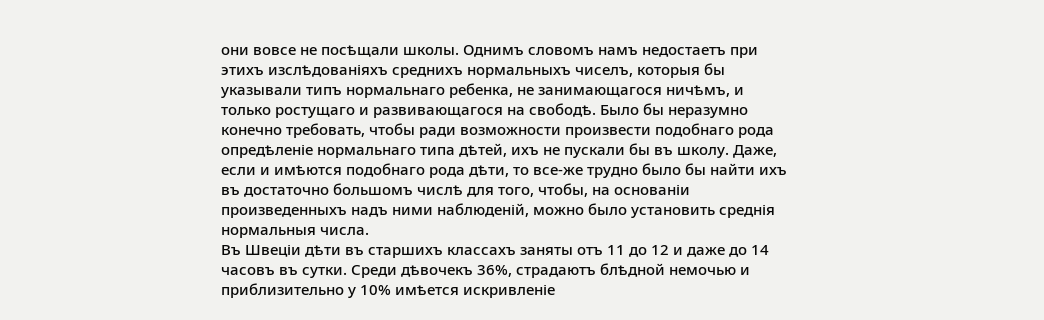они вовсе не посѣщали школы. Однимъ словомъ намъ недостаетъ при этихъ изслѣдованіяхъ среднихъ нормальныхъ чиселъ, которыя бы указывали типъ нормальнаго ребенка, не занимающагося ничѣмъ, и только ростущаго и развивающагося на свободѣ. Было бы неразумно конечно требовать, чтобы ради возможности произвести подобнаго рода опредѣленіе нормальнаго типа дѣтей, ихъ не пускали бы въ школу. Даже, если и имѣются подобнаго рода дѣти, то все-же трудно было бы найти ихъ въ достаточно большомъ числѣ для того, чтобы, на основаніи произведенныхъ надъ ними наблюденій, можно было установить среднія нормальныя числа.
Въ Швеціи дѣти въ старшихъ классахъ заняты отъ 11 до 12 и даже до 14 часовъ въ сутки. Среди дѣвочекъ 36%, страдаютъ блѣдной немочью и приблизительно у 10% имѣется искривленіе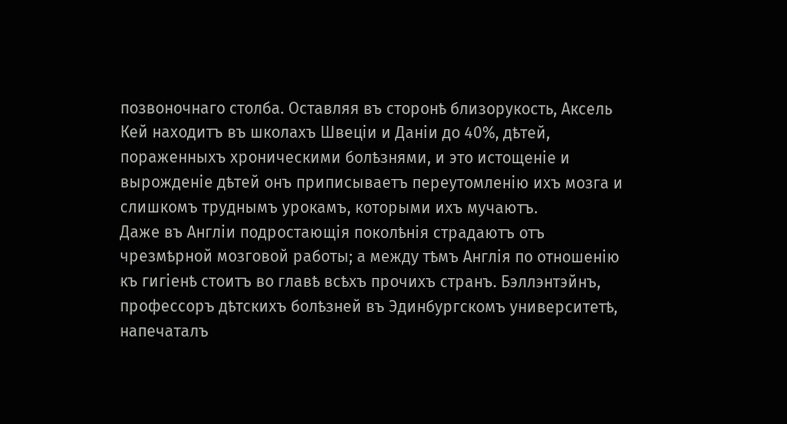позвоночнаго столба. Оставляя въ сторонѣ близорукость, Аксель Кей находитъ въ школахъ Швеціи и Даніи до 40%, дѣтей, пораженныхъ хроническими болѣзнями, и это истощеніе и вырожденіе дѣтей онъ приписываетъ переутомленію ихъ мозга и слишкомъ труднымъ урокамъ, которыми ихъ мучаютъ.
Даже въ Англіи подростающія поколѣнія страдаютъ отъ чрезмѣрной мозговой работы; а между тѣмъ Англія по отношенію къ гигіенѣ стоитъ во главѣ всѣхъ прочихъ странъ. Бэллэнтэйнъ, профессоръ дѣтскихъ болѣзней въ Эдинбургскомъ университетѣ, напечаталъ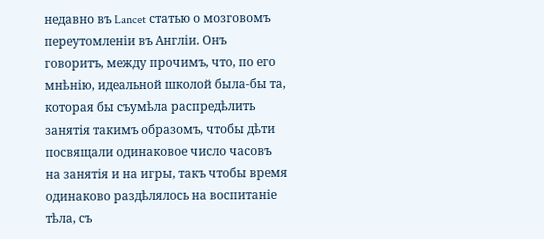недавно въ Lancet статью о мозговомъ переутомленіи въ Англіи. Онъ говоритъ, между прочимъ, что, по его мнѣнію, идеальной школой была-бы та, которая бы съумѣла распредѣлить занятія такимъ образомъ, чтобы дѣти посвящали одинаковое число часовъ на занятія и на игры, такъ чтобы время одинаково раздѣлялось на воспитаніе тѣла, съ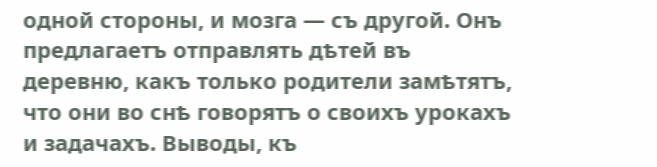одной стороны, и мозга — съ другой. Онъ предлагаетъ отправлять дѣтей въ деревню, какъ только родители замѣтятъ, что они во снѣ говорятъ о своихъ урокахъ и задачахъ. Выводы, къ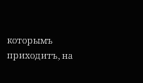которымъ приходитъ, на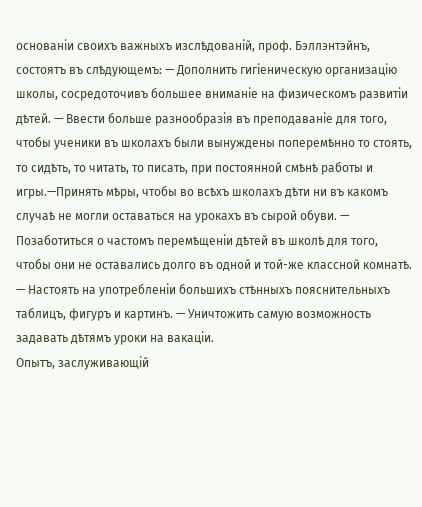основаніи своихъ важныхъ изслѣдованій, проф. Бэллэнтэйнъ, состоятъ въ слѣдующемъ: — Дополнить гигіеническую организацію школы, сосредоточивъ большее вниманіе на физическомъ развитіи дѣтей. — Ввести больше разнообразія въ преподаваніе для того, чтобы ученики въ школахъ были вынуждены поперемѣнно то стоять, то сидѣть, то читать, то писать, при постоянной смѣнѣ работы и игры.—Принять мѣры, чтобы во всѣхъ школахъ дѣти ни въ какомъ случаѣ не могли оставаться на урокахъ въ сырой обуви. — Позаботиться о частомъ перемѣщеніи дѣтей въ школѣ для того, чтобы они не оставались долго въ одной и той-же классной комнатѣ. — Настоять на употребленіи большихъ стѣнныхъ пояснительныхъ таблицъ, фигуръ и картинъ. — Уничтожить самую возможность задавать дѣтямъ уроки на вакаціи.
Опытъ, заслуживающій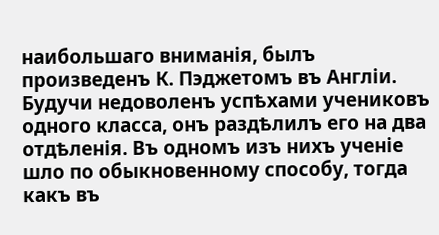наибольшаго вниманія, былъ произведенъ К. Пэджетомъ въ Англіи. Будучи недоволенъ успѣхами учениковъ одного класса, онъ раздѣлилъ его на два отдѣленія. Въ одномъ изъ нихъ ученіе шло по обыкновенному способу, тогда какъ въ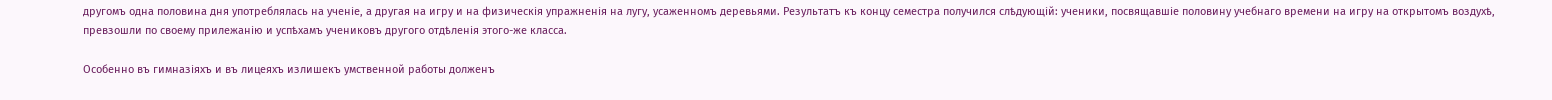другомъ одна половина дня употреблялась на ученіе, а другая на игру и на физическія упражненія на лугу, усаженномъ деревьями. Результатъ къ концу семестра получился слѣдующій: ученики, посвящавшіе половину учебнаго времени на игру на открытомъ воздухѣ, превзошли по своему прилежанію и успѣхамъ учениковъ другого отдѣленія этого-же класса.

Особенно въ гимназіяхъ и въ лицеяхъ излишекъ умственной работы долженъ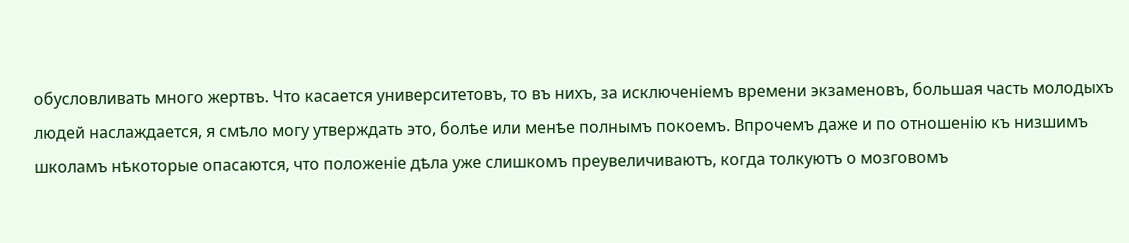обусловливать много жертвъ. Что касается университетовъ, то въ нихъ, за исключеніемъ времени экзаменовъ, большая часть молодыхъ людей наслаждается, я смѣло могу утверждать это, болѣе или менѣе полнымъ покоемъ. Впрочемъ даже и по отношенію къ низшимъ школамъ нѣкоторые опасаются, что положеніе дѣла уже слишкомъ преувеличиваютъ, когда толкуютъ о мозговомъ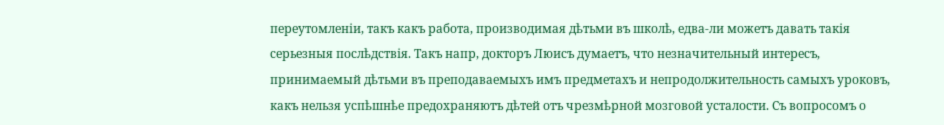переутомленіи, такъ какъ работа, производимая дѣтьми въ школѣ, едва-ли можетъ давать такія серьезныя послѣдствія. Такъ напр, докторъ Люисъ думаетъ, что незначительный интересъ, принимаемый дѣтьми въ преподаваемыхъ имъ предметахъ и непродолжительность самыхъ уроковъ, какъ нельзя успѣшнѣе предохраняютъ дѣтей отъ чрезмѣрной мозговой усталости. Съ вопросомъ о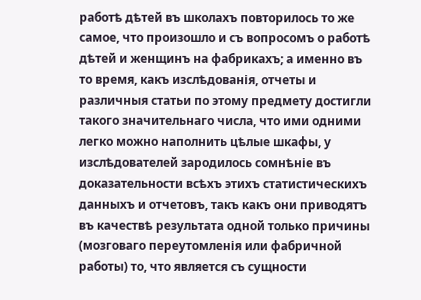работѣ дѣтей въ школахъ повторилось то же самое, что произошло и съ вопросомъ о работѣ дѣтей и женщинъ на фабрикахъ; а именно въ то время, какъ изслѣдованія, отчеты и различныя статьи по этому предмету достигли такого значительнаго числа, что ими одними легко можно наполнить цѣлые шкафы, у изслѣдователей зародилось сомнѣніе въ доказательности всѣхъ этихъ статистическихъ данныхъ и отчетовъ, такъ какъ они приводятъ въ качествѣ результата одной только причины (мозговаго переутомленія или фабричной работы) то, что является съ сущности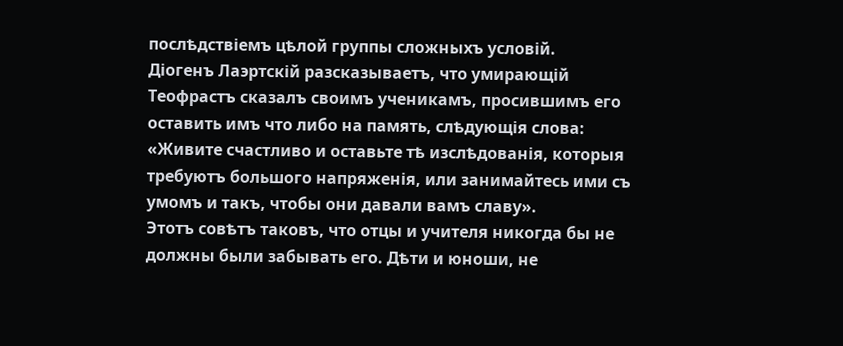послѣдствіемъ цѣлой группы сложныхъ условій.
Діогенъ Лаэртскій разсказываетъ, что умирающій Теофрастъ сказалъ своимъ ученикамъ, просившимъ его оставить имъ что либо на память, слѣдующія слова: «Живите счастливо и оставьте тѣ изслѣдованія, которыя требуютъ большого напряженія, или занимайтесь ими съ умомъ и такъ, чтобы они давали вамъ славу».
Этотъ совѣтъ таковъ, что отцы и учителя никогда бы не должны были забывать его. Дѣти и юноши, не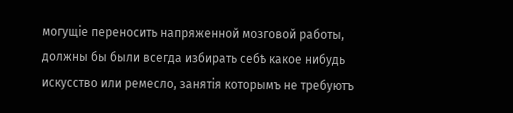могущіе переносить напряженной мозговой работы, должны бы были всегда избирать себѣ какое нибудь искусство или ремесло, занятія которымъ не требуютъ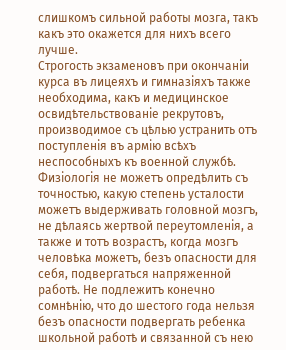слишкомъ сильной работы мозга, такъ какъ это окажется для нихъ всего лучше.
Строгость экзаменовъ при окончаніи курса въ лицеяхъ и гимназіяхъ также необходима, какъ и медицинское освидѣтельствованіе рекрутовъ, производимое съ цѣлью устранить отъ поступленія въ армію всѣхъ неспособныхъ къ военной службѣ.
Физіологія не можетъ опредѣлить съ точностью, какую степень усталости можетъ выдерживать головной мозгъ, не дѣлаясь жертвой переутомленія, а также и тотъ возрастъ, когда мозгъ человѣка можетъ, безъ опасности для себя, подвергаться напряженной работѣ. Не подлежитъ конечно сомнѣнію, что до шестого года нельзя безъ опасности подвергать ребенка школьной работѣ и связанной съ нею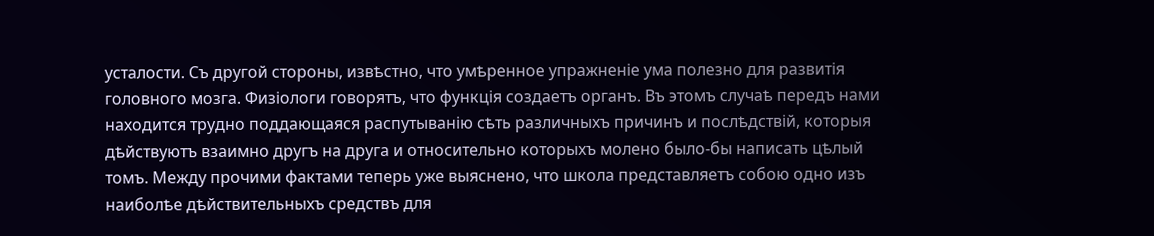усталости. Съ другой стороны, извѣстно, что умѣренное упражненіе ума полезно для развитія головного мозга. Физіологи говорятъ, что функція создаетъ органъ. Въ этомъ случаѣ передъ нами находится трудно поддающаяся распутыванію сѣть различныхъ причинъ и послѣдствій, которыя дѣйствуютъ взаимно другъ на друга и относительно которыхъ молено было-бы написать цѣлый томъ. Между прочими фактами теперь уже выяснено, что школа представляетъ собою одно изъ наиболѣе дѣйствительныхъ средствъ для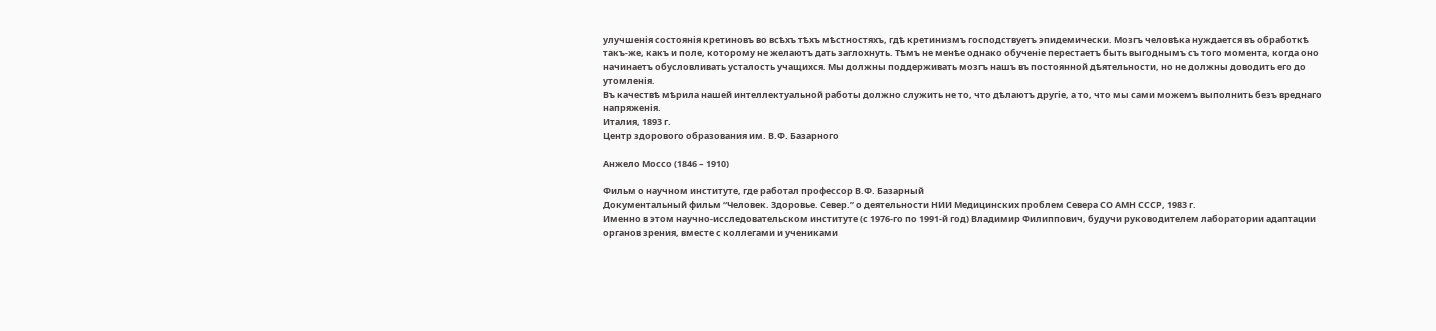улучшенія состоянія кретиновъ во всѣхъ тѣхъ мѣстностяхъ, гдѣ кретинизмъ господствуетъ эпидемически. Мозгъ человѣка нуждается въ обработкѣ такъ-же, какъ и поле, которому не желаютъ дать заглохнуть. Тѣмъ не менѣе однако обученіе перестаетъ быть выгоднымъ съ того момента, когда оно начинаетъ обусловливать усталость учащихся. Мы должны поддерживать мозгъ нашъ въ постоянной дѣятельности, но не должны доводить его до утомленія.
Въ качествѣ мѣрила нашей интеллектуальной работы должно служить не то, что дѣлаютъ другіе, а то, что мы сами можемъ выполнить безъ вреднаго напряженія.
Италия, 1893 г.
Центр здорового образования им. В.Ф. Базарного

Анжело Моссо (1846 – 1910)

Фильм о научном институте, где работал профессор В.Ф. Базарный
Документальный фильм “Человек. Здоровье. Север.” о деятельности НИИ Медицинских проблем Севера СО АМН СССР, 1983 г.
Именно в этом научно-исследовательском институте (с 1976-го по 1991-й год) Владимир Филиппович, будучи руководителем лаборатории адаптации органов зрения, вместе с коллегами и учениками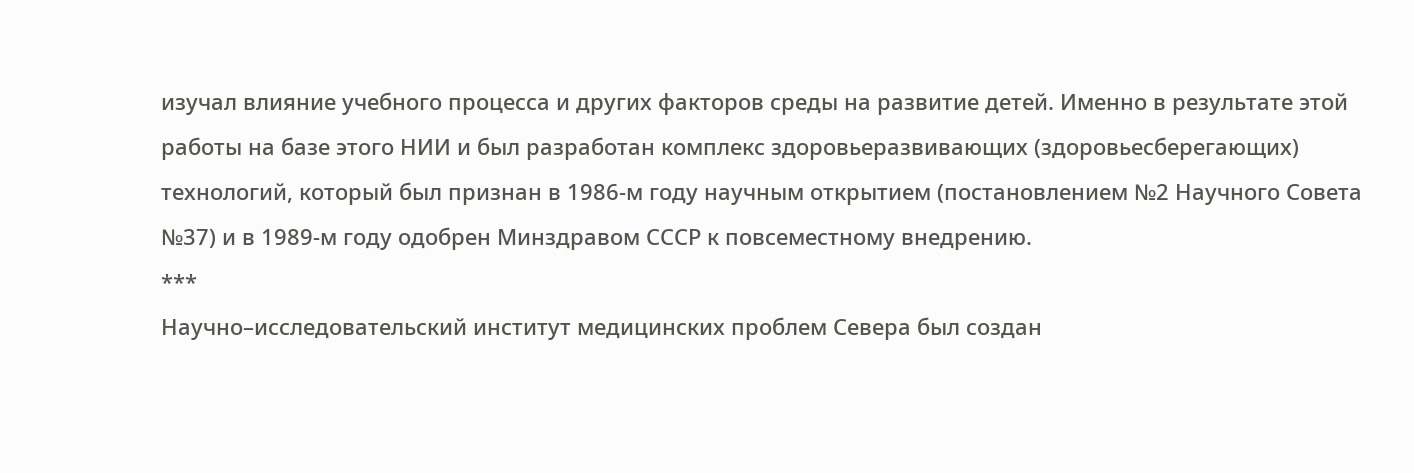изучал влияние учебного процесса и других факторов среды на развитие детей. Именно в результате этой работы на базе этого НИИ и был разработан комплекс здоровьеразвивающих (здоровьесберегающих) технологий, который был признан в 1986-м году научным открытием (постановлением №2 Научного Совета №37) и в 1989-м году одобрен Минздравом СССР к повсеместному внедрению.
***
Научно–исследовательский институт медицинских проблем Севера был создан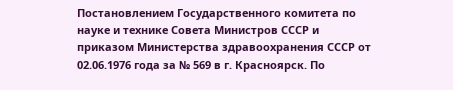Постановлением Государственного комитета по науке и технике Совета Министров СССР и приказом Министерства здравоохранения СССР от 02.06.1976 года за № 569 в г. Красноярск. По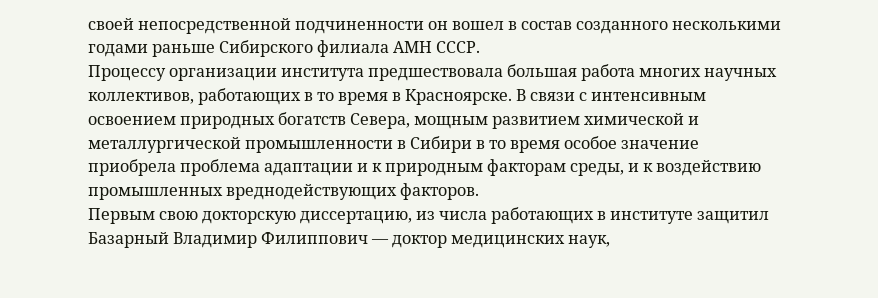своей непосредственной подчиненности он вошел в состав созданного несколькими годами раньше Сибирского филиала АМН СССР.
Процессу организации института предшествовала большая работа многих научных коллективов, работающих в то время в Красноярске. В связи с интенсивным освоением природных богатств Севера, мощным развитием химической и металлургической промышленности в Сибири в то время особое значение приобрела проблема адаптации и к природным факторам среды, и к воздействию промышленных вреднодействующих факторов.
Первым свою докторскую диссертацию, из числа работающих в институте защитил Базарный Владимир Филиппович — доктор медицинских наук,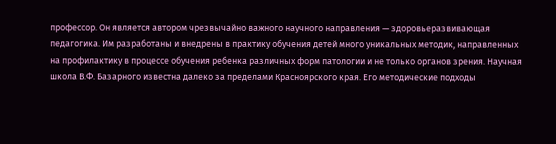профессор. Он является автором чрезвычайно важного научного направления — здоровьеразвивающая педагогика. Им разработаны и внедрены в практику обучения детей много уникальных методик, направленных на профилактику в процессе обучения ребенка различных форм патологии и не только органов зрения. Научная школа В.Ф. Базарного известна далеко за пределами Красноярского края. Его методические подходы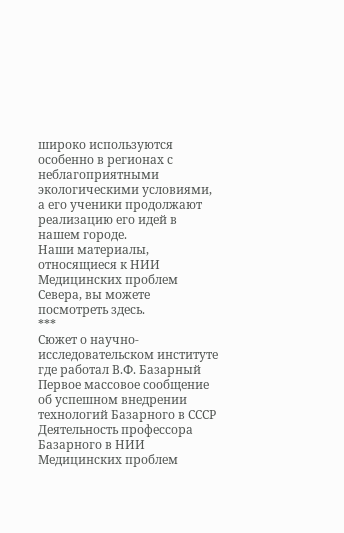широко используются особенно в регионах с неблагоприятными экологическими условиями, а его ученики продолжают реализацию его идей в нашем городе.
Наши материалы, относящиеся к НИИ Медицинских проблем Севера, вы можете посмотреть здесь.
***
Сюжет о научно-исследовательском институте где работал В.Ф. Базарный
Первое массовое сообщение об успешном внедрении технологий Базарного в СССР
Деятельность профессора Базарного в НИИ Медицинских проблем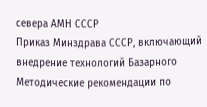севера АМН СССР
Приказ Минздрава СССР, включающий внедрение технологий Базарного
Методические рекомендации по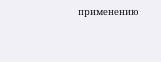применению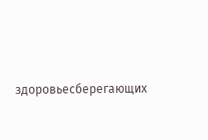здоровьесберегающих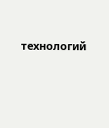технологий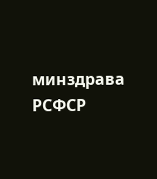минздрава РСФСР